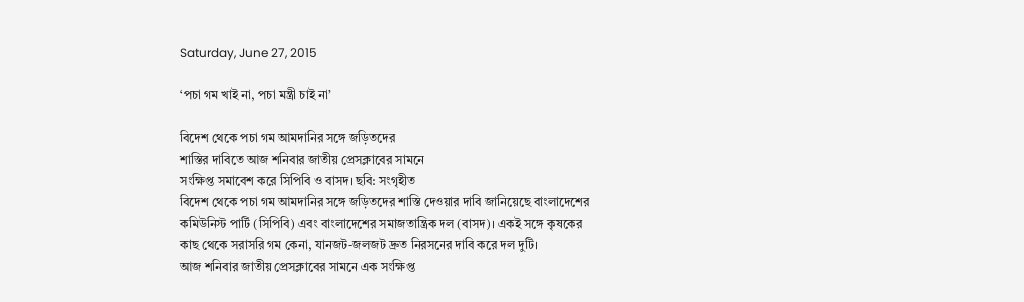Saturday, June 27, 2015

‘পচা গম খাই না, পচা মন্ত্রী চাই না’

বিদেশ থেকে পচা গম আমদানির সঙ্গে জড়িতদের
শাস্তির দাবিতে আজ শনিবার জাতীয় প্রেসক্লাবের সামনে
সংক্ষিপ্ত সমাবেশ করে সিপিবি ও বাসদ। ছবি: সংগৃহীত
বিদেশ থেকে পচা গম আমদানির সঙ্গে জড়িতদের শাস্তি দেওয়ার দাবি জানিয়েছে বাংলাদেশের কমিউনিস্ট পার্টি (সিপিবি) এবং বাংলাদেশের সমাজতান্ত্রিক দল (বাসদ)। একই সঙ্গে কৃষকের কাছ থেকে সরাসরি গম কেনা, যানজট-জলজট দ্রুত নিরসনের দাবি করে দল দুটি।
আজ শনিবার জাতীয় প্রেসক্লাবের সামনে এক সংক্ষিপ্ত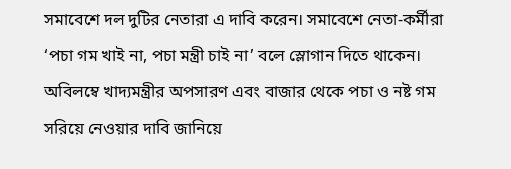সমাবেশে দল দুটির নেতারা এ দাবি করেন। সমাবেশে নেতা-কর্মীরা ‘পচা গম খাই না, পচা মন্ত্রী চাই না’ বলে স্লোগান দিতে থাকেন। অবিলম্বে খাদ্যমন্ত্রীর অপসারণ এবং বাজার থেকে পচা ও নষ্ট গম সরিয়ে নেওয়ার দাবি জানিয়ে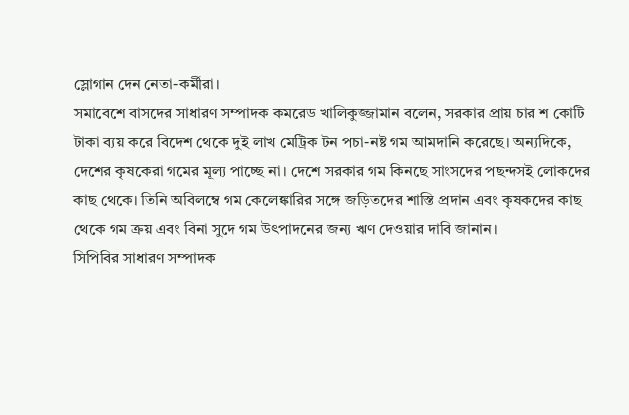স্লোগান দেন নেতা-কর্মীরা।
সমাবেশে বাসদের সাধারণ সম্পাদক কমরেড খালিকুজ্জামান বলেন, সরকার প্রায় চার শ কোটি টাকা ব্যয় করে বিদেশ থেকে দুই লাখ মেট্রিক টন পচা-নষ্ট গম আমদানি করেছে। অন্যদিকে, দেশের কৃষকেরা গমের মূল্য পাচ্ছে না। দেশে সরকার গম কিনছে সাংসদের পছন্দসই লোকদের কাছ থেকে। তিনি অবিলম্বে গম কেলেঙ্কারির সঙ্গে জড়িতদের শাস্তি প্রদান এবং কৃষকদের কাছ থেকে গম ক্রয় এবং বিনা সুদে গম উৎপাদনের জন্য ঋণ দেওয়ার দাবি জানান।
সিপিবির সাধারণ সম্পাদক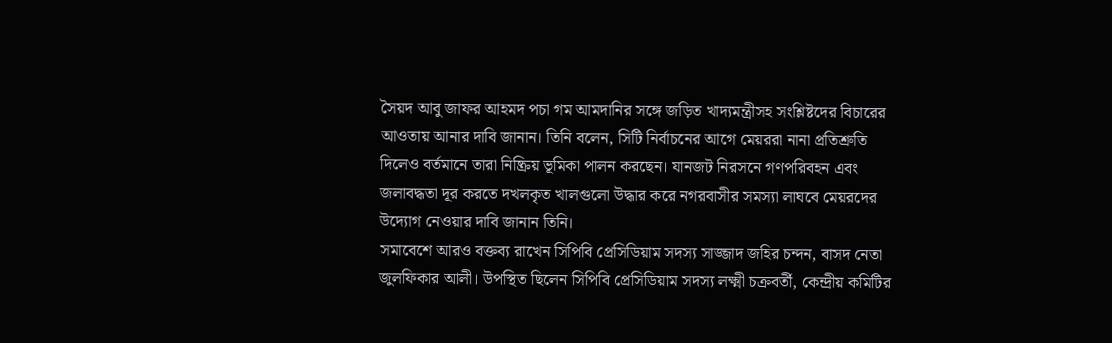সৈয়দ আবু জাফর আহমদ পচা গম আমদানির সঙ্গে জড়িত খাদ্যমন্ত্রীসহ সংশ্লিষ্টদের বিচারের আওতায় আনার দাবি জানান। তিনি বলেন, সিটি নির্বাচনের আগে মেয়ররা নানা প্রতিশ্রুতি দিলেও বর্তমানে তারা নিষ্ক্রিয় ভূমিকা পালন করছেন। যানজট নিরসনে গণপরিবহন এবং জলাবদ্ধতা দূর করতে দখলকৃত খালগুলো উদ্ধার করে নগরবাসীর সমস্যা লাঘবে মেয়রদের উদ্যোগ নেওয়ার দাবি জানান তিনি।
সমাবেশে আরও বক্তব্য রাখেন সিপিবি প্রেসিডিয়াম সদস্য সাজ্জাদ জহির চন্দন, বাসদ নেতা জুলফিকার আলী। উপস্থিত ছিলেন সিপিবি প্রেসিডিয়াম সদস্য লক্ষ্মী চক্রবর্তী, কেন্দ্রীয় কমিটির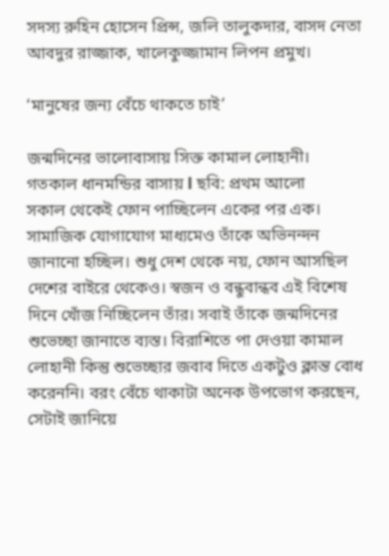সদস্য রুহিন হোসেন প্রিন্স, জলি তালুকদার, বাসদ নেতা আবদুর রাজ্জাক, খালেকুজ্জামান লিপন প্রমুখ।

‘মানুষের জন্য বেঁচে থাকতে চাই’

জন্মদিনের ভালোবাসায় সিক্ত কামাল লোহানী।
গতকাল ধানমন্ডির বাসায় l ছবি: প্রথম আলো
সকাল থেকেই ফোন পাচ্ছিলেন একের পর এক। সামাজিক যোগাযোগ মাধ্যমেও তাঁকে অভিনন্দন জানানো হচ্ছিল। শুধু দেশ থেকে নয়, ফোন আসছিল দেশের বাইরে থেকেও। স্বজন ও বন্ধুবান্ধব এই বিশেষ দিনে খোঁজ নিচ্ছিলেন তাঁর। সবাই তাঁকে জন্মদিনের শুভেচ্ছা জানাতে ব্যস্ত। বিরাশিতে পা দেওয়া কামাল লোহানী কিন্তু শুভেচ্ছার জবাব দিতে একটুও ক্লান্ত বোধ করেননি। বরং বেঁচে থাকাটা অনেক উপভোগ করছেন, সেটাই জানিয়ে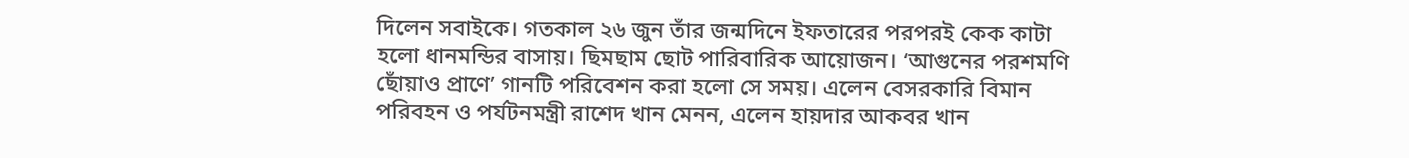দিলেন সবাইকে। গতকাল ২৬ জুন তাঁর জন্মদিনে ইফতারের পরপরই কেক কাটা হলো ধানমন্ডির বাসায়। ছিমছাম ছোট পারিবারিক আয়োজন। ‘আগুনের পরশমণি ছোঁয়াও প্রাণে’ গানটি পরিবেশন করা হলো সে সময়। এলেন বেসরকারি বিমান পরিবহন ও পর্যটনমন্ত্রী রাশেদ খান মেনন, এলেন হায়দার আকবর খান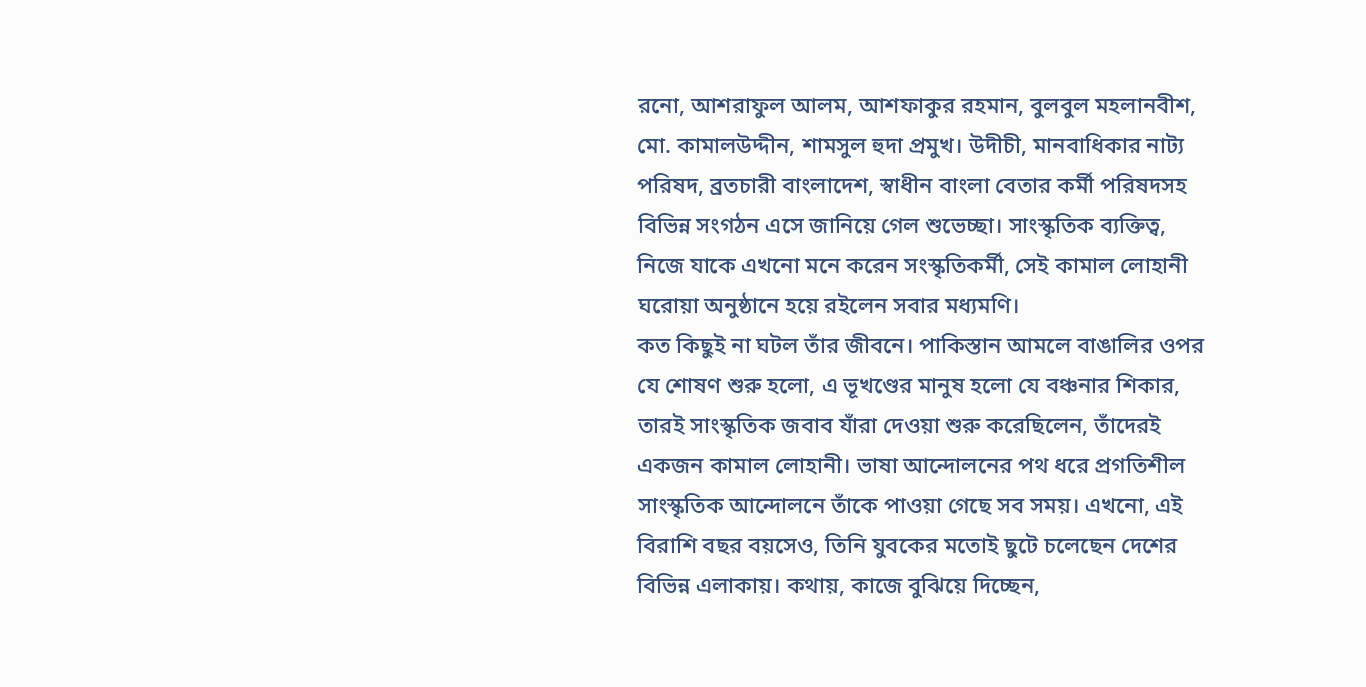রনো, আশরাফুল আলম, আশফাকুর রহমান, বুলবুল মহলানবীশ, মো. কামালউদ্দীন, শামসুল হুদা প্রমুখ। উদীচী, মানবাধিকার নাট্য পরিষদ, ব্রতচারী বাংলাদেশ, স্বাধীন বাংলা বেতার কর্মী পরিষদসহ বিভিন্ন সংগঠন এসে জানিয়ে গেল শুভেচ্ছা। সাংস্কৃতিক ব্যক্তিত্ব, নিজে যাকে এখনো মনে করেন সংস্কৃতিকর্মী, সেই কামাল লোহানী ঘরোয়া অনুষ্ঠানে হয়ে রইলেন সবার মধ্যমণি।
কত কিছুই না ঘটল তাঁর জীবনে। পাকিস্তান আমলে বাঙালির ওপর যে শোষণ শুরু হলো, এ ভূখণ্ডের মানুষ হলো যে বঞ্চনার শিকার, তারই সাংস্কৃতিক জবাব যাঁরা দেওয়া শুরু করেছিলেন, তাঁদেরই একজন কামাল লোহানী। ভাষা আন্দোলনের পথ ধরে প্রগতিশীল সাংস্কৃতিক আন্দোলনে তাঁকে পাওয়া গেছে সব সময়। এখনো, এই বিরাশি বছর বয়সেও, তিনি যুবকের মতোই ছুটে চলেছেন দেশের বিভিন্ন এলাকায়। কথায়, কাজে বুঝিয়ে দিচ্ছেন,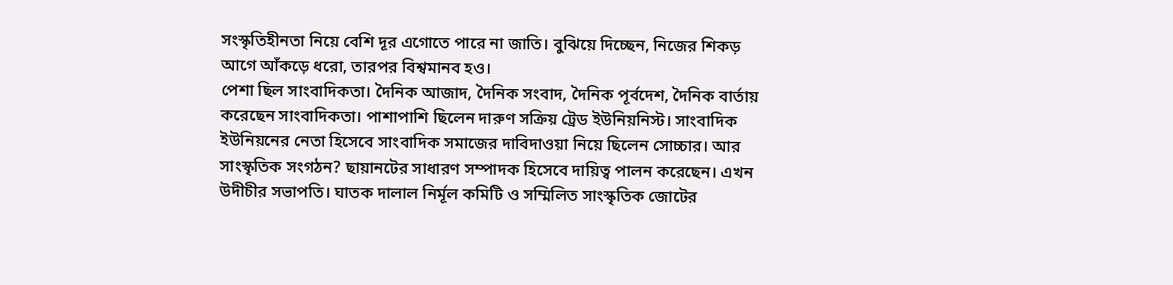সংস্কৃতিহীনতা নিয়ে বেশি দূর এগোতে পারে না জাতি। বুঝিয়ে দিচ্ছেন, নিজের শিকড় আগে আঁকড়ে ধরো, তারপর বিশ্বমানব হও।
পেশা ছিল সাংবাদিকতা। দৈনিক আজাদ, দৈনিক সংবাদ, দৈনিক পূর্বদেশ, দৈনিক বার্তায় করেছেন সাংবাদিকতা। পাশাপাশি ছিলেন দারুণ সক্রিয় ট্রেড ইউনিয়নিস্ট। সাংবাদিক ইউনিয়নের নেতা হিসেবে সাংবাদিক সমাজের দাবিদাওয়া নিয়ে ছিলেন সোচ্চার। আর সাংস্কৃতিক সংগঠন? ছায়ানটের সাধারণ সম্পাদক হিসেবে দায়িত্ব পালন করেছেন। এখন উদীচীর সভাপতি। ঘাতক দালাল নির্মূল কমিটি ও সম্মিলিত সাংস্কৃতিক জোটের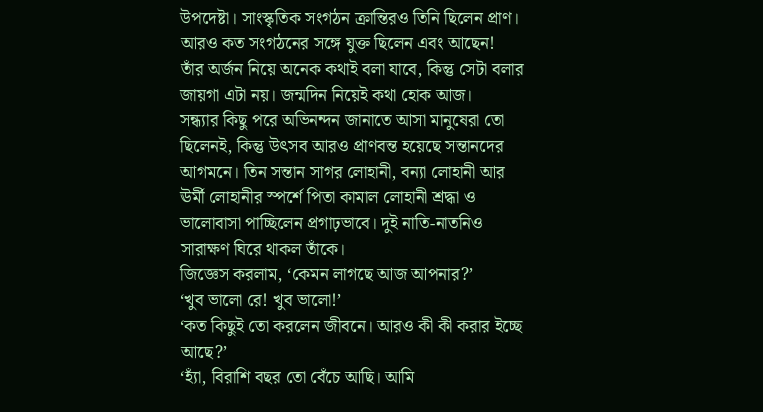উপদেষ্টা। সাংস্কৃতিক সংগঠন ক্রান্তিরও তিনি ছিলেন প্রাণ। আরও কত সংগঠনের সঙ্গে যুক্ত ছিলেন এবং আছেন!
তাঁর অর্জন নিয়ে অনেক কথাই বলা যাবে, কিন্তু সেটা বলার জায়গা এটা নয়। জন্মদিন নিয়েই কথা হোক আজ।
সন্ধ্যার কিছু পরে অভিনন্দন জানাতে আসা মানুষেরা তো ছিলেনই, কিন্তু উৎসব আরও প্রাণবন্ত হয়েছে সন্তানদের আগমনে। তিন সন্তান সাগর লোহানী, বন্যা লোহানী আর ঊর্মী লোহানীর স্পর্শে পিতা কামাল লোহানী শ্রদ্ধা ও ভালোবাসা পাচ্ছিলেন প্রগাঢ়ভাবে। দুই নাতি-নাতনিও সারাক্ষণ ঘিরে থাকল তাঁকে।
জিজ্ঞেস করলাম, ‘কেমন লাগছে আজ আপনার?’
‘খুব ভালো রে! খুব ভালো!’
‘কত কিছুই তো করলেন জীবনে। আরও কী কী করার ইচ্ছে আছে?’
‘হ্যাঁ, বিরাশি বছর তো বেঁচে আছি। আমি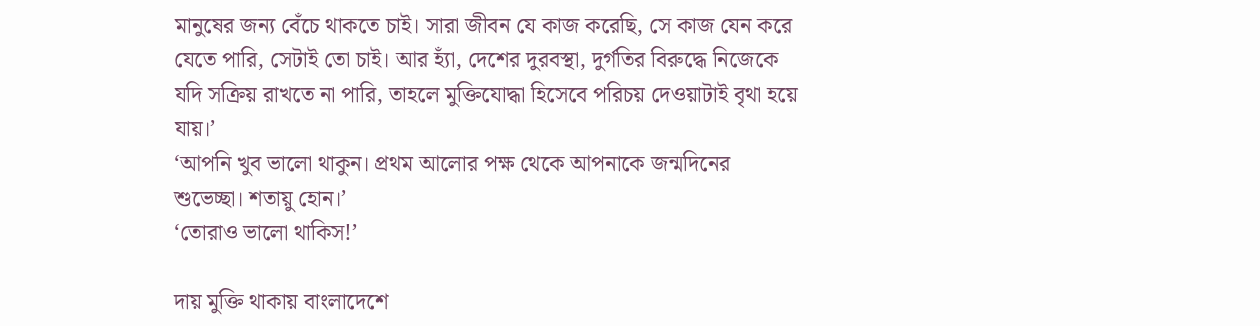মানুষের জন্য বেঁচে থাকতে চাই। সারা জীবন যে কাজ করেছি, সে কাজ যেন করে যেতে পারি, সেটাই তো চাই। আর হ্যাঁ, দেশের দুরবস্থা, দুর্গতির বিরুদ্ধে নিজেকে যদি সক্রিয় রাখতে না পারি, তাহলে মুক্তিযোদ্ধা হিসেবে পরিচয় দেওয়াটাই বৃথা হয়ে যায়।’
‘আপনি খুব ভালো থাকুন। প্রথম আলোর পক্ষ থেকে আপনাকে জন্মদিনের শুভেচ্ছা। শতায়ু হোন।’
‘তোরাও ভালো থাকিস!’

দায় মুক্তি থাকায় বাংলাদেশে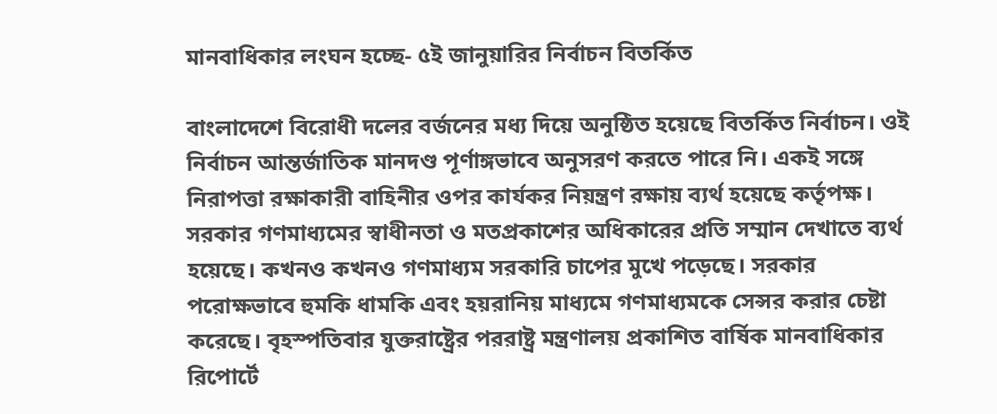মানবাধিকার লংঘন হচ্ছে- ৫ই জানুয়ারির নির্বাচন বিতর্কিত

বাংলাদেশে বিরোধী দলের বর্জনের মধ্য দিয়ে অনুষ্ঠিত হয়েছে বিতর্কিত নির্বাচন। ওই নির্বাচন আন্তর্জাতিক মানদণ্ড পূর্ণাঙ্গভাবে অনুসরণ করতে পারে নি। একই সঙ্গে নিরাপত্তা রক্ষাকারী বাহিনীর ওপর কার্যকর নিয়ন্ত্রণ রক্ষায় ব্যর্থ হয়েছে কর্তৃপক্ষ। সরকার গণমাধ্যমের স্বাধীনতা ও মতপ্রকাশের অধিকারের প্রতি সম্মান দেখাতে ব্যর্থ হয়েছে। কখনও কখনও গণমাধ্যম সরকারি চাপের মুখে পড়েছে। সরকার পরোক্ষভাবে হুমকি ধামকি এবং হয়রানিয় মাধ্যমে গণমাধ্যমকে সেন্সর করার চেষ্টা করেছে। বৃহস্পতিবার যুক্তরাষ্ট্রের পররাষ্ট্র মন্ত্রণালয় প্রকাশিত বার্ষিক মানবাধিকার রিপোর্টে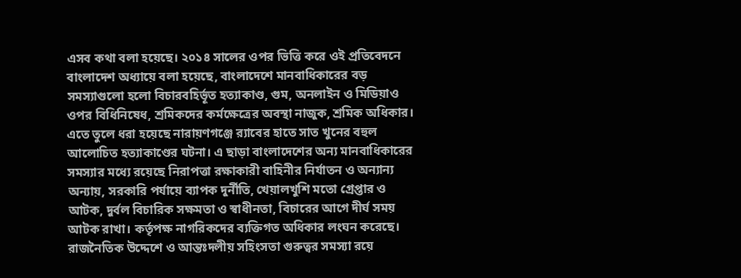এসব কথা বলা হয়েছে। ২০১৪ সালের ওপর ভিত্তি করে ওই প্রতিবেদনে বাংলাদেশ অধ্যায়ে বলা হয়েছে, বাংলাদেশে মানবাধিকারের বড় সমস্যাগুলো হলো বিচারবহির্ভূত হত্যাকাণ্ড, গুম, অনলাইন ও মিডিয়াও ওপর বিধিনিষেধ, শ্রমিকদের কর্মক্ষেত্রের অবস্থা নাজুক, শ্রমিক অধিকার। এতে তুলে ধরা হয়েছে নারায়ণগঞ্জে র‌্যাবের হাতে সাত খুনের বহুল আলোচিত হত্যাকাণ্ডের ঘটনা। এ ছাড়া বাংলাদেশের অন্য মানবাধিকারের সমস্যার মধ্যে রয়েছে নিরাপত্তা রক্ষাকারী বাহিনীর নির্যাতন ও অন্যান্য অন্যায়, সরকারি পর্যায়ে ব্যাপক দুর্নীতি, খেয়ালখুশি মতো গ্রেপ্তার ও আটক, দুর্বল বিচারিক সক্ষমতা ও স্বাধীনতা, বিচারের আগে দীর্ঘ সময় আটক রাখা। কর্তৃপক্ষ নাগরিকদের ব্যক্তিগত অধিকার লংঘন করেছে। রাজনৈতিক উদ্দেশে ও আন্তঃদলীয় সহিংসতা গুরুত্বর সমস্যা রয়ে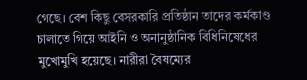গেছে। বেশ কিছু বেসরকারি প্রতিষ্ঠান তাদের কর্মকাণ্ড চালাতে গিয়ে আইনি ও অনানুষ্ঠানিক বিধিনিষেধের মুখোমুখি হয়েছে। নারীরা বৈষম্যের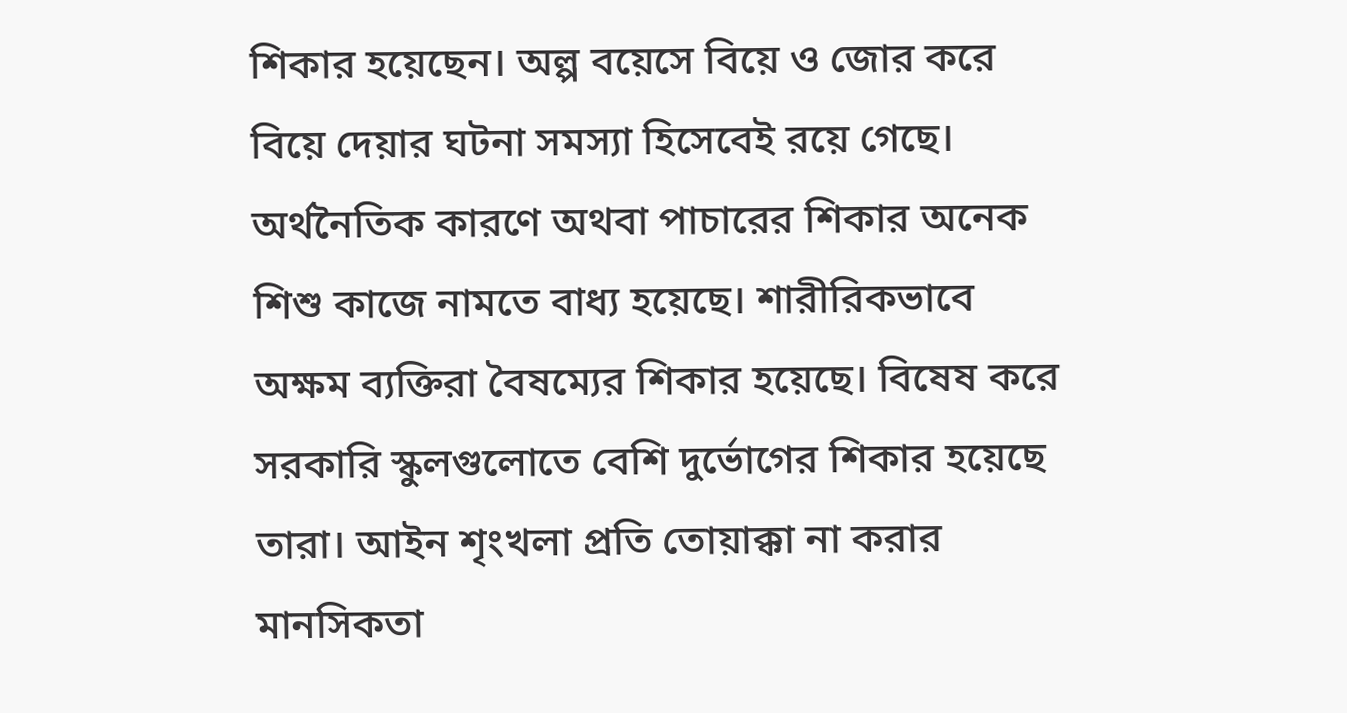শিকার হয়েছেন। অল্প বয়েসে বিয়ে ও জোর করে বিয়ে দেয়ার ঘটনা সমস্যা হিসেবেই রয়ে গেছে। অর্থনৈতিক কারণে অথবা পাচারের শিকার অনেক শিশু কাজে নামতে বাধ্য হয়েছে। শারীরিকভাবে অক্ষম ব্যক্তিরা বৈষম্যের শিকার হয়েছে। বিষেষ করে সরকারি স্কুলগুলোতে বেশি দুর্ভোগের শিকার হয়েছে তারা। আইন শৃংখলা প্রতি তোয়াক্কা না করার মানসিকতা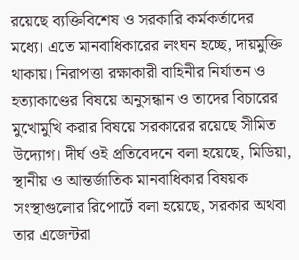রয়েছে ব্যক্তিবিশেষ ও সরকারি কর্মকর্তাদের মধ্যে। এতে মানবাধিকারের লংঘন হচ্ছে, দায়মুক্তি থাকায়। নিরাপত্তা রক্ষাকারী বাহিনীর নির্যাতন ও হত্যাকাণ্ডের বিষয়ে অনুসন্ধান ও তাদের বিচারের মুখোমুখি করার বিষয়ে সরকারের রয়েছে সীমিত উদ্যোগ। দীর্ঘ ওই প্রতিবেদনে বলা হয়েছে, মিডিয়া, স্থানীয় ও আন্তর্জাতিক মানবাধিকার বিষয়ক সংস্থাগুলোর রিপোর্টে বলা হয়েছে, সরকার অথবা তার এজেন্টরা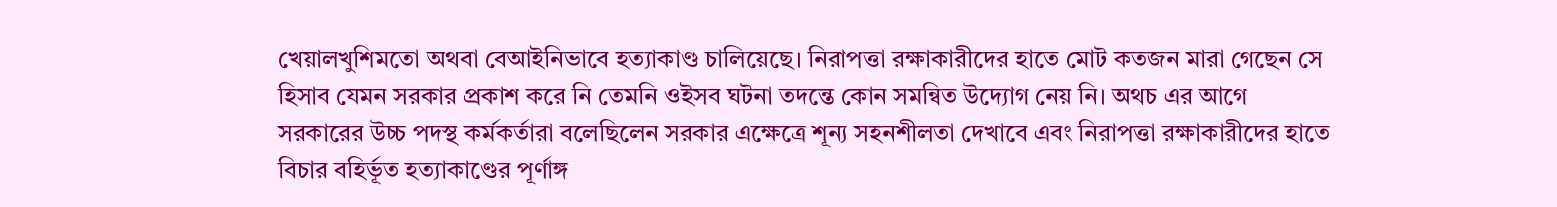খেয়ালখুশিমতো অথবা বেআইনিভাবে হত্যাকাণ্ড চালিয়েছে। নিরাপত্তা রক্ষাকারীদের হাতে মোট কতজন মারা গেছেন সে হিসাব যেমন সরকার প্রকাশ করে নি তেমনি ওইসব ঘটনা তদন্তে কোন সমন্বিত উদ্যোগ নেয় নি। অথচ এর আগে সরকারের উচ্চ পদস্থ কর্মকর্তারা বলেছিলেন সরকার এক্ষেত্রে শূন্য সহনশীলতা দেখাবে এবং নিরাপত্তা রক্ষাকারীদের হাতে বিচার বহির্ভূত হত্যাকাণ্ডের পূর্ণাঙ্গ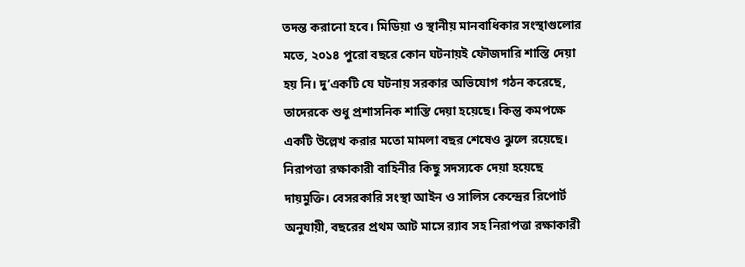তদন্ত করানো হবে। মিডিয়া ও স্থানীয় মানবাধিকার সংস্থাগুলোর মতে, ২০১৪ পুরো বছরে কোন ঘটনায়ই ফৌজদারি শাস্তি দেয়া হয় নি। দু’একটি যে ঘটনায় সরকার অভিযোগ গঠন করেছে, তাদেরকে শুধু প্রশাসনিক শাস্তি দেয়া হয়েছে। কিন্তু কমপক্ষে একটি উল্লেখ করার মতো মামলা বছর শেষেও ঝুলে রয়েছে। নিরাপত্তা রক্ষাকারী বাহিনীর কিছু সদস্যকে দেয়া হয়েছে দায়মুক্তি। বেসরকারি সংস্থা আইন ও সালিস কেন্দ্রের রিপোর্ট অনুযায়ী, বছরের প্রথম আট মাসে র‌্যাব সহ নিরাপত্তা রক্ষাকারী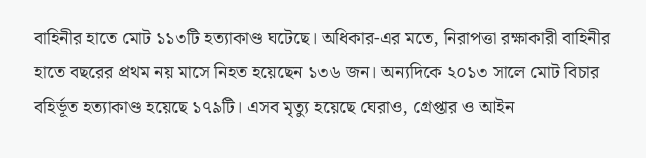বাহিনীর হাতে মোট ১১৩টি হত্যাকাণ্ড ঘটেছে। অধিকার-এর মতে, নিরাপত্তা রক্ষাকারী বাহিনীর হাতে বছরের প্রথম নয় মাসে নিহত হয়েছেন ১৩৬ জন। অন্যদিকে ২০১৩ সালে মোট বিচার বহির্ভূত হত্যাকাণ্ড হয়েছে ১৭৯টি। এসব মৃত্যু হয়েছে ঘেরাও, গ্রেপ্তার ও আইন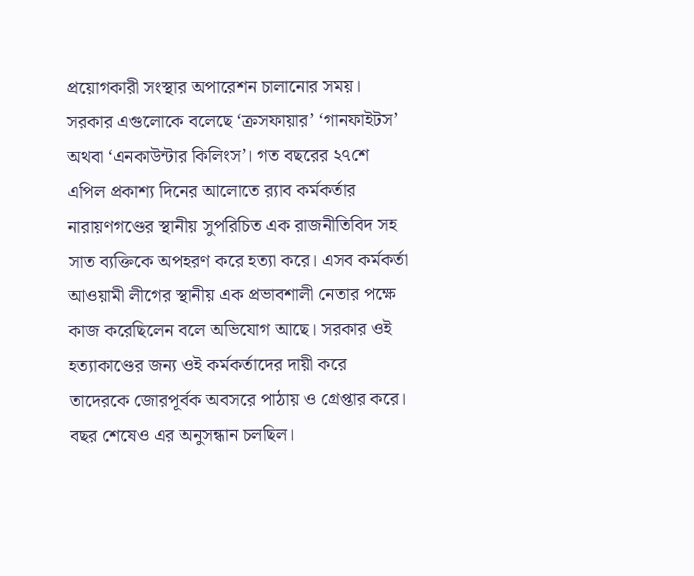প্রয়োগকারী সংস্থার অপারেশন চালানোর সময়। সরকার এগুলোকে বলেছে ‘ক্রসফায়ার’ ‘গানফাইটস’ অথবা ‘এনকাউন্টার কিলিংস’। গত বছরের ২৭শে এপিল প্রকাশ্য দিনের আলোতে র‌্যাব কর্মকর্তার নারায়ণগণ্ডের স্থানীয় সুপরিচিত এক রাজনীতিবিদ সহ সাত ব্যক্তিকে অপহরণ করে হত্যা করে। এসব কর্মকর্তা আওয়ামী লীগের স্থানীয় এক প্রভাবশালী নেতার পক্ষে কাজ করেছিলেন বলে অভিযোগ আছে। সরকার ওই হত্যাকাণ্ডের জন্য ওই কর্মকর্তাদের দায়ী করে তাদেরকে জোরপূর্বক অবসরে পাঠায় ও গ্রেপ্তার করে। বছর শেষেও এর অনুসন্ধান চলছিল।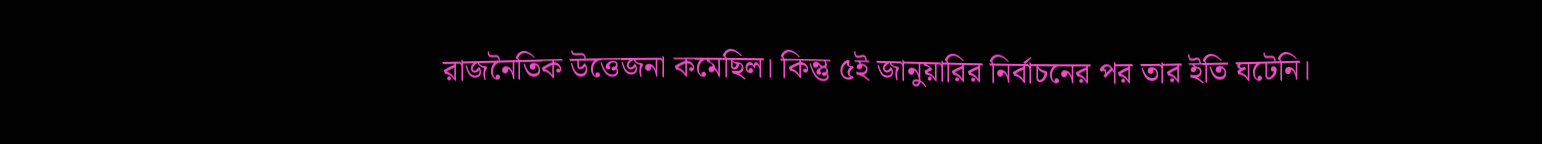রাজনৈতিক উত্তেজনা কমেছিল। কিন্তু ৫ই জানুয়ারির নির্বাচনের পর তার ইতি ঘটেনি।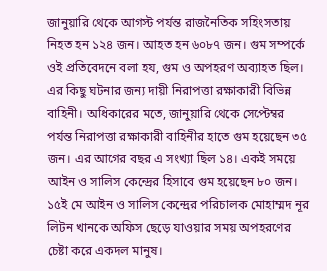জানুয়ারি থেকে আগস্ট পর্যন্ত রাজনৈতিক সহিংসতায় নিহত হন ১২৪ জন। আহত হন ৬০৮৭ জন। গুম সম্পর্কে ওই প্রতিবেদনে বলা হয, গুম ও অপহরণ অব্যাহত ছিল। এর কিছু ঘটনার জন্য দায়ী নিরাপত্তা রক্ষাকারী বিভিন্ন বাহিনী। অধিকারের মতে, জানুয়ারি থেকে সেপ্টেম্বর পর্যন্ত নিরাপত্তা রক্ষাকারী বাহিনীর হাতে গুম হয়েছেন ৩৫ জন। এর আগের বছর এ সংখ্যা ছিল ১৪। একই সময়ে আইন ও সালিস কেন্দ্রের হিসাবে গুম হয়েছেন ৮০ জন। ১৫ই মে আইন ও সালিস কেন্দ্রের পরিচালক মোহাম্মদ নূর লিটন খানকে অফিস ছেড়ে যাওয়ার সময় অপহরণের চেষ্টা করে একদল মানুষ।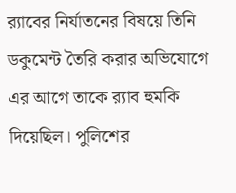র‌্যাবের নির্যাতনের বিষয়ে তিনি ডকুমেন্ট তৈরি করার অভিযোগে এর আগে তাকে র‌্যাব হুমকি দিয়েছিল। পুলিশের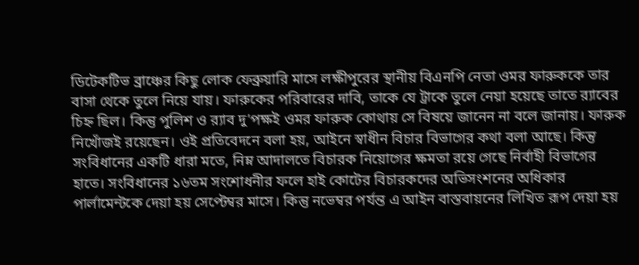ডিটেকটিভ ব্রাঞ্চের কিছু লোক ফেব্রুয়ারি মাসে লক্ষীপুরের স্থানীয় বিএনপি নেতা ওমর ফারুককে তার বাসা থেকে তুলে নিয়ে যায়। ফারুকের পরিবারের দাবি, তাকে যে ট্রাকে তুলে নেয়া হয়েছে তাতে র‌্যাবের চিহ্ন ছিল। কিন্তু পুলিশ ও র‌্যাব দু’পক্ষই ওমর ফারুক কোথায় সে বিষয়ে জানেন না বলে জানায়। ফারুক নিখোঁজই রয়েছেন। ওই প্রতিবেদনে বলা হয়, আইনে স্বাধীন বিচার বিভাগের কথা বলা আছে। কিন্তু সংবিধানের একটি ধারা মতে, নিম্ন আদালতে বিচারক নিয়োগের ক্ষমতা রয়ে গেছে নির্বাহী বিভাগের হাতে। সংবিধানের ১৬তম সংশোধনীর ফলে হাই কোটের বিচারকদের অভিসংশনের অধিকার পার্লামেন্টকে দেয়া হয় সেপ্টেম্বর মাসে। কিন্তু নভেম্বর পর্যন্ত এ আইন বাস্তবায়নের লিখিত রূপ দেয়া হয়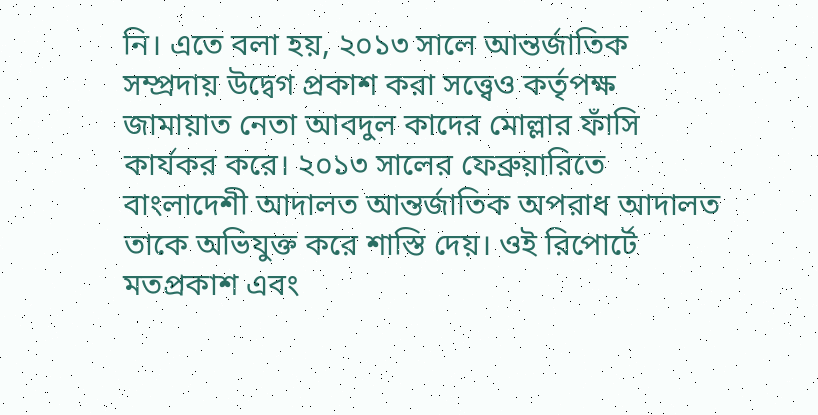নি। এতে বলা হয়, ২০১৩ সালে আন্তর্জাতিক সম্প্রদায় উদ্বেগ প্রকাশ করা সত্ত্বেও কর্তৃপক্ষ জামায়াত নেতা আবদুল কাদের মোল্লার ফাঁসি কার্যকর করে। ২০১৩ সালের ফেব্রুয়ারিতে বাংলাদেশী আদালত আন্তর্জাতিক অপরাধ আদালত তাকে অভিযুক্ত করে শাস্তি দেয়। ওই রিপোর্টে মতপ্রকাশ এবং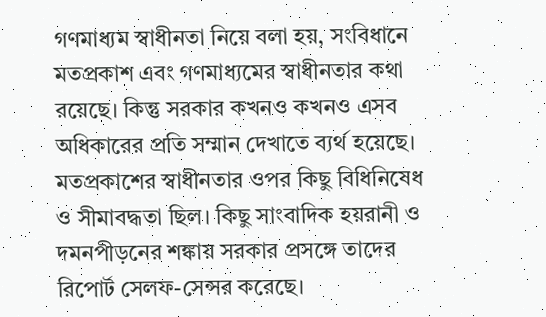গণমাধ্যম স্বাধীনতা নিয়ে বলা হয়, সংবিধানে মতপ্রকাশ এবং গণমাধ্যমের স্বাধীনতার কথা রয়েছে। কিন্তু সরকার কখনও কখনও এসব অধিকারের প্রতি সম্মান দেখাতে ব্যর্থ হয়েছে। মতপ্রকাশের স্বাধীনতার ওপর কিছু বিধিনিষেধ ও সীমাবদ্ধতা ছিল। কিছু সাংবাদিক হয়রানী ও দমনপীড়নের শঙ্কায় সরকার প্রসঙ্গে তাদের রিপোর্ট সেলফ-সেন্সর করেছে।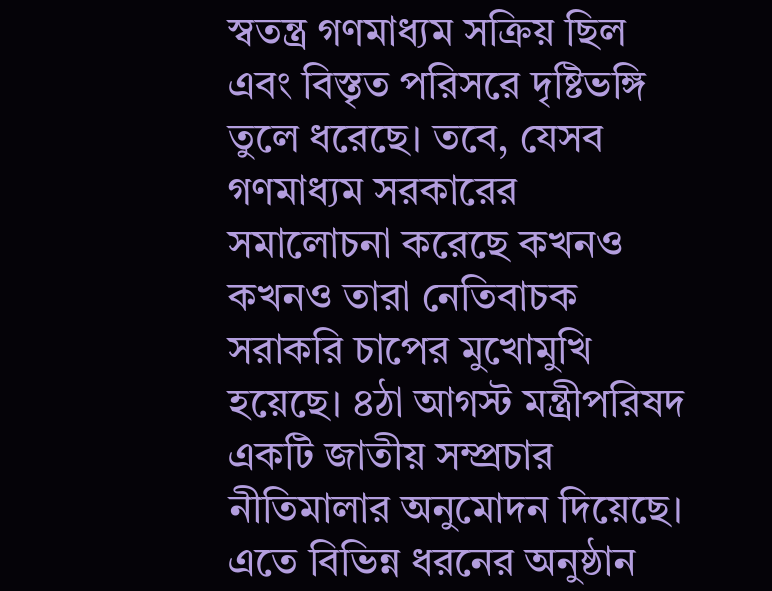স্বতন্ত্র গণমাধ্যম সক্রিয় ছিল এবং বিস্তৃত পরিসরে দৃষ্টিভঙ্গি তুলে ধরেছে। তবে, যেসব গণমাধ্যম সরকারের সমালোচনা করেছে কখনও কখনও তারা নেতিবাচক সরাকরি চাপের মুখোমুখি হয়েছে। ৪ঠা আগস্ট মন্ত্রীপরিষদ একটি জাতীয় সম্প্রচার নীতিমালার অনুমোদন দিয়েছে। এতে বিভিন্ন ধরনের অনুষ্ঠান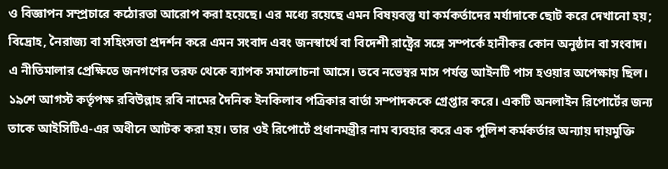ও বিজ্ঞাপন সম্প্রচারে কঠোরতা আরোপ করা হয়েছে। এর মধ্যে রয়েছে এমন বিষয়বস্তু যা কর্মকর্তাদের মর্যাদাকে ছোট করে দেখানো হয়; বিদ্রোহ, নৈরাজ্য বা সহিংসতা প্রদর্শন করে এমন সংবাদ এবং জনস্বার্থে বা বিদেশী রাষ্ট্রের সঙ্গে সম্পর্কে হানীকর কোন অনুষ্ঠান বা সংবাদ। এ নীতিমালার প্রেক্ষিতে জনগণের তরফ থেকে ব্যাপক সমালোচনা আসে। তবে নভেম্বর মাস পর্যন্ত আইনটি পাস হওয়ার অপেক্ষায় ছিল। ১৯শে আগস্ট কর্তৃপক্ষ রবিউল্লাহ রবি নামের দৈনিক ইনকিলাব পত্রিকার বার্তা সম্পাদককে গ্রেপ্তার করে। একটি অনলাইন রিপোর্টের জন্য তাকে আইসিটিএ-এর অধীনে আটক করা হয়। তার ওই রিপোর্টে প্রধানমন্ত্রীর নাম ব্যবহার করে এক পুলিশ কর্মকর্তার অন্যায় দায়মুক্তি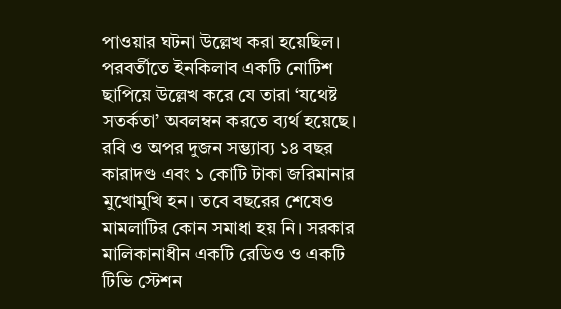পাওয়ার ঘটনা উল্লেখ করা হয়েছিল। পরবর্তীতে ইনকিলাব একটি নোটিশ ছাপিয়ে উল্লেখ করে যে তারা ‘যথেষ্ট সতর্কতা’ অবলম্বন করতে ব্যর্থ হয়েছে। রবি ও অপর দুজন সম্ভ্যাব্য ১৪ বছর কারাদণ্ড এবং ১ কোটি টাকা জরিমানার মুখোমুখি হন। তবে বছরের শেষেও মামলাটির কোন সমাধা হয় নি। সরকার মালিকানাধীন একটি রেডিও ও একটি টিভি স্টেশন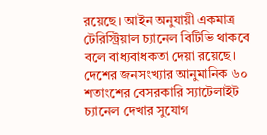রয়েছে। আইন অনুযায়ী একমাত্র টেরিস্ট্রিয়াল চ্যানেল বিটিভি থাকবে বলে বাধ্যবাধকতা দেয়া রয়েছে। দেশের জনসংখ্যার আনুমানিক ৬০ শতাংশের বেসরকারি স্যাটেলাইট চ্যানেল দেখার সুযোগ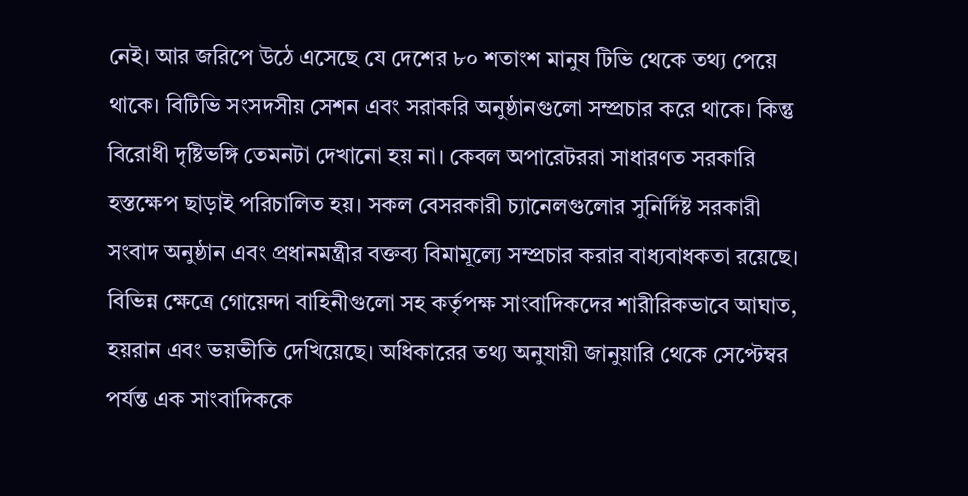নেই। আর জরিপে উঠে এসেছে যে দেশের ৮০ শতাংশ মানুষ টিভি থেকে তথ্য পেয়ে থাকে। বিটিভি সংসদসীয় সেশন এবং সরাকরি অনুষ্ঠানগুলো সম্প্রচার করে থাকে। কিন্তু বিরোধী দৃষ্টিভঙ্গি তেমনটা দেখানো হয় না। কেবল অপারেটররা সাধারণত সরকারি হস্তক্ষেপ ছাড়াই পরিচালিত হয়। সকল বেসরকারী চ্যানেলগুলোর সুনির্দিষ্ট সরকারী সংবাদ অনুষ্ঠান এবং প্রধানমন্ত্রীর বক্তব্য বিমামূল্যে সম্প্রচার করার বাধ্যবাধকতা রয়েছে। বিভিন্ন ক্ষেত্রে গোয়েন্দা বাহিনীগুলো সহ কর্তৃপক্ষ সাংবাদিকদের শারীরিকভাবে আঘাত, হয়রান এবং ভয়ভীতি দেখিয়েছে। অধিকারের তথ্য অনুযায়ী জানুয়ারি থেকে সেপ্টেম্বর পর্যন্ত এক সাংবাদিককে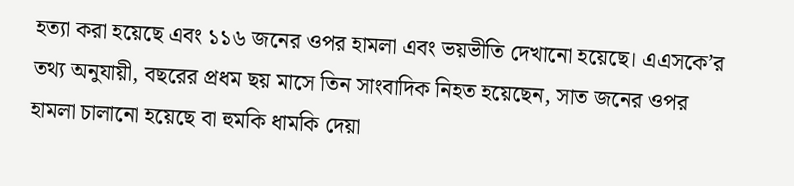হত্যা করা হয়েছে এবং ১১৬ জনের ওপর হামলা এবং ভয়ভীতি দেখানো হয়েছে। এএসকে’র তথ্য অনুযায়ী, বছরের প্রধম ছয় মাসে তিন সাংবাদিক নিহত হয়েছেন, সাত জনের ওপর হামলা চালানো হয়েছে বা হুমকি ধামকি দেয়া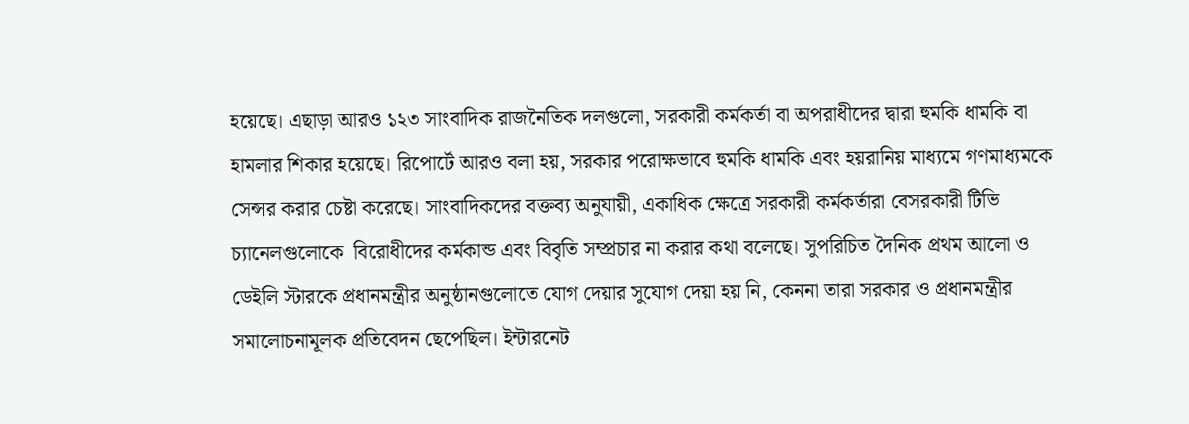হয়েছে। এছাড়া আরও ১২৩ সাংবাদিক রাজনৈতিক দলগুলো, সরকারী কর্মকর্তা বা অপরাধীদের দ্বারা হুমকি ধামকি বা হামলার শিকার হয়েছে। রিপোর্টে আরও বলা হয়, সরকার পরোক্ষভাবে হুমকি ধামকি এবং হয়রানিয় মাধ্যমে গণমাধ্যমকে সেন্সর করার চেষ্টা করেছে। সাংবাদিকদের বক্তব্য অনুযায়ী, একাধিক ক্ষেত্রে সরকারী কর্মকর্তারা বেসরকারী টিভি চ্যানেলগুলোকে  বিরোধীদের কর্মকান্ড এবং বিবৃতি সম্প্রচার না করার কথা বলেছে। সুপরিচিত দৈনিক প্রথম আলো ও ডেইলি স্টারকে প্রধানমন্ত্রীর অনুষ্ঠানগুলোতে যোগ দেয়ার সুযোগ দেয়া হয় নি, কেননা তারা সরকার ও প্রধানমন্ত্রীর সমালোচনামূলক প্রতিবেদন ছেপেছিল। ইন্টারনেট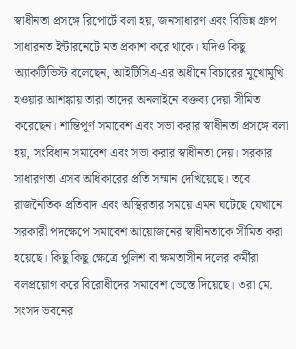স্বাধীনতা প্রসঙ্গে রিপোর্টে বলা হয়, জনসাধারণ এবং বিভিন্ন গ্রুপ সাধারনত ইন্টারনেটে মত প্রকাশ করে থাকে। যদিও কিছু অ্যাকটিভিস্ট বলেছেন, আইটিসিএ-এর অধীনে বিচারের মুখোমুখি হওয়ার আশঙ্কায় তারা তাদের অনলাইনে বক্তব্য দেয়া সীমিত করেছেন। শান্তিপূর্ণ সমাবেশ এবং সভা করার স্বাধীনতা প্রসঙ্গে বলা হয়, সংবিধান সমাবেশ এবং সভা করার স্বাধীনতা দেয়। সরকার সাধারণতা এসব অধিকারের প্রতি সম্মান দেখিয়েছে। তবে রাজনৈতিক প্রতিবাদ এবং অস্থিরতার সময়ে এমন ঘটেছে যেখানে সরকারী পদক্ষেপে সমাবেশ আয়োজনের স্বাধীনতাকে সীমিত করা হয়েছে। কিছু কিছু ক্ষেত্রে পুলিশ বা ক্ষমতাসীন দলের কর্মীরা বলপ্রয়োগ করে বিরোধীদের সমাবেশ ভেস্তে দিয়েছে। ৩রা মে. সংসদ ভবনের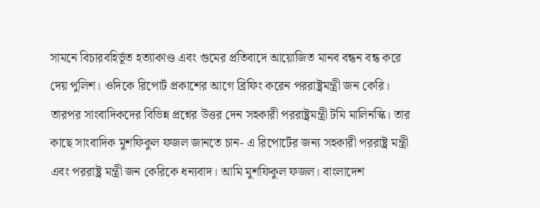সামনে বিচারবহির্ভূত হত্যাকাণ্ড এবং গুমের প্রতিবাদে আয়োজিত মানব বন্ধন বন্ধ করে দেয় পুলিশ। ওদিকে রিপোর্ট প্রকাশের আগে ব্রিফিং করেন পররাষ্ট্রমন্ত্রী জন কেরি। তারপর সাংবাদিকদের বিভিন্ন প্রশ্নের উত্তর দেন সহকারী পররাষ্ট্রমন্ত্রী টমি মালিনস্কি। তার কাছে সাংবাদিক মুশফিকুল ফজল জানতে চান- এ রিপোর্টের জন্য সহকারী পররাষ্ট্র মন্ত্রী এবং পররাষ্ট্র মন্ত্রী জন কেরিকে ধন্যবাদ। আমি মুশফিকুল ফজল। বাংলাদেশ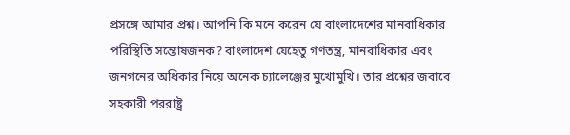প্রসঙ্গে আমার প্রশ্ন। আপনি কি মনে করেন যে বাংলাদেশের মানবাধিকার পরিস্থিতি সন্তোষজনক? বাংলাদেশ যেহেতু গণতন্ত্র, মানবাধিকার এবং জনগনের অধিকার নিয়ে অনেক চ্যালেঞ্জের মুখোমুখি। তার প্রশ্নের জবাবে সহকারী পররাষ্ট্র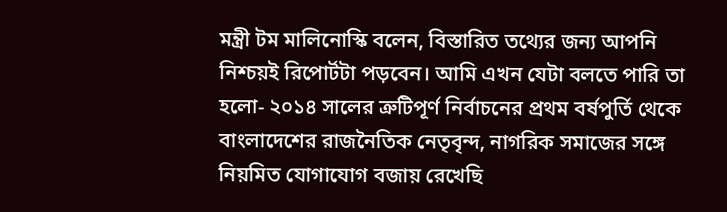মন্ত্রী টম মালিনোস্কি বলেন, বিস্তারিত তথ্যের জন্য আপনি নিশ্চয়ই রিপোর্টটা পড়বেন। আমি এখন যেটা বলতে পারি তা হলো- ২০১৪ সালের ত্রুটিপূর্ণ নির্বাচনের প্রথম বর্ষপুর্তি থেকে বাংলাদেশের রাজনৈতিক নেতৃবৃন্দ, নাগরিক সমাজের সঙ্গে নিয়মিত যোগাযোগ বজায় রেখেছি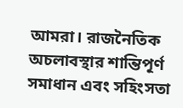আমরা। রাজনৈতিক অচলাবস্থার শান্তিপূর্ণ সমাধান এবং সহিংসতা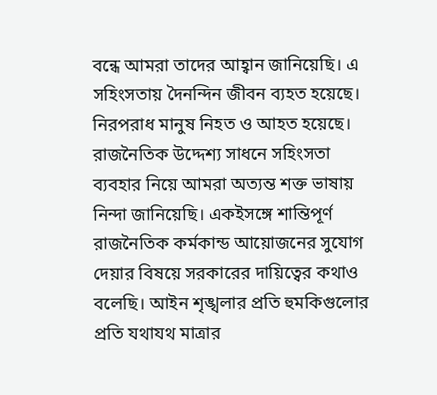বন্ধে আমরা তাদের আহ্বান জানিয়েছি। এ সহিংসতায় দৈনন্দিন জীবন ব্যহত হয়েছে। নিরপরাধ মানুষ নিহত ও আহত হয়েছে। রাজনৈতিক উদ্দেশ্য সাধনে সহিংসতা ব্যবহার নিয়ে আমরা অত্যন্ত শক্ত ভাষায় নিন্দা জানিয়েছি। একইসঙ্গে শান্তিপূর্ণ রাজনৈতিক কর্মকান্ড আয়োজনের সুযোগ দেয়ার বিষয়ে সরকারের দায়িত্বের কথাও বলেছি। আইন শৃঙ্খলার প্রতি হুমকিগুলোর প্রতি যথাযথ মাত্রার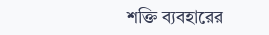শক্তি ব্যবহারের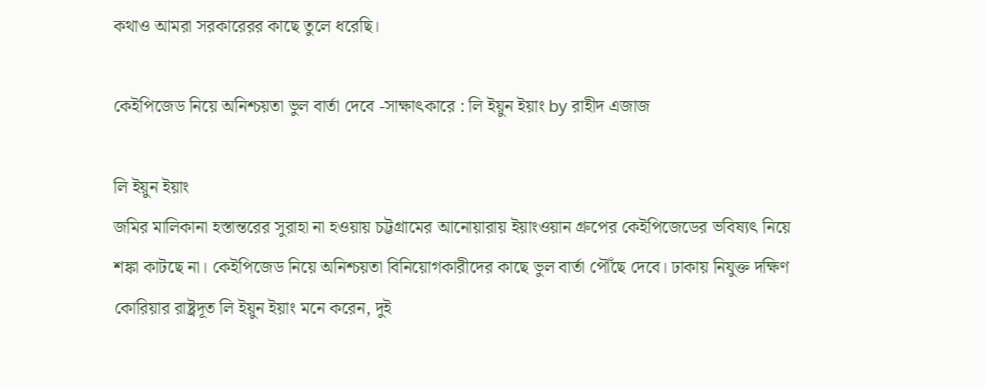কথাও আমরা সরকারেরর কাছে তুলে ধরেছি।

কেইপিজেড নিয়ে অনিশ্চয়তা ভুল বার্তা দেবে -সাক্ষাৎকারে : লি ইয়ুন ইয়াং by রাহীদ এজাজ

লি ইয়ুন ইয়াং
জমির মালিকানা হস্তান্তরের সুরাহা না হওয়ায় চট্টগ্রামের আনোয়ারায় ইয়াংওয়ান গ্রুপের কেইপিজেডের ভবিষ্যৎ নিয়ে শঙ্কা কাটছে না। কেইপিজেড নিয়ে অনিশ্চয়তা বিনিয়োগকারীদের কাছে ভুল বার্তা পৌঁছে দেবে। ঢাকায় নিযুক্ত দক্ষিণ কোরিয়ার রাষ্ট্রদূত লি ইয়ুন ইয়াং মনে করেন, দুই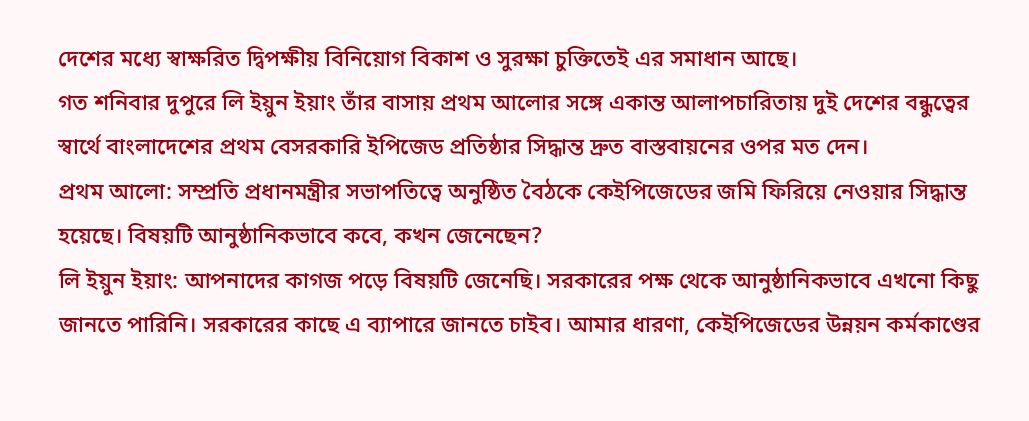দেশের মধ্যে স্বাক্ষরিত দ্বিপক্ষীয় বিনিয়োগ বিকাশ ও সুরক্ষা চুক্তিতেই এর সমাধান আছে।
গত শনিবার দুপুরে লি ইয়ুন ইয়াং তাঁর বাসায় প্রথম আলোর সঙ্গে একান্ত আলাপচারিতায় দুই দেশের বন্ধুত্বের স্বার্থে বাংলাদেশের প্রথম বেসরকারি ইপিজেড প্রতিষ্ঠার সিদ্ধান্ত দ্রুত বাস্তবায়নের ওপর মত দেন।
প্রথম আলো: সম্প্রতি প্রধানমন্ত্রীর সভাপতিত্বে অনুষ্ঠিত বৈঠকে কেইপিজেডের জমি ফিরিয়ে নেওয়ার সিদ্ধান্ত হয়েছে। বিষয়টি আনুষ্ঠানিকভাবে কবে, কখন জেনেছেন?
লি ইয়ুন ইয়াং: আপনাদের কাগজ পড়ে বিষয়টি জেনেছি। সরকারের পক্ষ থেকে আনুষ্ঠানিকভাবে এখনো কিছু জানতে পারিনি। সরকারের কাছে এ ব্যাপারে জানতে চাইব। আমার ধারণা, কেইপিজেডের উন্নয়ন কর্মকাণ্ডের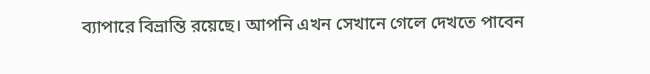ব্যাপারে বিভ্রান্তি রয়েছে। আপনি এখন সেখানে গেলে দেখতে পাবেন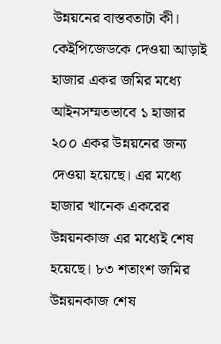উন্নয়নের বাস্তবতাটা কী। কেইপিজেডকে দেওয়া আড়াই হাজার একর জমির মধ্যে আইনসম্মতভাবে ১ হাজার ২০০ একর উন্নয়নের জন্য দেওয়া হয়েছে। এর মধ্যে হাজার খানেক একরের উন্নয়নকাজ এর মধ্যেই শেষ হয়েছে। ৮৩ শতাংশ জমির উন্নয়নকাজ শেষ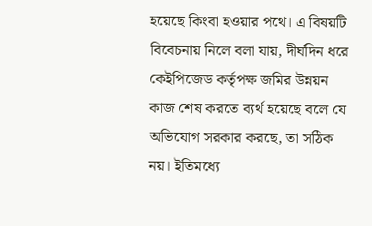হয়েছে কিংবা হওয়ার পথে। এ বিষয়টি বিবেচনায় নিলে বলা যায়, দীর্ঘদিন ধরে কেইপিজেড কর্তৃপক্ষ জমির উন্নয়ন কাজ শেষ করতে ব্যর্থ হয়েছে বলে যে অভিযোগ সরকার করছে, তা সঠিক নয়। ইতিমধ্যে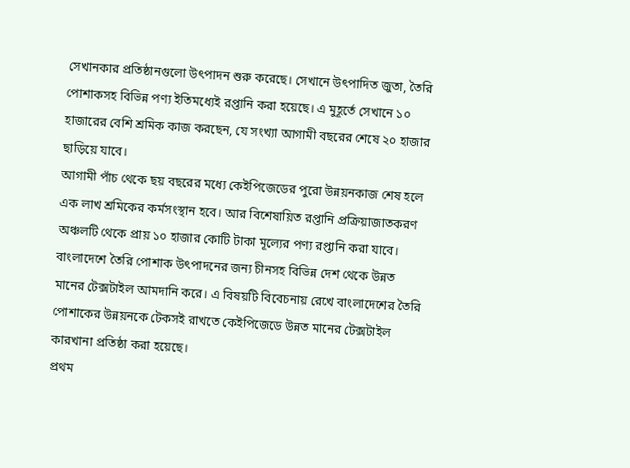সেখানকার প্রতিষ্ঠানগুলো উৎপাদন শুরু করেছে। সেখানে উৎপাদিত জুতা, তৈরি পোশাকসহ বিভিন্ন পণ্য ইতিমধ্যেই রপ্তানি করা হয়েছে। এ মুহূর্তে সেখানে ১০ হাজারের বেশি শ্রমিক কাজ করছেন, যে সংখ্যা আগামী বছরের শেষে ২০ হাজার ছাড়িয়ে যাবে।
আগামী পাঁচ থেকে ছয় বছরের মধ্যে কেইপিজেডের পুরো উন্নয়নকাজ শেষ হলে এক লাখ শ্রমিকের কর্মসংস্থান হবে। আর বিশেষায়িত রপ্তানি প্রক্রিয়াজাতকরণ অঞ্চলটি থেকে প্রায় ১০ হাজার কোটি টাকা মূল্যের পণ্য রপ্তানি করা যাবে। বাংলাদেশে তৈরি পোশাক উৎপাদনের জন্য চীনসহ বিভিন্ন দেশ থেকে উন্নত মানের টেক্সটাইল আমদানি করে। এ বিষয়টি বিবেচনায় রেখে বাংলাদেশের তৈরি পোশাকের উন্নয়নকে টেকসই রাখতে কেইপিজেডে উন্নত মানের টেক্সটাইল কারখানা প্রতিষ্ঠা করা হয়েছে।
প্রথম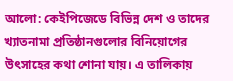আলো: কেইপিজেডে বিভিন্ন দেশ ও তাদের খ্যাতনামা প্রতিষ্ঠানগুলোর বিনিয়োগের উৎসাহের কথা শোনা যায়। এ তালিকায়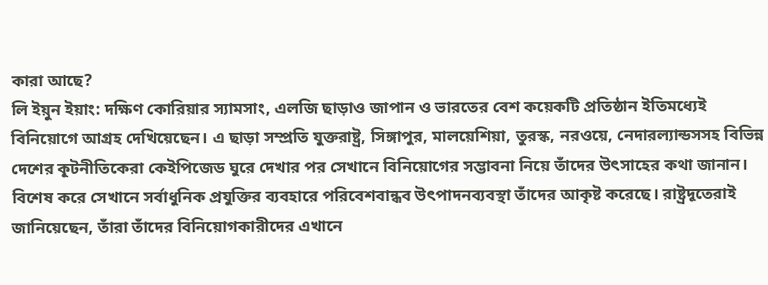কারা আছে?
লি ইয়ুন ইয়াং: দক্ষিণ কোরিয়ার স্যামসাং, এলজি ছাড়াও জাপান ও ভারতের বেশ কয়েকটি প্রতিষ্ঠান ইতিমধ্যেই বিনিয়োগে আগ্রহ দেখিয়েছেন। এ ছাড়া সম্প্রতি যুক্তরাষ্ট্র, সিঙ্গাপুর, মালয়েশিয়া, তুরস্ক, নরওয়ে, নেদারল্যান্ডসসহ বিভিন্ন দেশের কূটনীতিকেরা কেইপিজেড ঘুরে দেখার পর সেখানে বিনিয়োগের সম্ভাবনা নিয়ে তাঁদের উৎসাহের কথা জানান। বিশেষ করে সেখানে সর্বাধুনিক প্রযুক্তির ব্যবহারে পরিবেশবান্ধব উৎপাদনব্যবস্থা তাঁদের আকৃষ্ট করেছে। রাষ্ট্রদূতেরাই জানিয়েছেন, তাঁরা তাঁদের বিনিয়োগকারীদের এখানে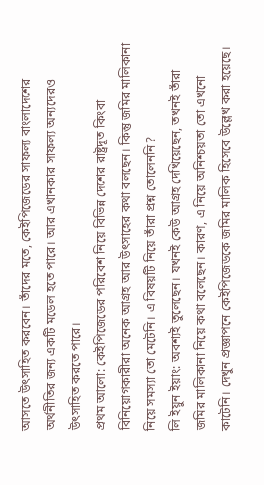আসতে উৎসাহিত করবেন। তাঁদের মতে, কেইপিজেডের সাফল্য বাংলাদেশের অর্থনীতির জন্য একটি মডেল হতে পারে। আর এখানকার সাফল্য অন্যদেরও উৎসাহিত করতে পারে।
প্রথম আলো: কেইপিজেডের পরিবেশ নিয়ে বিভিন্ন দেশের রাষ্ট্রদূত কিংবা বিনিয়োগকারীরা অনেক আগ্রহ আর উৎসাহের কথা বলছেন। কিন্তু জমির মালিকানা নিয়ে সমস্যা তো মেটেনি। এ বিষয়টি নিয়ে তাঁরা প্রশ্ন তোলেননি?
লি ইয়ুন ইয়াং: অবশ্যই তুলেছেন। যখনই কেউ আগ্রহ দেখিয়েছেন, তখনই তাঁরা জমির মালিকানা নিয়ে কথা বলেছেন। কারণ, এ নিয়ে অনিশ্চয়তা তো এখনো কাটেনি। দেখুন প্রজ্ঞাপনে কেইপিজেডকে জমির মালিক হিসেবে উল্লেখ করা হয়েছে।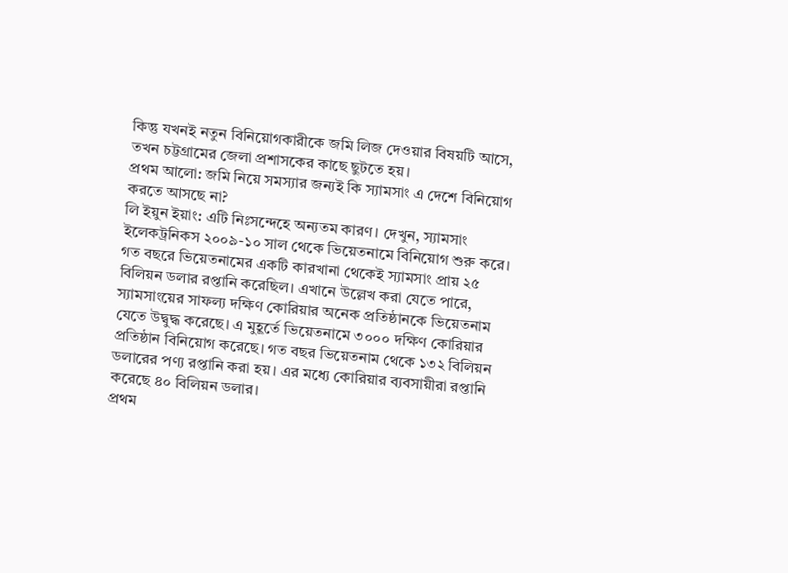কিন্তু যখনই নতুন বিনিয়োগকারীকে জমি লিজ দেওয়ার বিষয়টি আসে, তখন চট্টগ্রামের জেলা প্রশাসকের কাছে ছুটতে হয়।
প্রথম আলো: জমি নিয়ে সমস্যার জন্যই কি স্যামসাং এ দেশে বিনিয়োগ করতে আসছে না?
লি ইয়ুন ইয়াং: এটি নিঃসন্দেহে অন্যতম কারণ। দেখুন, স্যামসাং ইলেকট্রনিকস ২০০৯-১০ সাল থেকে ভিয়েতনামে বিনিয়োগ শুরু করে। গত বছরে ভিয়েতনামের একটি কারখানা থেকেই স্যামসাং প্রায় ২৫ বিলিয়ন ডলার রপ্তানি করেছিল। এখানে উল্লেখ করা যেতে পারে, স্যামসাংয়ের সাফল্য দক্ষিণ কোরিয়ার অনেক প্রতিষ্ঠানকে ভিয়েতনাম যেতে উদ্বুদ্ধ করেছে। এ মুহূর্তে ভিয়েতনামে ৩০০০ দক্ষিণ কোরিয়ার প্রতিষ্ঠান বিনিয়োগ করেছে। গত বছর ভিয়েতনাম থেকে ১৩২ বিলিয়ন ডলারের পণ্য রপ্তানি করা হয়। এর মধ্যে কোরিয়ার ব্যবসায়ীরা রপ্তানি করেছে ৪০ বিলিয়ন ডলার।
প্রথম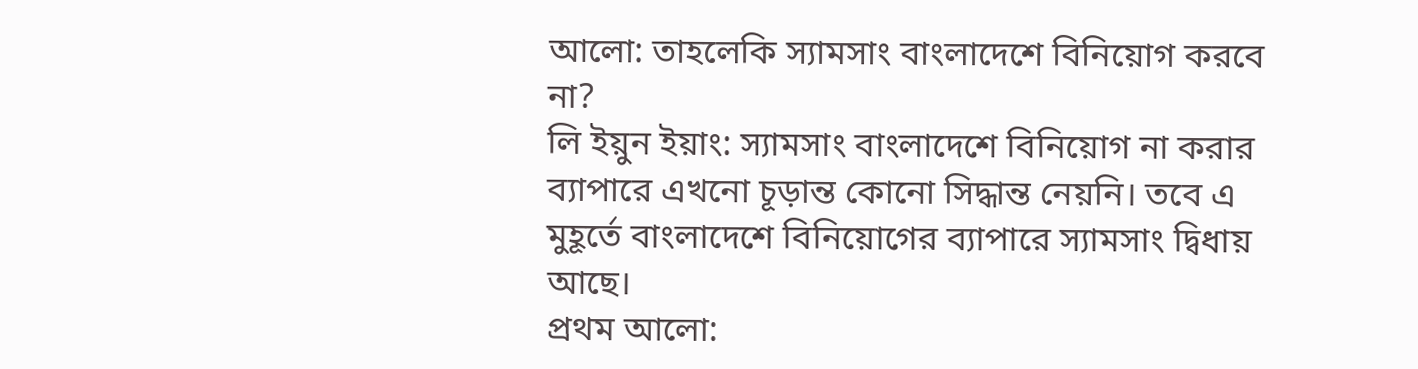আলো: তাহলেকি স্যামসাং বাংলাদেশে বিনিয়োগ করবে না?
লি ইয়ুন ইয়াং: স্যামসাং বাংলাদেশে বিনিয়োগ না করার ব্যাপারে এখনো চূড়ান্ত কোনো সিদ্ধান্ত নেয়নি। তবে এ মুহূর্তে বাংলাদেশে বিনিয়োগের ব্যাপারে স্যামসাং দ্বিধায় আছে।
প্রথম আলো: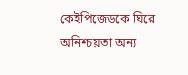কেইপিজেডকে ঘিরে অনিশ্চয়তা অন্য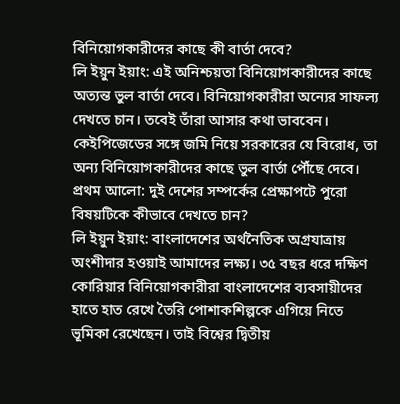বিনিয়োগকারীদের কাছে কী বার্তা দেবে?
লি ইয়ুন ইয়াং: এই অনিশ্চয়তা বিনিয়োগকারীদের কাছে অত্যন্ত ভুল বার্তা দেবে। বিনিয়োগকারীরা অন্যের সাফল্য দেখতে চান। তবেই তাঁরা আসার কথা ভাববেন। কেইপিজেডের সঙ্গে জমি নিয়ে সরকারের যে বিরোধ, তা অন্য বিনিয়োগকারীদের কাছে ভুল বার্তা পৌঁছে দেবে।
প্রথম আলো: দুই দেশের সম্পর্কের প্রেক্ষাপটে পুরো বিষয়টিকে কীভাবে দেখতে চান?
লি ইয়ুন ইয়াং: বাংলাদেশের অর্থনৈতিক অগ্রযাত্রায় অংশীদার হওয়াই আমাদের লক্ষ্য। ৩৫ বছর ধরে দক্ষিণ কোরিয়ার বিনিয়োগকারীরা বাংলাদেশের ব্যবসায়ীদের হাতে হাত রেখে তৈরি পোশাকশিল্পকে এগিয়ে নিতে ভূমিকা রেখেছেন। তাই বিশ্বের দ্বিতীয়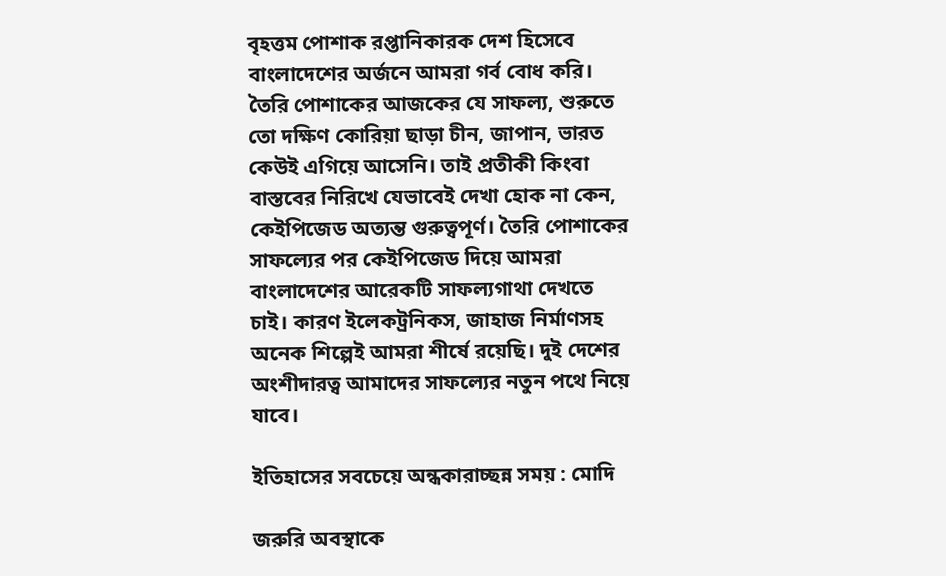বৃহত্তম পোশাক রপ্তানিকারক দেশ হিসেবে বাংলাদেশের অর্জনে আমরা গর্ব বোধ করি। তৈরি পোশাকের আজকের যে সাফল্য, শুরুতে তো দক্ষিণ কোরিয়া ছাড়া চীন, জাপান, ভারত কেউই এগিয়ে আসেনি। তাই প্রতীকী কিংবা বাস্তবের নিরিখে যেভাবেই দেখা হোক না কেন, কেইপিজেড অত্যন্ত গুরুত্বপূর্ণ। তৈরি পোশাকের সাফল্যের পর কেইপিজেড দিয়ে আমরা বাংলাদেশের আরেকটি সাফল্যগাথা দেখতে চাই। কারণ ইলেকট্রনিকস, জাহাজ নির্মাণসহ অনেক শিল্পেই আমরা শীর্ষে রয়েছি। দুই দেশের অংশীদারত্ব আমাদের সাফল্যের নতুন পথে নিয়ে যাবে।

ইতিহাসের সবচেয়ে অন্ধকারাচ্ছন্ন সময় : মোদি

জরুরি অবস্থাকে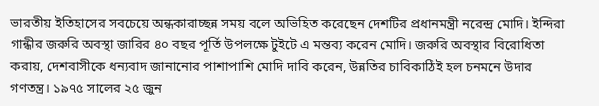ভারতীয় ইতিহাসের সবচেয়ে অন্ধকারাচ্ছন্ন সময় বলে অভিহিত করেছেন দেশটির প্রধানমন্ত্রী নরেন্দ্র মোদি। ইন্দিরা গান্ধীর জরুরি অবস্থা জারির ৪০ বছর পূর্তি উপলক্ষে টুইটে এ মন্তব্য করেন মোদি। জরুরি অবস্থার বিরোধিতা করায়, দেশবাসীকে ধন্যবাদ জানানোর পাশাপাশি মোদি দাবি করেন, উন্নতির চাবিকাঠিই হল চনমনে উদার গণতন্ত্র। ১৯৭৫ সালের ২৫ জুন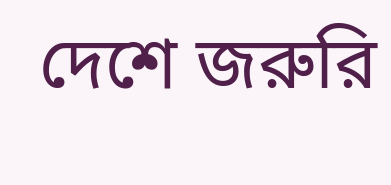দেশে জরুরি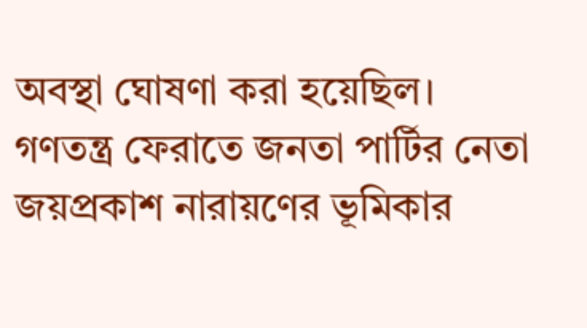অবস্থা ঘোষণা করা হয়েছিল।
গণতন্ত্র ফেরাতে জনতা পার্টির নেতা জয়প্রকাশ নারায়ণের ভূমিকার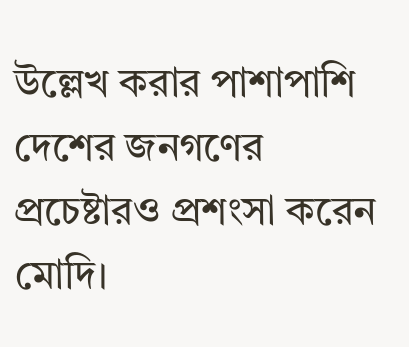উল্লেখ করার পাশাপাশি দেশের জনগণের প্রচেষ্টারও প্রশংসা করেন মোদি।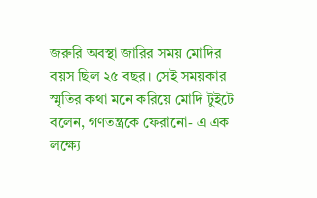জরুরি অবস্থা জারির সময় মোদির বয়স ছিল ২৫ বছর। সেই সময়কার স্মৃতির কথা মনে করিয়ে মোদি টুইটে বলেন, গণতন্ত্রকে ফেরানো- এ এক লক্ষ্যে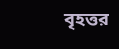বৃহত্তর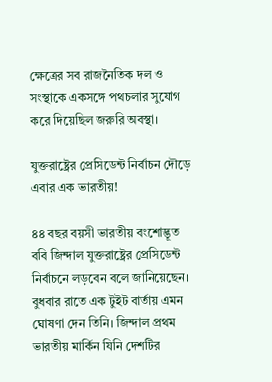ক্ষেত্রের সব রাজনৈতিক দল ও সংস্থাকে একসঙ্গে পথচলার সুযোগ করে দিয়েছিল জরুরি অবস্থা।

যুক্তরাষ্ট্রের প্রেসিডেন্ট নির্বাচন দৌড়ে এবার এক ভারতীয়!

৪৪ বছর বয়সী ভারতীয় বংশোদ্ভূত ববি জিন্দাল যুক্তরাষ্ট্রের প্রেসিডেন্ট নির্বাচনে লড়বেন বলে জানিয়েছেন। বুধবার রাতে এক টুইট বার্তায় এমন ঘোষণা দেন তিনি। জিন্দাল প্রথম ভারতীয় মার্কিন যিনি দেশটির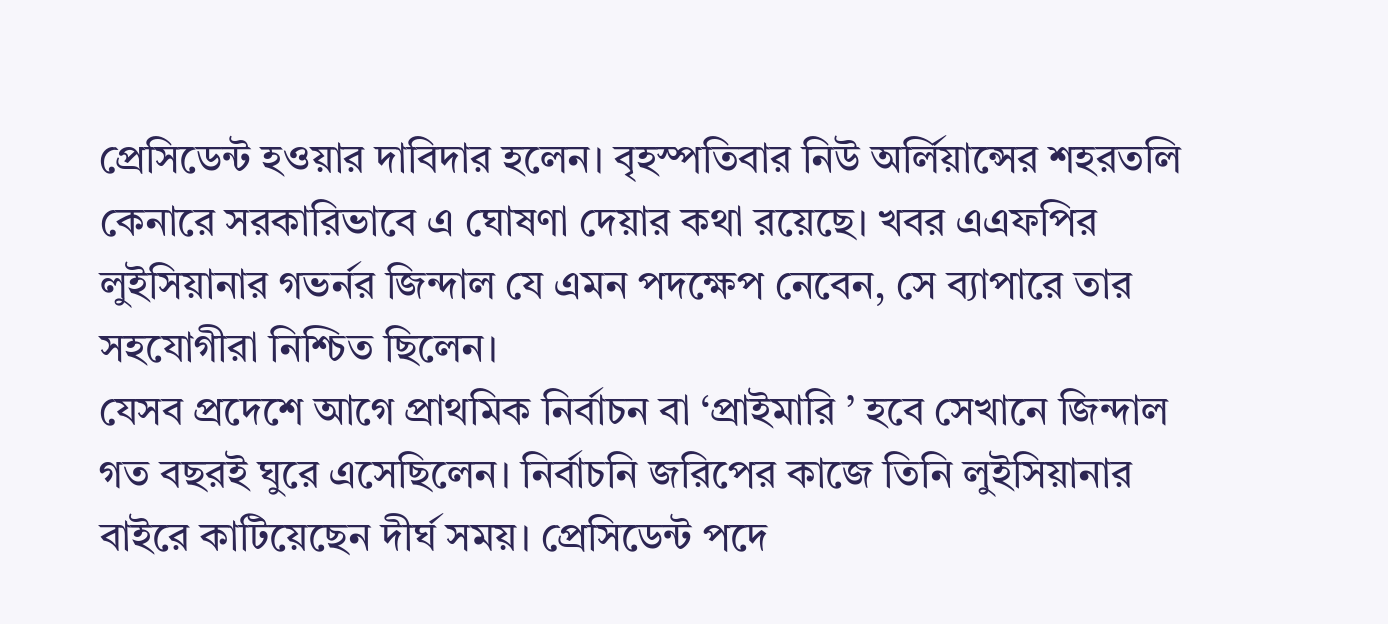প্রেসিডেন্ট হওয়ার দাবিদার হলেন। বৃহস্পতিবার নিউ অর্লিয়ান্সের শহরতলি কেনারে সরকারিভাবে এ ঘোষণা দেয়ার কথা রয়েছে। খবর এএফপির লুইসিয়ানার গভর্নর জিন্দাল যে এমন পদক্ষেপ নেবেন, সে ব্যাপারে তার সহযোগীরা নিশ্চিত ছিলেন।
যেসব প্রদেশে আগে প্রাথমিক নির্বাচন বা ‘প্রাইমারি ’ হবে সেখানে জিন্দাল গত বছরই ঘুরে এসেছিলেন। নির্বাচনি জরিপের কাজে তিনি লুইসিয়ানার বাইরে কাটিয়েছেন দীর্ঘ সময়। প্রেসিডেন্ট পদে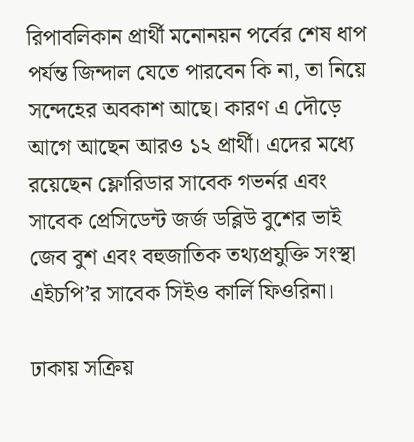রিপাবলিকান প্রার্থী মনোনয়ন পর্বের শেষ ধাপ পর্যন্ত জিন্দাল যেতে পারবেন কি না, তা নিয়ে সন্দেহের অবকাশ আছে। কারণ এ দৌড়ে আগে আছেন আরও ১২ প্রার্থী। এদের মধ্যে রয়েছেন ফ্লোরিডার সাবেক গভর্নর এবং সাবেক প্রেসিডেন্ট জর্জ ডব্লিউ বুশের ভাই জেব বুশ এবং বহুজাতিক তথ্যপ্রযুক্তি সংস্থা এইচপি’র সাবেক সিইও কার্লি ফিওরিনা।

ঢাকায় সক্রিয়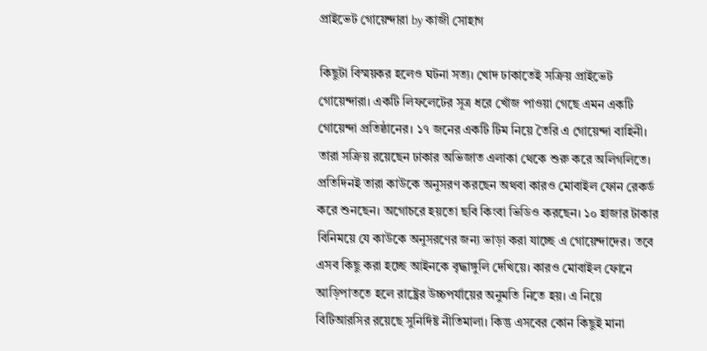প্রাইভেট গোয়েন্দারা by কাজী সোহাগ

কিছুটা বিস্ময়কর হলেও ঘটনা সত্য। খোদ ঢাকাতেই সক্রিয় প্রাইভেট গোয়েন্দারা। একটি লিফলেটের সূত্র ধরে খোঁজ পাওয়া গেছে এমন একটি গোয়েন্দা প্রতিষ্ঠানের। ১৭ জনের একটি টিম নিয়ে তৈরি এ গোয়েন্দা বাহিনী। তারা সক্রিয় রয়েছেন ঢাকার অভিজাত এলাকা থেকে শুরু করে অলিগলিতে। প্রতিদিনই তারা কাউকে অনুসরণ করছেন অথবা কারও মোবাইল ফোন রেকর্ড করে শুনছেন। অগোচরে হয়তো ছবি কিংবা ভিডিও করছেন। ১০ হাজার টাকার বিনিময়ে যে কাউকে অনুসরণের জন্য ভাড়া করা যাচ্ছে এ গোয়েন্দাদের। তবে এসব কিছু করা হচ্ছে আইনকে বৃদ্ধাঙ্গুলি দেখিয়ে। কারও মোবাইল ফোনে আড়িপাততে হলে রাষ্ট্রের উচ্চপর্যায়ের অনুমতি নিতে হয়। এ নিয়ে বিটিআরসির রয়েছে সুনির্দিষ্ট নীতিমালা। কিন্তু এসবের কোন কিছুই মানা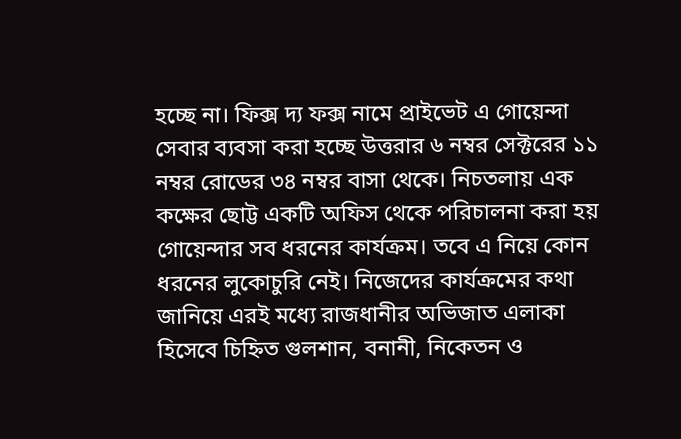হচ্ছে না। ফিক্স দ্য ফক্স নামে প্রাইভেট এ গোয়েন্দা সেবার ব্যবসা করা হচ্ছে উত্তরার ৬ নম্বর সেক্টরের ১১ নম্বর রোডের ৩৪ নম্বর বাসা থেকে। নিচতলায় এক কক্ষের ছোট্ট একটি অফিস থেকে পরিচালনা করা হয় গোয়েন্দার সব ধরনের কার্যক্রম। তবে এ নিয়ে কোন ধরনের লুকোচুরি নেই। নিজেদের কার্যক্রমের কথা জানিয়ে এরই মধ্যে রাজধানীর অভিজাত এলাকা হিসেবে চিহ্নিত গুলশান, বনানী, নিকেতন ও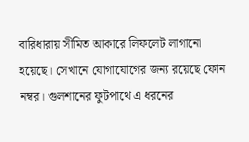বারিধারায় সীমিত আকারে লিফলেট লাগানো হয়েছে। সেখানে যোগাযোগের জন্য রয়েছে ফোন নম্বর। গুলশানের ফুটপাথে এ ধরনের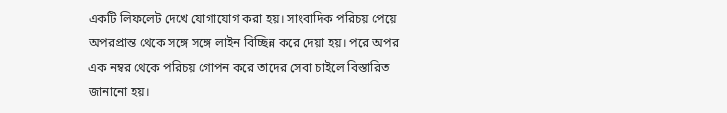একটি লিফলেট দেখে যোগাযোগ করা হয়। সাংবাদিক পরিচয় পেয়ে অপরপ্রান্ত থেকে সঙ্গে সঙ্গে লাইন বিচ্ছিন্ন করে দেয়া হয়। পরে অপর এক নম্বর থেকে পরিচয় গোপন করে তাদের সেবা চাইলে বিস্তারিত জানানো হয়।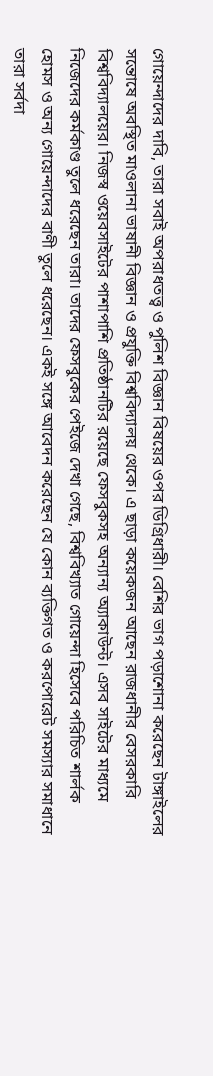গোয়েন্দাদের দাবি, তারা সবাই অপরাধতত্ত্ব ও পুলিশ বিজ্ঞান বিষয়ের ওপর ডিগ্রিধারী। বেশির ভাগ পড়াশোনা করেছেন টাঙ্গাইলের সন্তোষে অবস্থিত মাওলানা ভাষানী বিজ্ঞান ও প্রযুক্তি বিশ্ববিদ্যালয় থেকে। এ ছাড়া কয়েকজন আছেন রাজধানীর বেসরকারি বিশ্ববিদ্যালয়ের। নিজস্ব ওয়েবসাইটের পাশাপাশি প্রতিষ্ঠানটির রয়েছে ফেসবুকসহ অন্যান্য অ্যাকাউন্ট। এসব সাইটের মাধ্যমে নিজেদের কর্মকাণ্ড তুলে ধরেছেন তারা। তাদের ফেসবুকের পেইজে দেখা গেছে, বিশ্ববিখ্যাত গোয়েন্দা হিসেবে পরিচিত শার্লক হোমস ও অন্য গোয়েন্দাদের বাণী তুলে ধরেছেন। একই সঙ্গে আবেদন করেছেন যে কোন ব্যক্তিগত ও করপোরেট সমস্যার সমাধানে তারা সর্বদা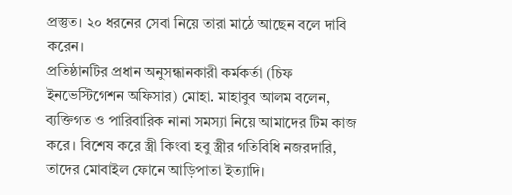প্রস্তুত। ২০ ধরনের সেবা নিয়ে তারা মাঠে আছেন বলে দাবি করেন।
প্রতিষ্ঠানটির প্রধান অনুসন্ধানকারী কর্মকর্তা (চিফ ইনভেস্টিগেশন অফিসার) মোহা. মাহাবুব আলম বলেন, ব্যক্তিগত ও পারিবারিক নানা সমস্যা নিয়ে আমাদের টিম কাজ করে। বিশেষ করে স্ত্রী কিংবা হবু স্ত্রীর গতিবিধি নজরদারি, তাদের মোবাইল ফোনে আড়িপাতা ইত্যাদি।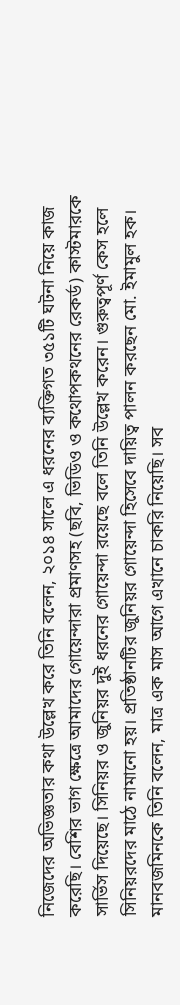নিজেদের অভিজ্ঞতার কথা উল্লেখ করে তিনি বলেন, ২০১৪ সালে এ ধরনের ব্যক্তিগত ৩৫১টি ঘটনা নিয়ে কাজ করেছি। বেশির ভাগ ক্ষেত্রে আমাদের গোয়েন্দারা প্রমাণসহ (ছবি, ভিডিও ও কথোপকথনের রেকর্ড) কাস্টমারকে সার্ভিস দিয়েছে। সিনিয়র ও জুনিয়র দুই ধরনের গোয়েন্দা রয়েছে বলে তিনি উল্লেখ করেন। গুরুত্বপূর্ণ কেস হলে সিনিয়রদের মাঠে নামানো হয়। প্রতিষ্ঠানটির জুনিয়র গোয়েন্দা হিসেবে দায়িত্ব পালন করছেন মো. ইমামুল হক। মানবজমিনকে তিনি বলেন, মাত্র এক মাস আগে এখানে চাকরি নিয়েছি। সব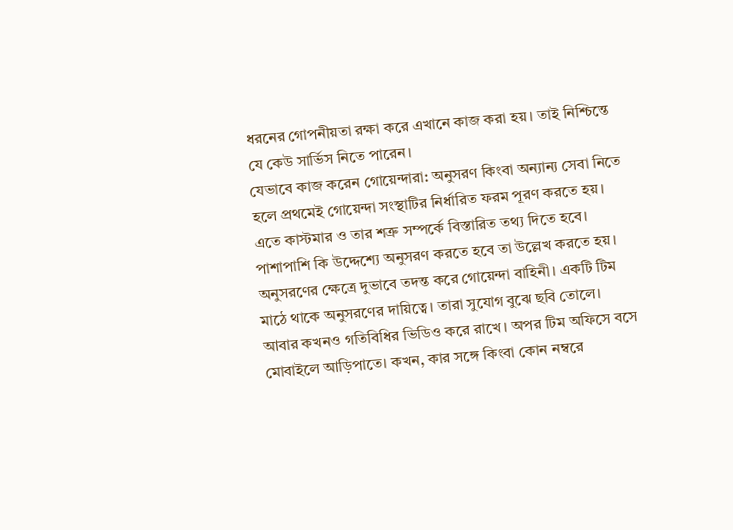ধরনের গোপনীয়তা রক্ষা করে এখানে কাজ করা হয়। তাই নিশ্চিন্তে যে কেউ সার্ভিস নিতে পারেন।
যেভাবে কাজ করেন গোয়েন্দারা: অনুসরণ কিংবা অন্যান্য সেবা নিতে হলে প্রথমেই গোয়েন্দা সংস্থাটির নির্ধারিত ফরম পূরণ করতে হয়। এতে কাস্টমার ও তার শত্রু সম্পর্কে বিস্তারিত তথ্য দিতে হবে। পাশাপাশি কি উদ্দেশ্যে অনুসরণ করতে হবে তা উল্লেখ করতে হয়। অনুসরণের ক্ষেত্রে দুভাবে তদন্ত করে গোয়েন্দা বাহিনী। একটি টিম মাঠে থাকে অনুসরণের দায়িত্বে। তারা সুযোগ বুঝে ছবি তোলে। আবার কখনও গতিবিধির ভিডিও করে রাখে। অপর টিম অফিসে বসে মোবাইলে আড়িপাতে। কখন, কার সঙ্গে কিংবা কোন নম্বরে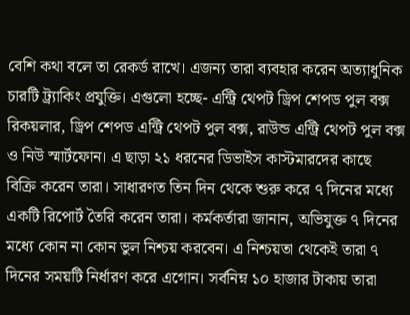বেশি কথা বলে তা রেকর্ড রাখে। এজন্য তারা ব্যবহার করেন অত্যাধুনিক চারটি ট্র্যাকিং প্রযুক্তি। এগুলো হচ্ছে- এন্ট্রি থেপট ড্রিপ শেপড পুল বক্স রিকয়লার, ড্রিপ শেপড এন্ট্রি থেপট পুল বক্স, রাউন্ড এন্ট্রি থেপট পুল বক্স ও নিউ স্মার্টফোন। এ ছাড়া ২১ ধরনের ডিভাইস কাস্টমারদের কাছে বিক্রি করেন তারা। সাধারণত তিন দিন থেকে শুরু করে ৭ দিনের মধ্যে একটি রিপোর্ট তৈরি করেন তারা। কর্মকর্তারা জানান, অভিযুক্ত ৭ দিনের মধ্যে কোন না কোন ভুল নিশ্চয় করবেন। এ নিশ্চয়তা থেকেই তারা ৭ দিনের সময়টি নির্ধারণ করে এগোন। সর্বনিম্ন ১০ হাজার টাকায় তারা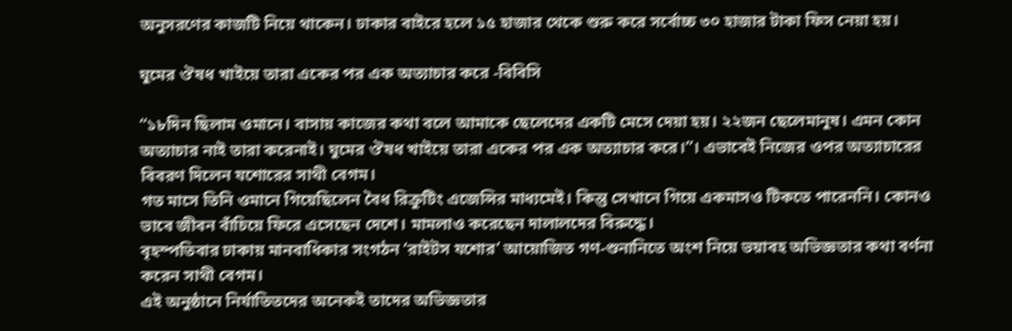অনুসরণের কাজটি নিয়ে থাকেন। ঢাকার বাইরে হলে ১৫ হাজার থেকে শুরু করে সর্বোচ্চ ৩০ হাজার টাকা ফিস নেয়া হয়।

ঘুমের ঔষধ খাইয়ে তারা একের পর এক অত্যাচার করে -বিবিসি

“১৮দিন ছিলাম ওমানে। বাসায় কাজের কথা বলে আমাকে ছেলেদের একটি মেসে দেয়া হয়। ২২জন ছেলেমানুষ। এমন কোন অত্যাচার নাই তারা করেনাই। ঘুমের ঔষধ খাইয়ে তারা একের পর এক অত্যাচার করে।”। এভাবেই নিজের ওপর অত্যাচারের বিবরণ দিলেন যশোরের সাথী বেগম।
গত মাসে তিনি ওমানে গিয়েছিলেন বৈধ রিক্রুটিং এজেন্সির মাধ্যমেই। কিন্তু সেখানে গিয়ে একমাসও টিকতে পারেননি। কোনও ভাবে জীবন বাঁচিয়ে ফিরে এসেছেন দেশে। মামলাও করেছেন দালালদের বিরুদ্ধে।
বৃহস্পতিবার ঢাকায় মানবাধিকার সংগঠন ‘রাইটস যশোর’ আয়োজিত গণ-শুনানিতে অংশ নিয়ে ভয়াবহ অভিজ্ঞতার কথা বর্ণনা করেন সাথী বেগম।
এই অনুষ্ঠানে নির্যাতিতদের অনেকই তাদের অভিজ্ঞতার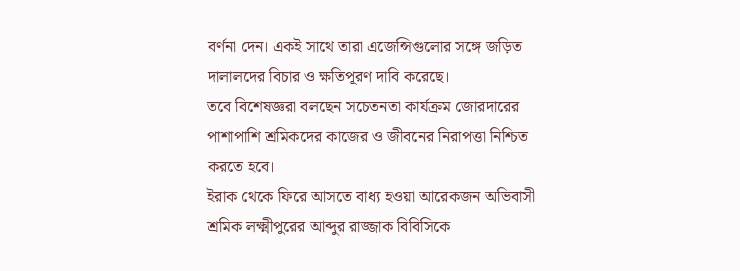বর্ণনা দেন। একই সাথে তারা এজেন্সিগুলোর সঙ্গে জড়িত দালালদের বিচার ও ক্ষতিপূরণ দাবি করেছে।
তবে বিশেষজ্ঞরা বলছেন সচেতনতা কার্যক্রম জোরদারের পাশাপাশি শ্রমিকদের কাজের ও জীবনের নিরাপত্তা নিশ্চিত করতে হবে।
ইরাক থেকে ফিরে আসতে বাধ্য হওয়া আরেকজন অভিবাসী শ্রমিক লক্ষ্মীপুরের আব্দুর রাজ্জাক বিবিসিকে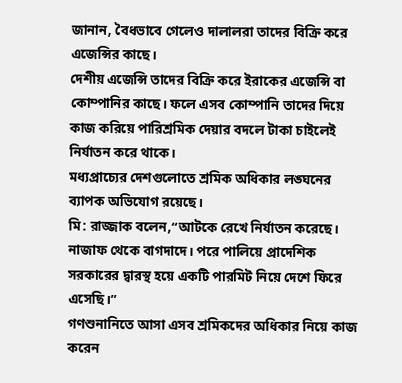জানান, বৈধভাবে গেলেও দালালরা তাদের বিক্রি করে এজেন্সির কাছে।
দেশীয় এজেন্সি তাদের বিক্রি করে ইরাকের এজেন্সি বা কোম্পানির কাছে। ফলে এসব কোম্পানি তাদের দিয়ে কাজ করিয়ে পারিশ্রমিক দেয়ার বদলে টাকা চাইলেই নির্যাতন করে থাকে।
মধ্যপ্রাচ্যের দেশগুলোতে শ্রমিক অধিকার লঙ্ঘনের ব্যাপক অভিযোগ রয়েছে।
মি: রাজ্জাক বলেন,“আটকে রেখে নির্যাতন করেছে। নাজাফ থেকে বাগদাদে। পরে পালিয়ে প্রাদেশিক সরকারের দ্বারস্থ হয়ে একটি পারমিট নিয়ে দেশে ফিরে এসেছি।”
গণশুনানিতে আসা এসব শ্রমিকদের অধিকার নিয়ে কাজ করেন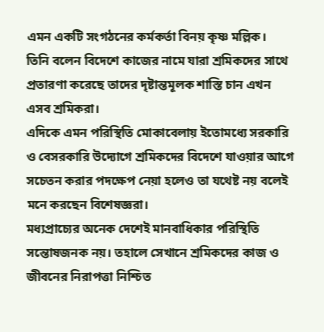এমন একটি সংগঠনের কর্মকর্তা বিনয় কৃষ্ণ মল্লিক।
তিনি বলেন বিদেশে কাজের নামে যারা শ্রমিকদের সাথে প্রতারণা করেছে তাদের দৃষ্টান্তমূলক শাস্তি চান এখন এসব শ্রমিকরা।
এদিকে এমন পরিস্থিতি মোকাবেলায় ইতোমধ্যে সরকারি ও বেসরকারি উদ্যোগে শ্রমিকদের বিদেশে যাওয়ার আগে সচেতন করার পদক্ষেপ নেয়া হলেও তা যথেষ্ট নয় বলেই মনে করছেন বিশেষজ্ঞরা।
মধ্যপ্রাচ্যের অনেক দেশেই মানবাধিকার পরিস্থিতি সন্তোষজনক নয়। তহালে সেখানে শ্রমিকদের কাজ ও জীবনের নিরাপত্তা নিশ্চিত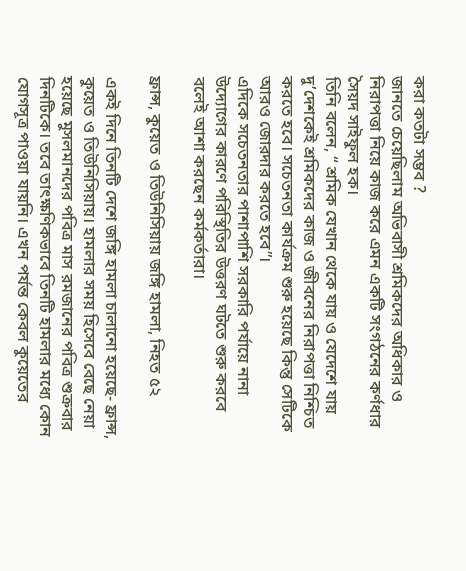করা কতটা সম্ভব ?
জানতে চেয়েছিলাম অভিবাসী শ্রমিকদের অধিকার ও নিরাপত্তা নিয়ে কাজ করে এমন একটি সংগঠনের কর্ণধার সৈয়দ সাইফুল হক।
তিনি বলেন, “ শ্রমিক যেখান থেকে যায় ও যেদেশে যায় দু’দেশকেই শ্রমিকদের কাজ ও জীবনের নিরাপত্তা নিশ্চিত করতে হবে। সচেতনতা কার্যক্রম শুরু হয়েছে কিন্তু সেটিকে আরও জোরদার করতে হবে”।
এদিকে সচেতনতার পাশাপাশি সরকারি পর্যায়ে নানা উদ্যোগের কারণে পরিস্থিতির উত্তরণ ঘটতে শুরু করবে বলেই আশা করছেন কর্মকর্তারা।

ফ্রান্স, কুয়েত ও তিউনিসিয়ায় জঙ্গি হামলা, নিহত ৫২

একই দিনে তিনটি দেশে জঙ্গি হামলা চালানো হয়েছে- ফ্রান্স, কুয়েত ও তিউনিসিয়ায়। হামলার সময় হিসেবে বেছে নেয়া হয়েছে মুসলমানদের পবিত্র মাস রমজানের পবিত্র শুক্রবার দিনটিকে। তবে তাৎক্ষণিকভাবে তিনটি হামলার মধ্যে কোন যোগসূত্র পাওয়া যায়নি। এখন পর্যন্ত কেবল কুয়েতের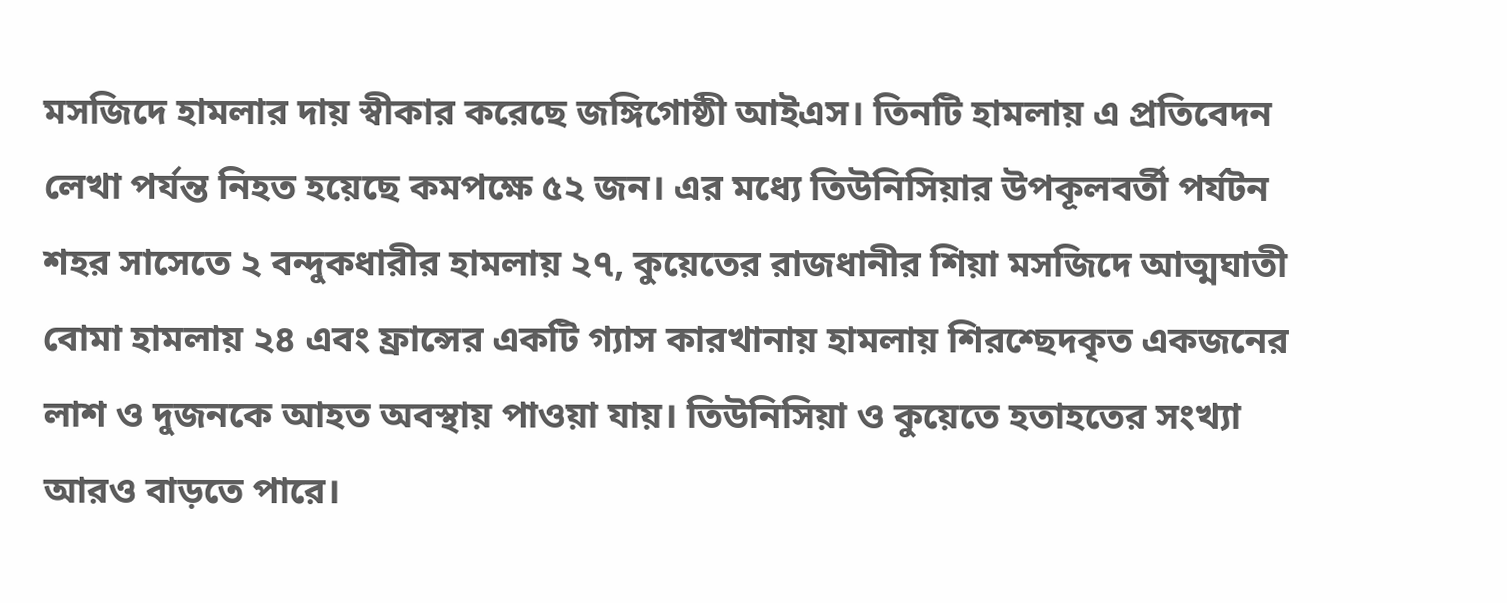মসজিদে হামলার দায় স্বীকার করেছে জঙ্গিগোষ্ঠী আইএস। তিনটি হামলায় এ প্রতিবেদন লেখা পর্যন্ত নিহত হয়েছে কমপক্ষে ৫২ জন। এর মধ্যে তিউনিসিয়ার উপকূলবর্তী পর্যটন শহর সাসেতে ২ বন্দুকধারীর হামলায় ২৭, কুয়েতের রাজধানীর শিয়া মসজিদে আত্মঘাতী বোমা হামলায় ২৪ এবং ফ্রান্সের একটি গ্যাস কারখানায় হামলায় শিরশ্ছেদকৃত একজনের লাশ ও দুজনকে আহত অবস্থায় পাওয়া যায়। তিউনিসিয়া ও কুয়েতে হতাহতের সংখ্যা আরও বাড়তে পারে।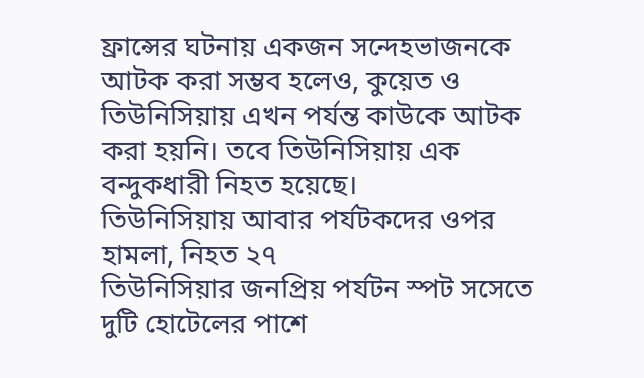ফ্রান্সের ঘটনায় একজন সন্দেহভাজনকে আটক করা সম্ভব হলেও, কুয়েত ও তিউনিসিয়ায় এখন পর্যন্ত কাউকে আটক করা হয়নি। তবে তিউনিসিয়ায় এক বন্দুকধারী নিহত হয়েছে।
তিউনিসিয়ায় আবার পর্যটকদের ওপর হামলা, নিহত ২৭
তিউনিসিয়ার জনপ্রিয় পর্যটন স্পট সসেতে দুটি হোটেলের পাশে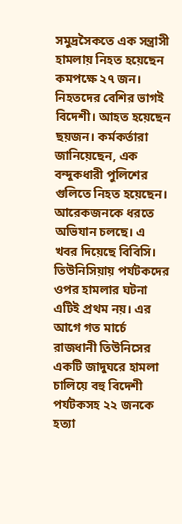সমুদ্রসৈকতে এক সন্ত্রাসী হামলায় নিহত হয়েছেন কমপক্ষে ২৭ জন। নিহতদের বেশির ভাগই বিদেশী। আহত হয়েছেন ছয়জন। কর্মকর্তারা জানিয়েছেন, এক বন্দুকধারী পুলিশের গুলিতে নিহত হয়েছেন। আরেকজনকে ধরতে অভিযান চলছে। এ খবর দিয়েছে বিবিসি। তিউনিসিয়ায় পর্যটকদের ওপর হামলার ঘটনা এটিই প্রথম নয়। এর আগে গত মার্চে রাজধানী তিউনিসের একটি জাদুঘরে হামলা চালিয়ে বহু বিদেশী পর্যটকসহ ২২ জনকে হত্যা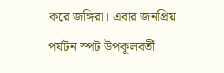করে জঙ্গিরা। এবার জনপ্রিয় পর্যটন স্পট উপকূলবর্তী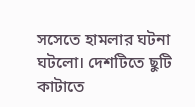সসেতে হামলার ঘটনা ঘটলো। দেশটিতে ছুটি কাটাতে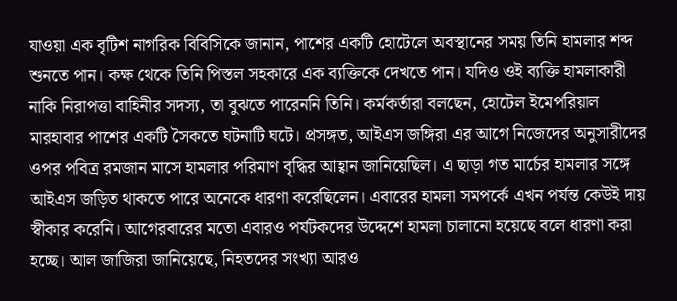যাওয়া এক বৃটিশ নাগরিক বিবিসিকে জানান, পাশের একটি হোটেলে অবস্থানের সময় তিনি হামলার শব্দ শুনতে পান। কক্ষ থেকে তিনি পিস্তল সহকারে এক ব্যক্তিকে দেখতে পান। যদিও ওই ব্যক্তি হামলাকারী নাকি নিরাপত্তা বাহিনীর সদস্য, তা বুঝতে পারেননি তিনি। কর্মকর্তারা বলছেন, হোটেল ইমেপরিয়াল মারহাবার পাশের একটি সৈকতে ঘটনাটি ঘটে। প্রসঙ্গত, আইএস জঙ্গিরা এর আগে নিজেদের অনুসারীদের ওপর পবিত্র রমজান মাসে হামলার পরিমাণ বৃদ্ধির আহ্বান জানিয়েছিল। এ ছাড়া গত মার্চের হামলার সঙ্গে আইএস জড়িত থাকতে পারে অনেকে ধারণা করেছিলেন। এবারের হামলা সমপর্কে এখন পর্যন্ত কেউই দায় স্বীকার করেনি। আগেরবারের মতো এবারও পর্যটকদের উদ্দেশে হামলা চালানো হয়েছে বলে ধারণা করা হচ্ছে। আল জাজিরা জানিয়েছে, নিহতদের সংখ্যা আরও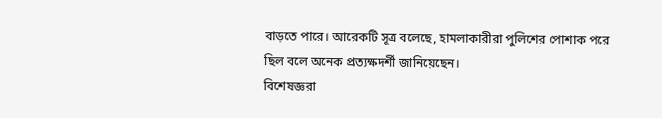বাড়তে পারে। আরেকটি সূত্র বলেছে, হামলাকারীরা পুলিশের পোশাক পরে ছিল বলে অনেক প্রত্যক্ষদর্শী জানিয়েছেন।
বিশেষজ্ঞরা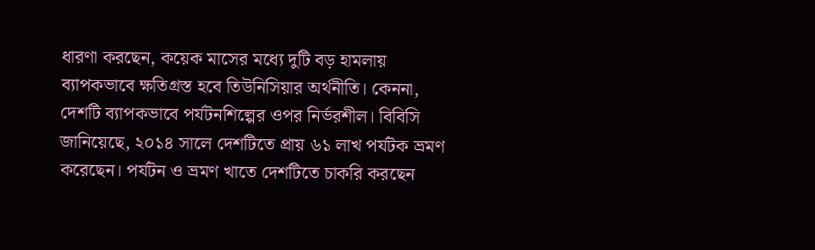ধারণা করছেন, কয়েক মাসের মধ্যে দুটি বড় হামলায় ব্যাপকভাবে ক্ষতিগ্রস্ত হবে তিউনিসিয়ার অর্থনীতি। কেননা, দেশটি ব্যাপকভাবে পর্যটনশিল্পের ওপর নির্ভরশীল। বিবিসি জানিয়েছে, ২০১৪ সালে দেশটিতে প্রায় ৬১ লাখ পর্যটক ভ্রমণ করেছেন। পর্যটন ও ভ্রমণ খাতে দেশটিতে চাকরি করছেন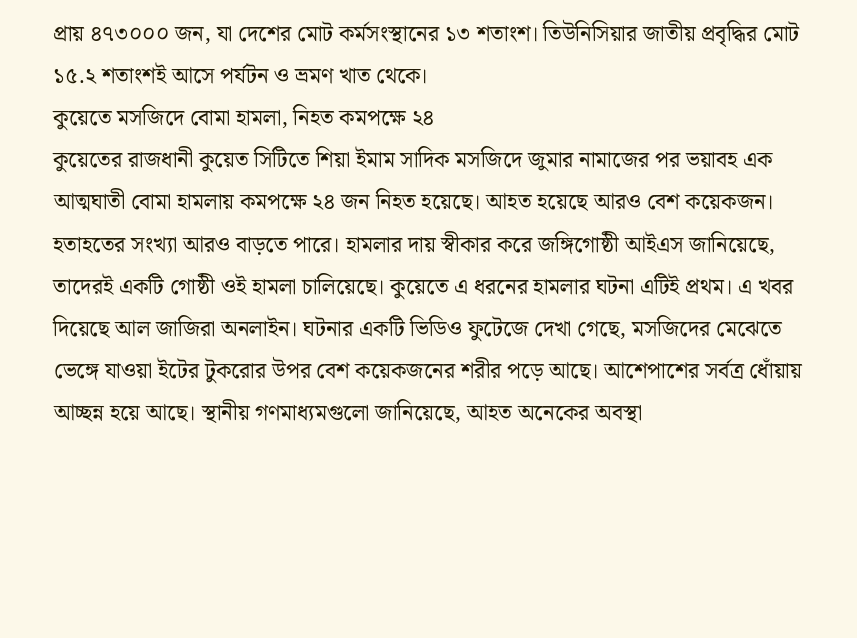প্রায় ৪৭৩০০০ জন, যা দেশের মোট কর্মসংস্থানের ১৩ শতাংশ। তিউনিসিয়ার জাতীয় প্রবৃদ্ধির মোট ১৫.২ শতাংশই আসে পর্যটন ও ভ্রমণ খাত থেকে।
কুয়েতে মসজিদে বোমা হামলা, নিহত কমপক্ষে ২৪
কুয়েতের রাজধানী কুয়েত সিটিতে শিয়া ইমাম সাদিক মসজিদে জুমার নামাজের পর ভয়াবহ এক আত্মঘাতী বোমা হামলায় কমপক্ষে ২৪ জন নিহত হয়েছে। আহত হয়েছে আরও বেশ কয়েকজন। হতাহতের সংখ্যা আরও বাড়তে পারে। হামলার দায় স্বীকার করে জঙ্গিগোষ্ঠী আইএস জানিয়েছে, তাদেরই একটি গোষ্ঠী ওই হামলা চালিয়েছে। কুয়েতে এ ধরনের হামলার ঘটনা এটিই প্রথম। এ খবর দিয়েছে আল জাজিরা অনলাইন। ঘটনার একটি ভিডিও ফুটেজে দেখা গেছে, মসজিদের মেঝেতে ভেঙ্গে যাওয়া ইটের টুকরোর উপর বেশ কয়েকজনের শরীর পড়ে আছে। আশেপাশের সর্বত্র ধোঁয়ায় আচ্ছন্ন হয়ে আছে। স্থানীয় গণমাধ্যমগুলো জানিয়েছে, আহত অনেকের অবস্থা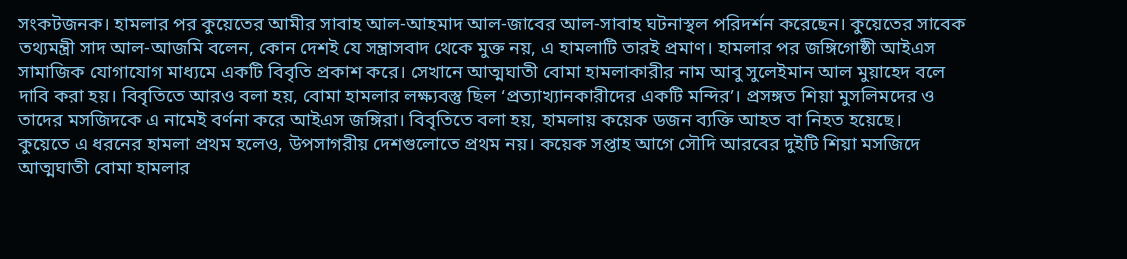সংকটজনক। হামলার পর কুয়েতের আমীর সাবাহ আল-আহমাদ আল-জাবের আল-সাবাহ ঘটনাস্থল পরিদর্শন করেছেন। কুয়েতের সাবেক তথ্যমন্ত্রী সাদ আল-আজমি বলেন, কোন দেশই যে সন্ত্রাসবাদ থেকে মুক্ত নয়, এ হামলাটি তারই প্রমাণ। হামলার পর জঙ্গিগোষ্ঠী আইএস সামাজিক যোগাযোগ মাধ্যমে একটি বিবৃতি প্রকাশ করে। সেখানে আত্মঘাতী বোমা হামলাকারীর নাম আবু সুলেইমান আল মুয়াহেদ বলে দাবি করা হয়। বিবৃতিতে আরও বলা হয়, বোমা হামলার লক্ষ্যবস্তু ছিল ‘প্রত্যাখ্যানকারীদের একটি মন্দির’। প্রসঙ্গত শিয়া মুসলিমদের ও তাদের মসজিদকে এ নামেই বর্ণনা করে আইএস জঙ্গিরা। বিবৃতিতে বলা হয়, হামলায় কয়েক ডজন ব্যক্তি আহত বা নিহত হয়েছে।
কুয়েতে এ ধরনের হামলা প্রথম হলেও, উপসাগরীয় দেশগুলোতে প্রথম নয়। কয়েক সপ্তাহ আগে সৌদি আরবের দুইটি শিয়া মসজিদে আত্মঘাতী বোমা হামলার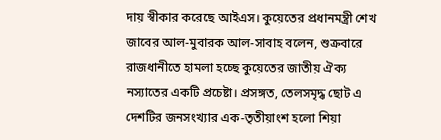দায় স্বীকার করেছে আইএস। কুয়েতের প্রধানমন্ত্রী শেখ জাবের আল-মুবারক আল-সাবাহ বলেন, শুক্রবারে রাজধানীতে হামলা হচ্ছে কুয়েতের জাতীয় ঐক্য নস্যাতের একটি প্রচেষ্টা। প্রসঙ্গত, তেলসমৃদ্ধ ছোট এ দেশটির জনসংখ্যার এক-তৃতীয়াংশ হলো শিয়া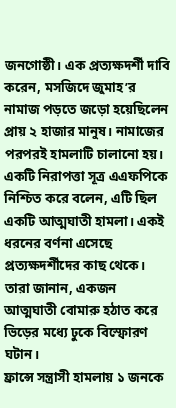জনগোষ্ঠী। এক প্রত্যক্ষদর্শী দাবি করেন, মসজিদে জুমাহ’র নামাজ পড়তে জড়ো হয়েছিলেন প্রায় ২ হাজার মানুষ। নামাজের পরপরই হামলাটি চালানো হয়। একটি নিরাপত্তা সূত্র এএফপিকে নিশ্চিত করে বলেন, এটি ছিল একটি আত্মঘাতী হামলা। একই ধরনের বর্ণনা এসেছে প্রত্যক্ষদর্শীদের কাছ থেকে। তারা জানান, একজন আত্মঘাতী বোমারু হঠাত করে ভিড়ের মধ্যে ঢুকে বিস্ফোরণ ঘটান।
ফ্রান্সে সন্ত্রাসী হামলায় ১ জনকে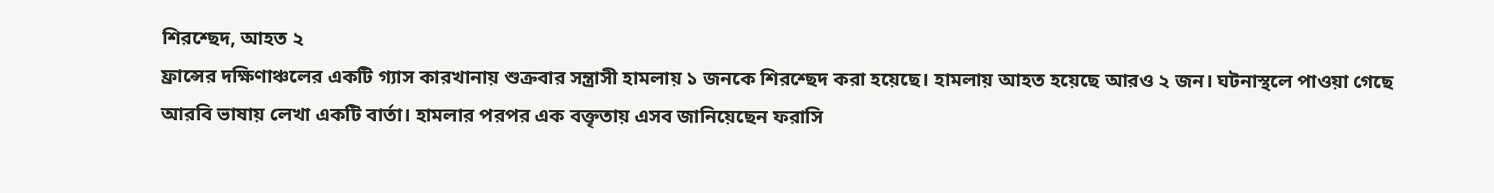শিরশ্ছেদ, আহত ২
ফ্রান্সের দক্ষিণাঞ্চলের একটি গ্যাস কারখানায় শুক্রবার সন্ত্রাসী হামলায় ১ জনকে শিরশ্ছেদ করা হয়েছে। হামলায় আহত হয়েছে আরও ২ জন। ঘটনাস্থলে পাওয়া গেছে আরবি ভাষায় লেখা একটি বার্তা। হামলার পরপর এক বক্তৃতায় এসব জানিয়েছেন ফরাসি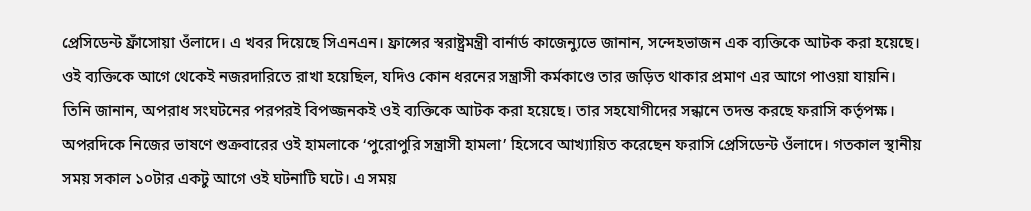প্রেসিডেন্ট ফ্রাঁসোয়া ওঁলাদে। এ খবর দিয়েছে সিএনএন। ফ্রান্সের স্বরাষ্ট্রমন্ত্রী বার্নার্ড কাজেন্যুভে জানান, সন্দেহভাজন এক ব্যক্তিকে আটক করা হয়েছে। ওই ব্যক্তিকে আগে থেকেই নজরদারিতে রাখা হয়েছিল, যদিও কোন ধরনের সন্ত্রাসী কর্মকাণ্ডে তার জড়িত থাকার প্রমাণ এর আগে পাওয়া যায়নি। তিনি জানান, অপরাধ সংঘটনের পরপরই বিপজ্জনকই ওই ব্যক্তিকে আটক করা হয়েছে। তার সহযোগীদের সন্ধানে তদন্ত করছে ফরাসি কর্তৃপক্ষ। অপরদিকে নিজের ভাষণে শুক্রবারের ওই হামলাকে ‘পুরোপুরি সন্ত্রাসী হামলা’ হিসেবে আখ্যায়িত করেছেন ফরাসি প্রেসিডেন্ট ওঁলাদে। গতকাল স্থানীয় সময় সকাল ১০টার একটু আগে ওই ঘটনাটি ঘটে। এ সময়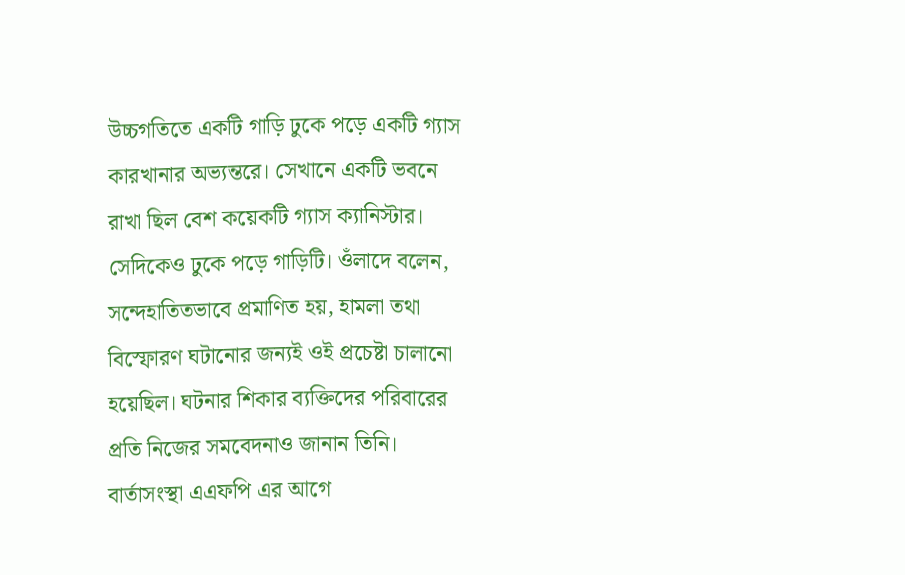উচ্চগতিতে একটি গাড়ি ঢুকে পড়ে একটি গ্যাস কারখানার অভ্যন্তরে। সেখানে একটি ভবনে রাখা ছিল বেশ কয়েকটি গ্যাস ক্যানিস্টার। সেদিকেও ঢুকে পড়ে গাড়িটি। ওঁলাদে বলেন, সন্দেহাতিতভাবে প্রমাণিত হয়, হামলা তথা বিস্ফোরণ ঘটানোর জন্যই ওই প্রচেষ্টা চালানো হয়েছিল। ঘটনার শিকার ব্যক্তিদের পরিবারের প্রতি নিজের সমবেদনাও জানান তিনি। বার্তাসংস্থা এএফপি এর আগে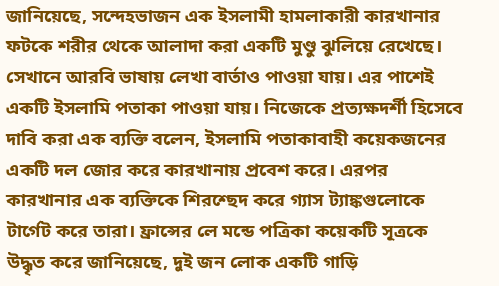জানিয়েছে, সন্দেহভাজন এক ইসলামী হামলাকারী কারখানার ফটকে শরীর থেকে আলাদা করা একটি মুণ্ডু ঝুলিয়ে রেখেছে। সেখানে আরবি ভাষায় লেখা বার্তাও পাওয়া যায়। এর পাশেই একটি ইসলামি পতাকা পাওয়া যায়। নিজেকে প্রত্যক্ষদর্শী হিসেবে দাবি করা এক ব্যক্তি বলেন, ইসলামি পতাকাবাহী কয়েকজনের একটি দল জোর করে কারখানায় প্রবেশ করে। এরপর কারখানার এক ব্যক্তিকে শিরশ্ছেদ করে গ্যাস ট্যাঙ্কগুলোকে টার্গেট করে তারা। ফ্রান্সের লে মন্ডে পত্রিকা কয়েকটি সূত্রকে উদ্ধৃত করে জানিয়েছে, দুই জন লোক একটি গাড়ি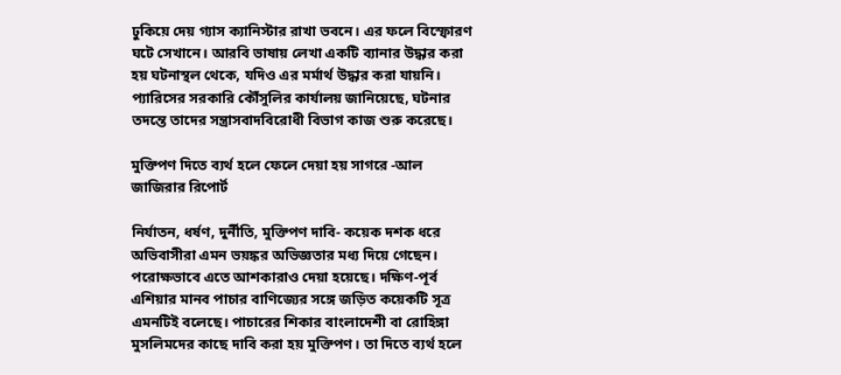ঢুকিয়ে দেয় গ্যাস ক্যানিস্টার রাখা ভবনে। এর ফলে বিস্ফোরণ ঘটে সেখানে। আরবি ভাষায় লেখা একটি ব্যানার উদ্ধার করা হয় ঘটনাস্থল থেকে, যদিও এর মর্মার্থ উদ্ধার করা যায়নি। প্যারিসের সরকারি কৌঁসুলির কার্যালয় জানিয়েছে, ঘটনার তদন্তে তাদের সন্ত্রাসবাদবিরোধী বিভাগ কাজ শুরু করেছে।

মুক্তিপণ দিতে ব্যর্থ হলে ফেলে দেয়া হয় সাগরে -আল জাজিরার রিপোর্ট

নির্যাতন, ধর্ষণ, দুর্নীতি, মুক্তিপণ দাবি- কয়েক দশক ধরে অভিবাসীরা এমন ভয়ঙ্কর অভিজ্ঞতার মধ্য দিয়ে গেছেন। পরোক্ষভাবে এতে আশকারাও দেয়া হয়েছে। দক্ষিণ-পূর্ব এশিয়ার মানব পাচার বাণিজ্যের সঙ্গে জড়িত কয়েকটি সূত্র এমনটিই বলেছে। পাচারের শিকার বাংলাদেশী বা রোহিঙ্গা মুসলিমদের কাছে দাবি করা হয় মুক্তিপণ। তা দিতে ব্যর্থ হলে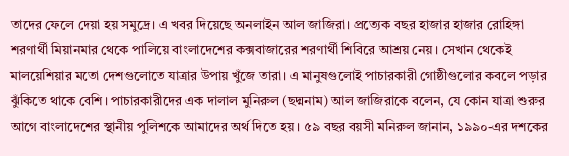তাদের ফেলে দেয়া হয় সমুদ্রে। এ খবর দিয়েছে অনলাইন আল জাজিরা। প্রত্যেক বছর হাজার হাজার রোহিঙ্গা শরণার্থী মিয়ানমার থেকে পালিয়ে বাংলাদেশের কক্সবাজারের শরণার্থী শিবিরে আশ্রয় নেয়। সেখান থেকেই মালয়েশিয়ার মতো দেশগুলোতে যাত্রার উপায় খুঁজে তারা। এ মানুষগুলোই পাচারকারী গোষ্ঠীগুলোর কবলে পড়ার ঝুঁকিতে থাকে বেশি। পাচারকারীদের এক দালাল মুনিরুল (ছদ্মনাম) আল জাজিরাকে বলেন, যে কোন যাত্রা শুরুর আগে বাংলাদেশের স্থানীয় পুলিশকে আমাদের অর্থ দিতে হয়। ৫৯ বছর বয়সী মনিরুল জানান, ১৯৯০-এর দশকের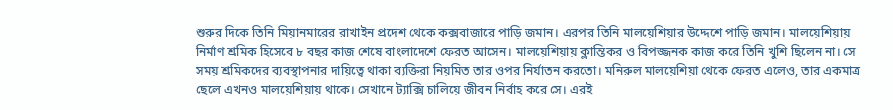শুরুর দিকে তিনি মিয়ানমারের রাখাইন প্রদেশ থেকে কক্সবাজারে পাড়ি জমান। এরপর তিনি মালয়েশিয়ার উদ্দেশে পাড়ি জমান। মালয়েশিয়ায় নির্মাণ শ্রমিক হিসেবে ৮ বছর কাজ শেষে বাংলাদেশে ফেরত আসেন। মালয়েশিয়ায় ক্লান্তিকর ও বিপজ্জনক কাজ করে তিনি খুশি ছিলেন না। সে সময় শ্রমিকদের ব্যবস্থাপনার দায়িত্বে থাকা ব্যক্তিরা নিয়মিত তার ওপর নির্যাতন করতো। মনিরুল মালয়েশিয়া থেকে ফেরত এলেও, তার একমাত্র ছেলে এখনও মালয়েশিয়ায় থাকে। সেখানে ট্যাক্সি চালিয়ে জীবন নির্বাহ করে সে। এরই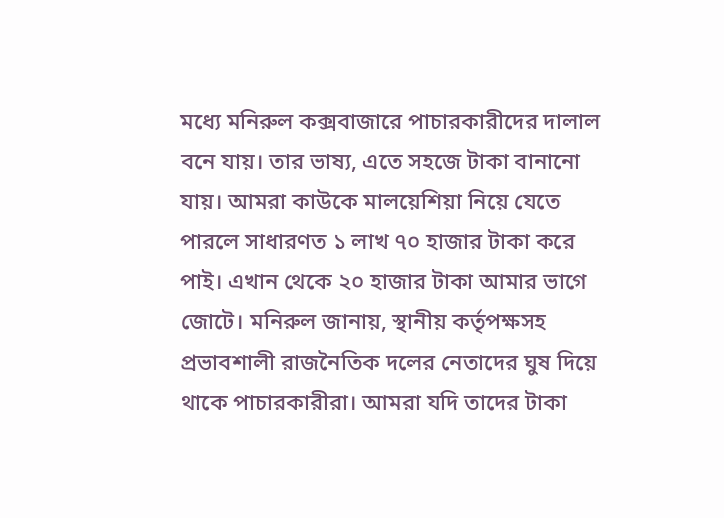মধ্যে মনিরুল কক্সবাজারে পাচারকারীদের দালাল বনে যায়। তার ভাষ্য, এতে সহজে টাকা বানানো যায়। আমরা কাউকে মালয়েশিয়া নিয়ে যেতে পারলে সাধারণত ১ লাখ ৭০ হাজার টাকা করে পাই। এখান থেকে ২০ হাজার টাকা আমার ভাগে জোটে। মনিরুল জানায়, স্থানীয় কর্তৃপক্ষসহ প্রভাবশালী রাজনৈতিক দলের নেতাদের ঘুষ দিয়ে থাকে পাচারকারীরা। আমরা যদি তাদের টাকা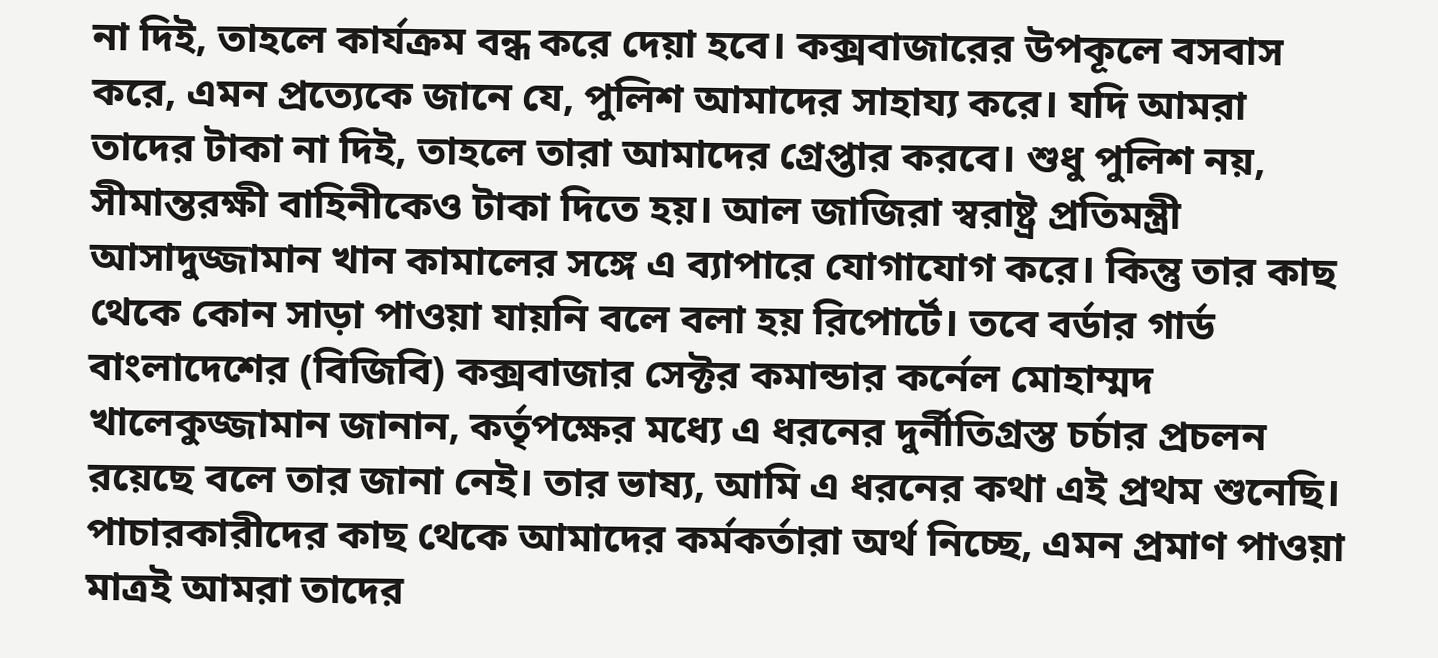না দিই, তাহলে কার্যক্রম বন্ধ করে দেয়া হবে। কক্সবাজারের উপকূলে বসবাস করে, এমন প্রত্যেকে জানে যে, পুলিশ আমাদের সাহায্য করে। যদি আমরা তাদের টাকা না দিই, তাহলে তারা আমাদের গ্রেপ্তার করবে। শুধু পুলিশ নয়, সীমান্তরক্ষী বাহিনীকেও টাকা দিতে হয়। আল জাজিরা স্বরাষ্ট্র প্রতিমন্ত্রী আসাদুজ্জামান খান কামালের সঙ্গে এ ব্যাপারে যোগাযোগ করে। কিন্তু তার কাছ থেকে কোন সাড়া পাওয়া যায়নি বলে বলা হয় রিপোর্টে। তবে বর্ডার গার্ড বাংলাদেশের (বিজিবি) কক্সবাজার সেক্টর কমান্ডার কর্নেল মোহাম্মদ খালেকুজ্জামান জানান, কর্তৃপক্ষের মধ্যে এ ধরনের দুর্নীতিগ্রস্ত চর্চার প্রচলন রয়েছে বলে তার জানা নেই। তার ভাষ্য, আমি এ ধরনের কথা এই প্রথম শুনেছি। পাচারকারীদের কাছ থেকে আমাদের কর্মকর্তারা অর্থ নিচ্ছে, এমন প্রমাণ পাওয়া মাত্রই আমরা তাদের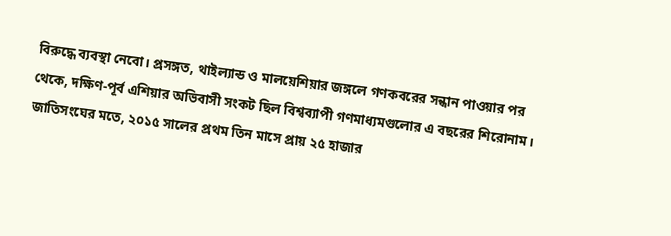বিরুদ্ধে ব্যবস্থা নেবো। প্রসঙ্গত, থাইল্যান্ড ও মালয়েশিয়ার জঙ্গলে গণকবরের সন্ধান পাওয়ার পর থেকে, দক্ষিণ-পূর্ব এশিয়ার অভিবাসী সংকট ছিল বিশ্বব্যাপী গণমাধ্যমগুলোর এ বছরের শিরোনাম। জাতিসংঘের মতে, ২০১৫ সালের প্রথম তিন মাসে প্রায় ২৫ হাজার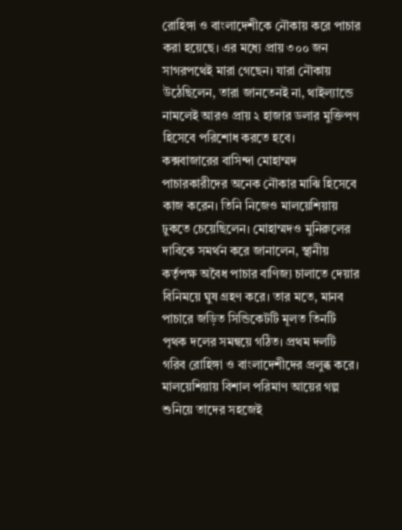রোহিঙ্গা ও বাংলাদেশীকে নৌকায় করে পাচার করা হয়েছে। এর মধ্যে প্রায় ৩০০ জন সাগরপথেই মারা গেছেন। যারা নৌকায় উঠেছিলেন, তারা জানতেনই না, থাইল্যান্ডে নামলেই আরও প্রায় ২ হাজার ডলার মুক্তিপণ হিসেবে পরিশোধ করতে হবে।
কক্সবাজারের বাসিন্দা মোহাম্মদ পাচারকারীদের অনেক নৌকার মাঝি হিসেবে কাজ করেন। তিনি নিজেও মালয়েশিয়ায় ঢুকতে চেয়েছিলেন। মোহাম্মদও মুনিরুলের দাবিকে সমর্থন করে জানালেন, স্থানীয় কর্তৃপক্ষ অবৈধ পাচার বাণিজ্য চালাতে দেয়ার বিনিময়ে ঘুষ গ্রহণ করে। তার মতে, মানব পাচারে জড়িত সিন্ডিকেটটি মূলত তিনটি পৃথক দলের সমন্বয়ে গঠিত। প্রথম দলটি গরিব রোহিঙ্গা ও বাংলাদেশীদের প্রলুব্ধ করে। মালয়েশিয়ায় বিশাল পরিমাণ আয়ের গল্প শুনিয়ে তাদের সহজেই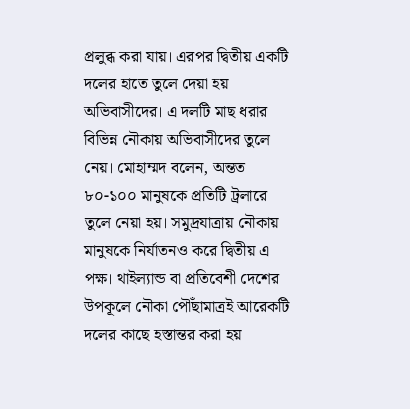প্রলুব্ধ করা যায়। এরপর দ্বিতীয় একটি দলের হাতে তুলে দেয়া হয় অভিবাসীদের। এ দলটি মাছ ধরার বিভিন্ন নৌকায় অভিবাসীদের তুলে নেয়। মোহাম্মদ বলেন, অন্তত ৮০-১০০ মানুষকে প্রতিটি ট্রলারে তুলে নেয়া হয়। সমুদ্রযাত্রায় নৌকায় মানুষকে নির্যাতনও করে দ্বিতীয় এ পক্ষ। থাইল্যান্ড বা প্রতিবেশী দেশের উপকূলে নৌকা পৌঁছামাত্রই আরেকটি দলের কাছে হস্তান্তর করা হয়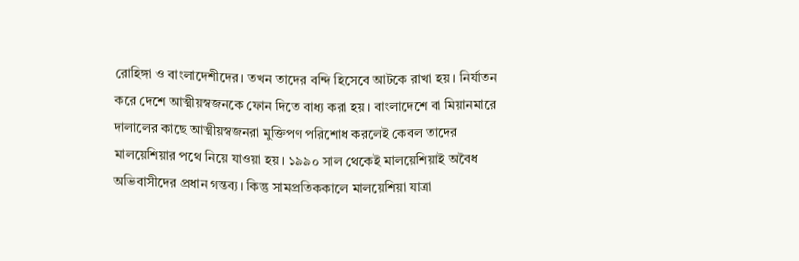রোহিঙ্গা ও বাংলাদেশীদের। তখন তাদের বন্দি হিসেবে আটকে রাখা হয়। নির্যাতন করে দেশে আত্মীয়স্বজনকে ফোন দিতে বাধ্য করা হয়। বাংলাদেশে বা মিয়ানমারে দালালের কাছে আত্মীয়স্বজনরা মুক্তিপণ পরিশোধ করলেই কেবল তাদের মালয়েশিয়ার পথে নিয়ে যাওয়া হয়। ১৯৯০ সাল থেকেই মালয়েশিয়াই অবৈধ অভিবাসীদের প্রধান গন্তব্য। কিন্তু সামপ্রতিককালে মালয়েশিয়া যাত্রা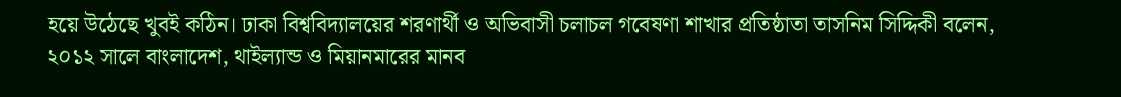হয়ে উঠেছে খুবই কঠিন। ঢাকা বিশ্ববিদ্যালয়ের শরণার্থী ও অভিবাসী চলাচল গবেষণা শাখার প্রতিষ্ঠাতা তাসনিম সিদ্দিকী বলেন, ২০১২ সালে বাংলাদেশ, থাইল্যান্ড ও মিয়ানমারের মানব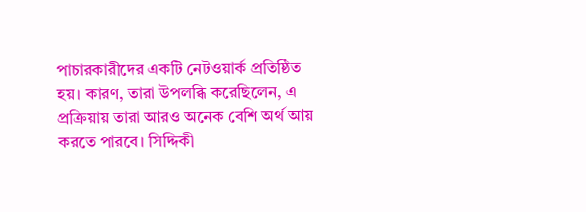পাচারকারীদের একটি নেটওয়ার্ক প্রতিষ্ঠিত হয়। কারণ, তারা উপলব্ধি করেছিলেন, এ প্রক্রিয়ায় তারা আরও অনেক বেশি অর্থ আয় করতে পারবে। সিদ্দিকী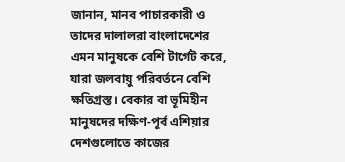জানান, মানব পাচারকারী ও তাদের দালালরা বাংলাদেশের এমন মানুষকে বেশি টার্গেট করে, যারা জলবায়ু পরিবর্তনে বেশি ক্ষতিগ্রস্ত। বেকার বা ভূমিহীন মানুষদের দক্ষিণ-পূর্ব এশিয়ার দেশগুলোতে কাজের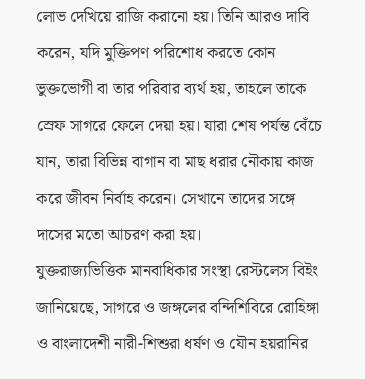লোভ দেখিয়ে রাজি করানো হয়। তিনি আরও দাবি করেন, যদি মুক্তিপণ পরিশোধ করতে কোন ভুক্তভোগী বা তার পরিবার ব্যর্থ হয়, তাহলে তাকে স্রেফ সাগরে ফেলে দেয়া হয়। যারা শেষ পর্যন্ত বেঁচে যান, তারা বিভিন্ন বাগান বা মাছ ধরার নৌকায় কাজ করে জীবন নির্বাহ করেন। সেখানে তাদের সঙ্গে দাসের মতো আচরণ করা হয়।
যুক্তরাজ্যভিত্তিক মানবাধিকার সংস্থা রেস্টলেস বিইং জানিয়েছে, সাগরে ও জঙ্গলের বন্দিশিবিরে রোহিঙ্গা ও বাংলাদেশী নারী-শিশুরা ধর্ষণ ও যৌন হয়রানির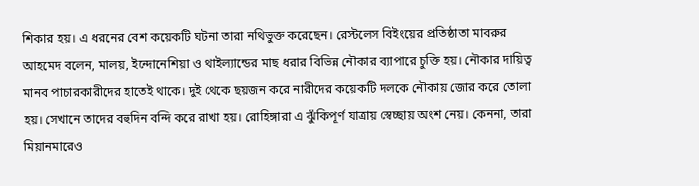শিকার হয়। এ ধরনের বেশ কয়েকটি ঘটনা তারা নথিভুক্ত করেছেন। রেস্টলেস বিইংয়ের প্রতিষ্ঠাতা মাবরুর আহমেদ বলেন, মালয়, ইন্দোনেশিয়া ও থাইল্যান্ডের মাছ ধরার বিভিন্ন নৌকার ব্যাপারে চুক্তি হয়। নৌকার দায়িত্ব মানব পাচারকারীদের হাতেই থাকে। দুই থেকে ছয়জন করে নারীদের কয়েকটি দলকে নৌকায় জোর করে তোলা হয়। সেখানে তাদের বহুদিন বন্দি করে রাখা হয়। রোহিঙ্গারা এ ঝুঁকিপূর্ণ যাত্রায় স্বেচ্ছায় অংশ নেয়। কেননা, তারা মিয়ানমারেও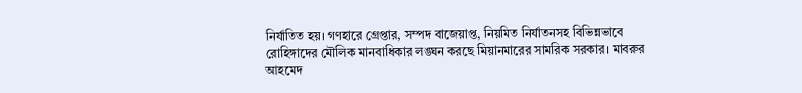নির্যাতিত হয়। গণহারে গ্রেপ্তার, সম্পদ বাজেয়াপ্ত, নিয়মিত নির্যাতনসহ বিভিন্নভাবে রোহিঙ্গাদের মৌলিক মানবাধিকার লঙ্ঘন করছে মিয়ানমারের সামরিক সরকার। মাবরুর আহমেদ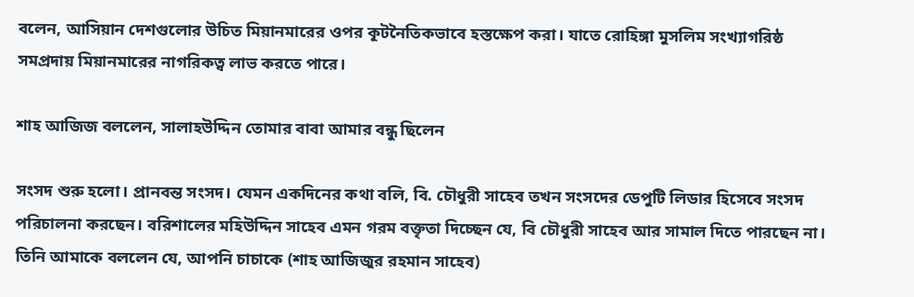বলেন, আসিয়ান দেশগুলোর উচিত মিয়ানমারের ওপর কূটনৈতিকভাবে হস্তক্ষেপ করা। যাতে রোহিঙ্গা মুসলিম সংখ্যাগরিষ্ঠ সমপ্রদায় মিয়ানমারের নাগরিকত্ব লাভ করতে পারে।

শাহ আজিজ বললেন, সালাহউদ্দিন তোমার বাবা আমার বন্ধু ছিলেন

সংসদ শুরু হলো। প্রানবন্ত সংসদ। যেমন একদিনের কথা বলি, বি. চৌধুরী সাহেব তখন সংসদের ডেপুটি লিডার হিসেবে সংসদ পরিচালনা করছেন। বরিশালের মহিউদ্দিন সাহেব এমন গরম বক্তৃতা দিচ্ছেন যে, বি চৌধুরী সাহেব আর সামাল দিতে পারছেন না। তিনি আমাকে বললেন যে, আপনি চাচাকে (শাহ আজিজুর রহমান সাহেব)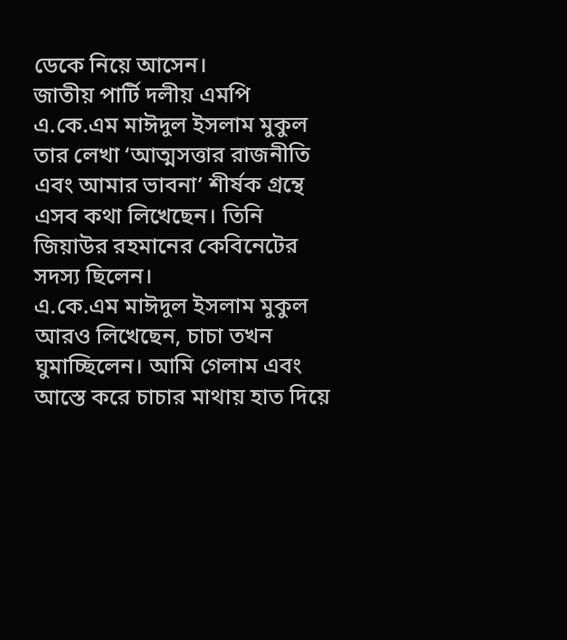ডেকে নিয়ে আসেন।
জাতীয় পার্টি দলীয় এমপি এ.কে.এম মাঈদুল ইসলাম মুকুল তার লেখা ‘আত্মসত্তার রাজনীতি এবং আমার ভাবনা’ শীর্ষক গ্রন্থে এসব কথা লিখেছেন। তিনি জিয়াউর রহমানের কেবিনেটের সদস্য ছিলেন।
এ.কে.এম মাঈদুল ইসলাম মুকুল আরও লিখেছেন, চাচা তখন ঘুমাচ্ছিলেন। আমি গেলাম এবং আস্তে করে চাচার মাথায় হাত দিয়ে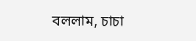বললাম, চাচা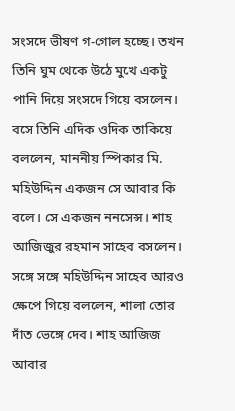সংসদে ভীষণ গ-গোল হচ্ছে। তখন তিনি ঘুম থেকে উঠে মুখে একটু পানি দিয়ে সংসদে গিয়ে বসলেন। বসে তিনি এদিক ওদিক তাকিয়ে বললেন, মাননীয় স্পিকার মি. মহিউদ্দিন একজন সে আবার কি বলে। সে একজন ননসেন্স। শাহ আজিজুর রহমান সাহেব বসলেন। সঙ্গে সঙ্গে মহিউদ্দিন সাহেব আরও ক্ষেপে গিয়ে বললেন, শালা তোর দাঁত ভেঙ্গে দেব। শাহ আজিজ আবার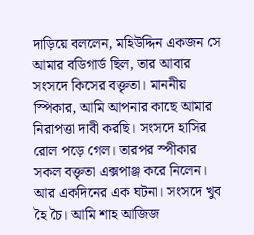দাড়িয়ে বললেন, মহিউদ্দিন একজন সে আমার বডিগার্ড ছিল, তার আবার সংসদে কিসের বক্তৃতা। মাননীয় স্পিকার, আমি আপনার কাছে আমার নিরাপত্তা দাবী করছি। সংসদে হাসির রোল পড়ে গেল। তারপর স্পীকার সকল বক্তৃতা এক্সপাঞ্জ করে নিলেন।
আর একদিনের এক ঘটনা। সংসদে খুব হৈ চৈ। আমি শাহ আজিজ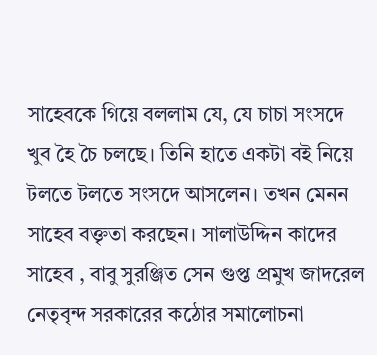সাহেবকে গিয়ে বললাম যে, যে চাচা সংসদে খুব হৈ চৈ চলছে। তিনি হাতে একটা বই নিয়ে টলতে টলতে সংসদে আসলেন। তখন মেনন সাহেব বক্তৃতা করছেন। সালাউদ্দিন কাদের সাহেব , বাবু সুরঞ্জিত সেন গুপ্ত প্রমুখ জাদরেল নেতৃবৃন্দ সরকারের কঠোর সমালোচনা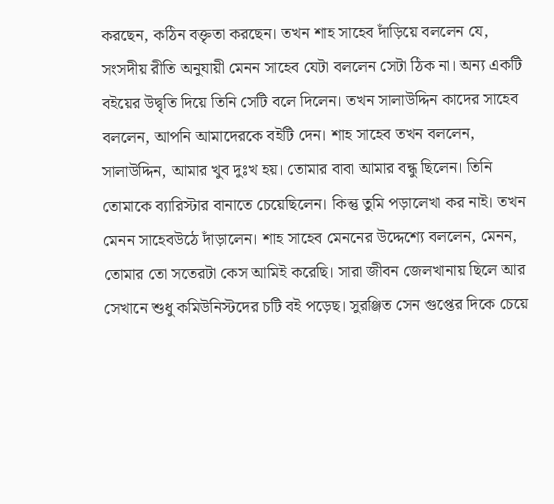করছেন, কঠিন বক্তৃতা করছেন। তখন শাহ সাহেব দাঁড়িয়ে বললেন যে, সংসদীয় রীতি অনুযায়ী মেনন সাহেব যেটা বললেন সেটা ঠিক না। অন্য একটি বইয়ের উদ্বৃতি দিয়ে তিনি সেটি বলে দিলেন। তখন সালাউদ্দিন কাদের সাহেব বললেন, আপনি আমাদেরকে বইটি দেন। শাহ সাহেব তখন বললেন, সালাউদ্দিন, আমার খুব দুঃখ হয়। তোমার বাবা আমার বন্ধু ছিলেন। তিনি তোমাকে ব্যারিস্টার বানাতে চেয়েছিলেন। কিন্তু তুমি পড়ালেখা কর নাই। তখন মেনন সাহেবউঠে দাঁড়ালেন। শাহ সাহেব মেননের উদ্দেশ্যে বললেন, মেনন, তোমার তো সতেরটা কেস আমিই করেছি। সারা জীবন জেলখানায় ছিলে আর সেখানে শুধু কমিউনিস্টদের চটি বই পড়েছ। সুরঞ্জিত সেন গুপ্তের দিকে চেয়ে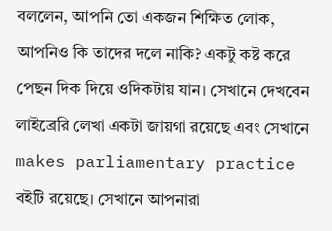বললেন, আপনি তো একজন শিক্ষিত লোক, আপনিও কি তাদের দলে নাকি? একটু কষ্ট করে পেছন দিক দিয়ে ওদিকটায় যান। সেখানে দেখবেন লাইব্রেরি লেখা একটা জায়গা রয়েছে এবং সেখানে makes parliamentary practice বইটি রয়েছে। সেখানে আপনারা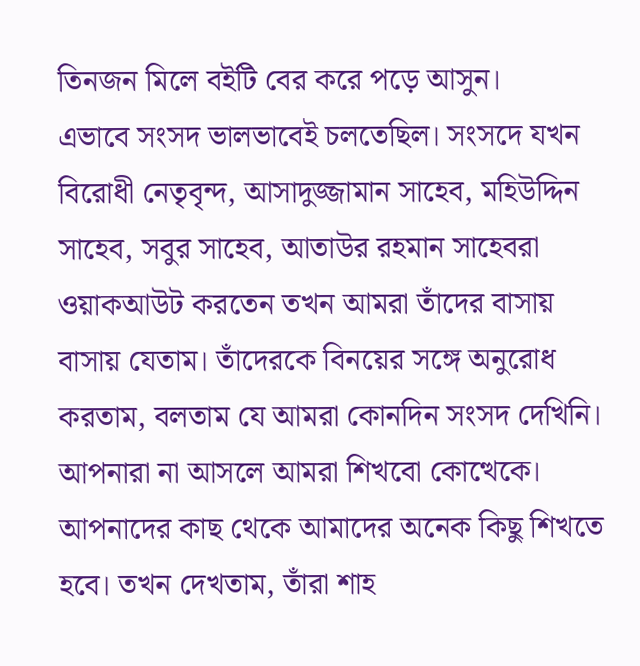তিনজন মিলে বইটি বের করে পড়ে আসুন।
এভাবে সংসদ ভালভাবেই চলতেছিল। সংসদে যখন বিরোধী নেতৃবৃন্দ, আসাদুজ্জামান সাহেব, মহিউদ্দিন সাহেব, সবুর সাহেব, আতাউর রহমান সাহেবরা ওয়াকআউট করতেন তখন আমরা তাঁদের বাসায় বাসায় যেতাম। তাঁদেরকে বিনয়ের সঙ্গে অনুরোধ করতাম, বলতাম যে আমরা কোনদিন সংসদ দেখিনি। আপনারা না আসলে আমরা শিখবো কোত্থেকে। আপনাদের কাছ থেকে আমাদের অনেক কিছু শিখতে হবে। তখন দেখতাম, তাঁরা শাহ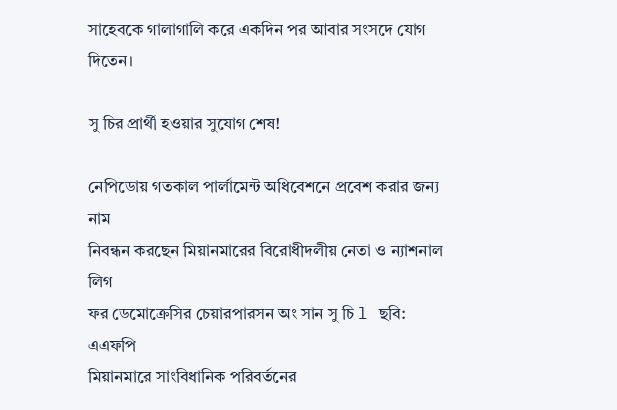সাহেবকে গালাগালি করে একদিন পর আবার সংসদে যোগ দিতেন।

সু চির প্রার্থী হওয়ার সুযোগ শেষ!

নেপিডোয় গতকাল পার্লামেন্ট অধিবেশনে প্রবেশ করার জন্য নাম
নিবন্ধন করছেন মিয়ানমারের বিরোধীদলীয় নেতা ও ন্যাশনাল লিগ
ফর ডেমোক্রেসির চেয়ারপারসন অং সান সু চি l ছবি: এএফপি
মিয়ানমারে সাংবিধানিক পরিবর্তনের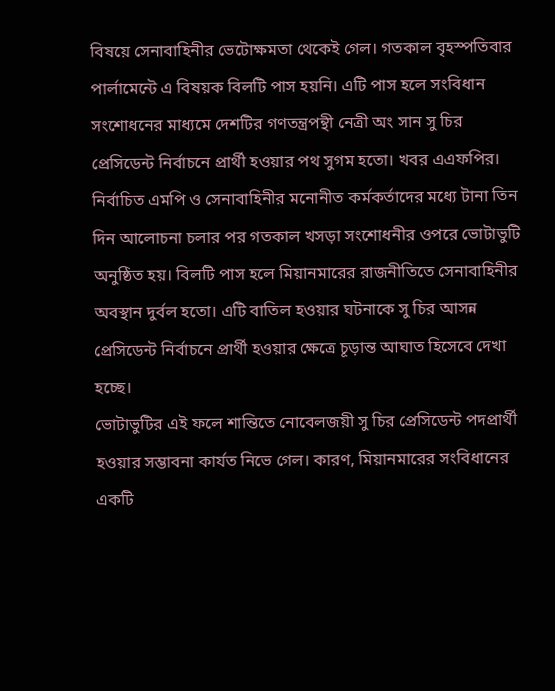বিষয়ে সেনাবাহিনীর ভেটোক্ষমতা থেকেই গেল। গতকাল বৃহস্পতিবার পার্লামেন্টে এ বিষয়ক বিলটি পাস হয়নি। এটি পাস হলে সংবিধান সংশোধনের মাধ্যমে দেশটির গণতন্ত্রপন্থী নেত্রী অং সান সু চির প্রেসিডেন্ট নির্বাচনে প্রার্থী হওয়ার পথ সুগম হতো। খবর এএফপির।
নির্বাচিত এমপি ও সেনাবাহিনীর মনোনীত কর্মকর্তাদের মধ্যে টানা তিন দিন আলোচনা চলার পর গতকাল খসড়া সংশোধনীর ওপরে ভোটাভুটি অনুষ্ঠিত হয়। বিলটি পাস হলে মিয়ানমারের রাজনীতিতে সেনাবাহিনীর অবস্থান দুর্বল হতো। এটি বাতিল হওয়ার ঘটনাকে সু চির আসন্ন প্রেসিডেন্ট নির্বাচনে প্রার্থী হওয়ার ক্ষেত্রে চূড়ান্ত আঘাত হিসেবে দেখা হচ্ছে।
ভোটাভুটির এই ফলে শান্তিতে নোবেলজয়ী সু চির প্রেসিডেন্ট পদপ্রার্থী হওয়ার সম্ভাবনা কার্যত নিভে গেল। কারণ, মিয়ানমারের সংবিধানের একটি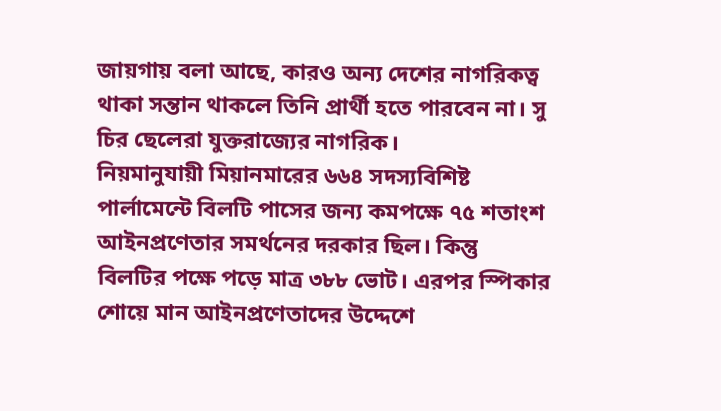জায়গায় বলা আছে, কারও অন্য দেশের নাগরিকত্ব থাকা সন্তান থাকলে তিনি প্রার্থী হতে পারবেন না। সু চির ছেলেরা যুক্তরাজ্যের নাগরিক।
নিয়মানুযায়ী মিয়ানমারের ৬৬৪ সদস্যবিশিষ্ট পার্লামেন্টে বিলটি পাসের জন্য কমপক্ষে ৭৫ শতাংশ আইনপ্রণেতার সমর্থনের দরকার ছিল। কিন্তু বিলটির পক্ষে পড়ে মাত্র ৩৮৮ ভোট। এরপর স্পিকার শোয়ে মান আইনপ্রণেতাদের উদ্দেশে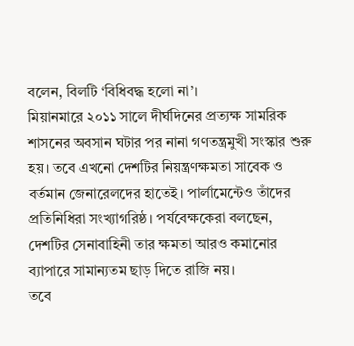বলেন, বিলটি ‘বিধিবদ্ধ হলো না’।
মিয়ানমারে ২০১১ সালে দীর্ঘদিনের প্রত্যক্ষ সামরিক শাসনের অবসান ঘটার পর নানা গণতন্ত্রমুখী সংস্কার শুরু হয়। তবে এখনো দেশটির নিয়ন্ত্রণক্ষমতা সাবেক ও বর্তমান জেনারেলদের হাতেই। পার্লামেন্টেও তাঁদের প্রতিনিধিরা সংখ্যাগরিষ্ঠ। পর্যবেক্ষকেরা বলছেন, দেশটির সেনাবাহিনী তার ক্ষমতা আরও কমানোর ব্যাপারে সামান্যতম ছাড় দিতে রাজি নয়।
তবে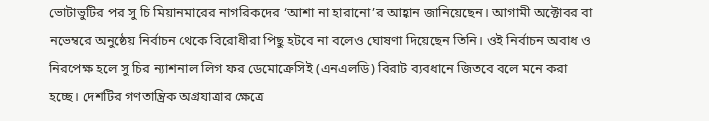ভোটাভুটির পর সু চি মিয়ানমারের নাগরিকদের ‘আশা না হারানো’র আহ্বান জানিয়েছেন। আগামী অক্টোবর বা নভেম্বরে অনুষ্ঠেয় নির্বাচন থেকে বিরোধীরা পিছু হটবে না বলেও ঘোষণা দিয়েছেন তিনি। ওই নির্বাচন অবাধ ও নিরপেক্ষ হলে সু চির ন্যাশনাল লিগ ফর ডেমোক্রেসিই (এনএলডি) বিরাট ব্যবধানে জিতবে বলে মনে করা হচ্ছে। দেশটির গণতান্ত্রিক অগ্রযাত্রার ক্ষেত্রে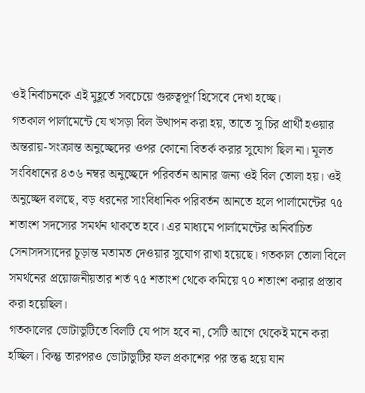ওই নির্বাচনকে এই মুহূর্তে সবচেয়ে গুরুত্বপূর্ণ হিসেবে দেখা হচ্ছে।
গতকাল পার্লামেন্টে যে খসড়া বিল উত্থাপন করা হয়, তাতে সু চির প্রার্থী হওয়ার অন্তরায়-সংক্রান্ত অনুচ্ছেদের ওপর কোনো বিতর্ক করার সুযোগ ছিল না। মূলত সংবিধানের ৪৩৬ নম্বর অনুচ্ছেদে পরিবর্তন আনার জন্য ওই বিল তোলা হয়। ওই অনুচ্ছেদ বলছে, বড় ধরনের সাংবিধানিক পরিবর্তন আনতে হলে পার্লামেন্টের ৭৫ শতাংশ সদস্যের সমর্থন থাকতে হবে। এর মাধ্যমে পার্লামেন্টের অনির্বাচিত সেনাসদস্যদের চূড়ান্ত মতামত দেওয়ার সুযোগ রাখা হয়েছে। গতকাল তোলা বিলে সমর্থনের প্রয়োজনীয়তার শর্ত ৭৫ শতাংশ থেকে কমিয়ে ৭০ শতাংশ করার প্রস্তাব করা হয়েছিল।
গতকালের ভোটাভুটিতে বিলটি যে পাস হবে না, সেটি আগে থেকেই মনে করা হচ্ছিল। কিন্তু তারপরও ভোটাভুটির ফল প্রকাশের পর স্তব্ধ হয়ে যান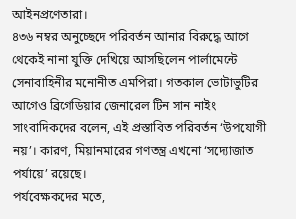আইনপ্রণেতারা।
৪৩৬ নম্বর অনুচ্ছেদে পরিবর্তন আনার বিরুদ্ধে আগে থেকেই নানা যুক্তি দেখিয়ে আসছিলেন পার্লামেন্টে সেনাবাহিনীর মনোনীত এমপিরা। গতকাল ভোটাভুটির আগেও ব্রিগেডিয়ার জেনারেল টিন সান নাইং সাংবাদিকদের বলেন, এই প্রস্তাবিত পরিবর্তন ‘উপযোগী নয়’। কারণ, মিয়ানমারের গণতন্ত্র এখনো ‘সদ্যোজাত পর্যায়ে’ রয়েছে।
পর্যবেক্ষকদের মতে,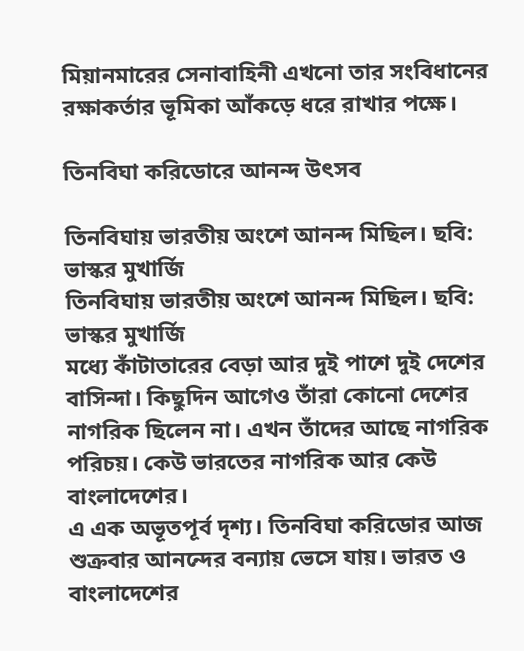মিয়ানমারের সেনাবাহিনী এখনো তার সংবিধানের রক্ষাকর্তার ভূমিকা আঁকড়ে ধরে রাখার পক্ষে।

তিনবিঘা করিডোরে আনন্দ উৎসব

তিনবিঘায় ভারতীয় অংশে আনন্দ মিছিল। ছবি: ভাস্কর মুখার্জি
তিনবিঘায় ভারতীয় অংশে আনন্দ মিছিল। ছবি: ভাস্কর মুখার্জি
মধ্যে কাঁটাতারের বেড়া আর দুই পাশে দুই দেশের বাসিন্দা। কিছুদিন আগেও তাঁরা কোনো দেশের নাগরিক ছিলেন না। এখন তাঁদের আছে নাগরিক পরিচয়। কেউ ভারতের নাগরিক আর কেউ বাংলাদেশের।
এ এক অভূতপূর্ব দৃশ্য। তিনবিঘা করিডোর আজ শুক্রবার আনন্দের বন্যায় ভেসে যায়। ভারত ও বাংলাদেশের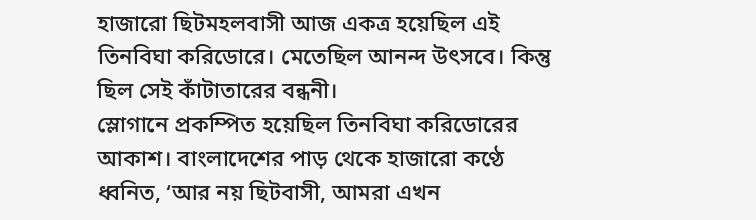হাজারো ছিটমহলবাসী আজ একত্র হয়েছিল এই তিনবিঘা করিডোরে। মেতেছিল আনন্দ উৎসবে। কিন্তু ছিল সেই কাঁটাতারের বন্ধনী।
স্লোগানে প্রকম্পিত হয়েছিল তিনবিঘা করিডোরের আকাশ। বাংলাদেশের পাড় থেকে হাজারো কণ্ঠে ধ্বনিত, ‘আর নয় ছিটবাসী, আমরা এখন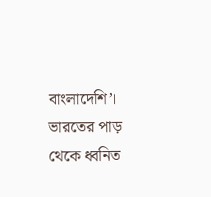বাংলাদেশি’। ভারতের পাড় থেকে ধ্বনিত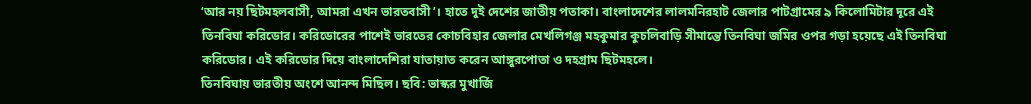‘আর নয় ছিটমহলবাসী, আমরা এখন ভারতবাসী’। হাতে দুই দেশের জাতীয় পতাকা। বাংলাদেশের লালমনিরহাট জেলার পাটগ্রামের ৯ কিলোমিটার দূরে এই তিনবিঘা করিডোর। করিডোরের পাশেই ভারতের কোচবিহার জেলার মেখলিগঞ্জ মহকুমার কুচলিবাড়ি সীমান্তে তিনবিঘা জমির ওপর গড়া হয়েছে এই তিনবিঘা করিডোর। এই করিডোর দিয়ে বাংলাদেশিরা যাতায়াত করেন আঙ্গুরপোতা ও দহগ্রাম ছিটমহলে।
তিনবিঘায় ভারতীয় অংশে আনন্দ মিছিল। ছবি: ভাস্কর মুখার্জি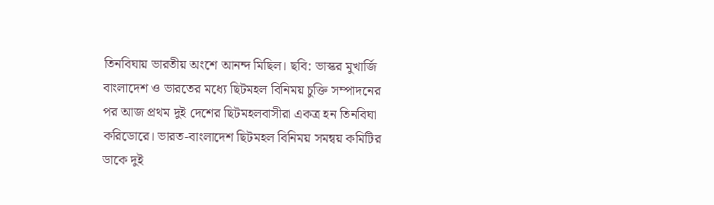তিনবিঘায় ভারতীয় অংশে আনন্দ মিছিল। ছবি: ভাস্কর মুখার্জি
বাংলাদেশ ও ভারতের মধ্যে ছিটমহল বিনিময় চুক্তি সম্পাদনের পর আজ প্রথম দুই দেশের ছিটমহলবাসীরা একত্র হন তিনবিঘা করিডোরে। ভারত-বাংলাদেশ ছিটমহল বিনিময় সমন্বয় কমিটির ডাকে দুই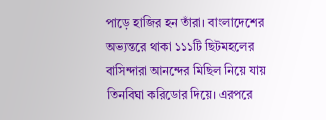পাড়ে হাজির হন তাঁরা। বাংলাদেশের অভ্যন্তরে থাকা ১১১টি ছিটমহলের বাসিন্দারা আনন্দের মিছিল নিয়ে যায় তিনবিঘা করিডোর দিয়ে। এরপরে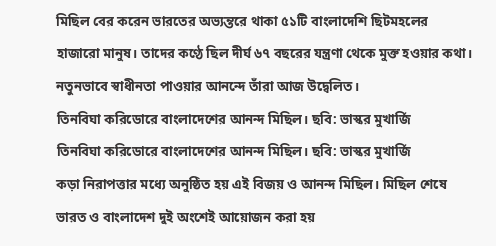মিছিল বের করেন ভারতের অভ্যন্তরে থাকা ৫১টি বাংলাদেশি ছিটমহলের হাজারো মানুষ। তাদের কণ্ঠে ছিল দীর্ঘ ৬৭ বছরের যন্ত্রণা থেকে মুক্ত হওয়ার কথা। নতুনভাবে স্বাধীনতা পাওয়ার আনন্দে তাঁরা আজ উদ্বেলিত।
তিনবিঘা করিডোরে বাংলাদেশের আনন্দ মিছিল। ছবি: ভাস্কর মুখার্জি
তিনবিঘা করিডোরে বাংলাদেশের আনন্দ মিছিল। ছবি: ভাস্কর মুখার্জি
কড়া নিরাপত্তার মধ্যে অনুষ্ঠিত হয় এই বিজয় ও আনন্দ মিছিল। মিছিল শেষে ভারত ও বাংলাদেশ দুই অংশেই আয়োজন করা হয়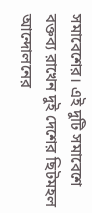সমাবেশের। এই দুটি সমাবেশে বক্তব্য রাখেন দুই দেশের ছিটমহল আন্দোলনের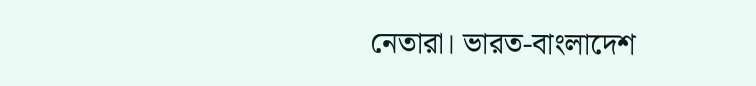নেতারা। ভারত-বাংলাদেশ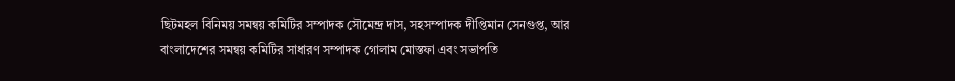ছিটমহল বিনিময় সমন্বয় কমিটির সম্পাদক সৌমেন্দ্র দাস, সহসম্পাদক দীপ্তিমান সেনগুপ্ত, আর বাংলাদেশের সমন্বয় কমিটির সাধারণ সম্পাদক গোলাম মোস্তফা এবং সভাপতি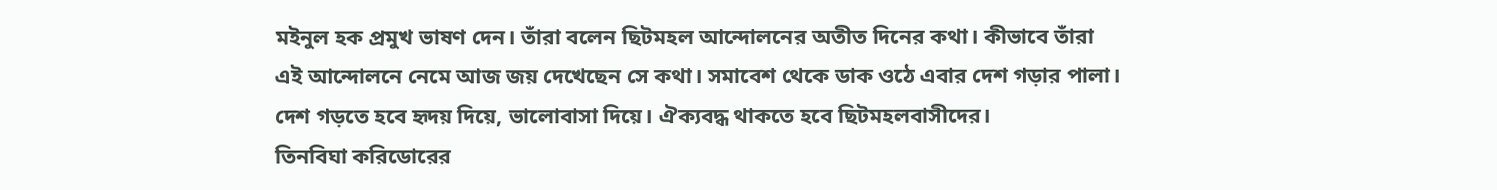মইনুল হক প্রমুখ ভাষণ দেন। তাঁরা বলেন ছিটমহল আন্দোলনের অতীত দিনের কথা। কীভাবে তাঁরা এই আন্দোলনে নেমে আজ জয় দেখেছেন সে কথা। সমাবেশ থেকে ডাক ওঠে এবার দেশ গড়ার পালা। দেশ গড়তে হবে হৃদয় দিয়ে, ভালোবাসা দিয়ে। ঐক্যবদ্ধ থাকতে হবে ছিটমহলবাসীদের।
তিনবিঘা করিডোরের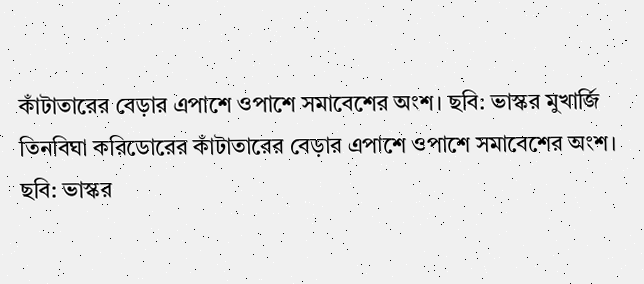কাঁটাতারের বেড়ার এপাশে ওপাশে সমাবেশের অংশ। ছবি: ভাস্কর মুখার্জি
তিনবিঘা করিডোরের কাঁটাতারের বেড়ার এপাশে ওপাশে সমাবেশের অংশ। ছবি: ভাস্কর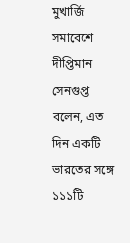মুখার্জি
সমাবেশে দীপ্তিমান সেনগুপ্ত বলেন, এত দিন একটি ভারতের সঙ্গে ১১১টি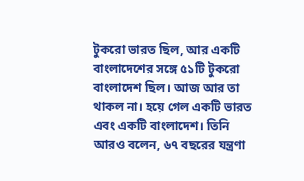টুকরো ভারত ছিল, আর একটি বাংলাদেশের সঙ্গে ৫১টি টুকরো বাংলাদেশ ছিল। আজ আর তা থাকল না। হয়ে গেল একটি ভারত এবং একটি বাংলাদেশ। তিনি আরও বলেন, ৬৭ বছরের যন্ত্রণা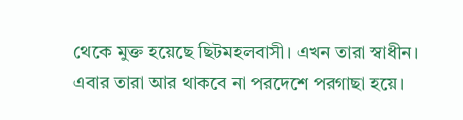থেকে মুক্ত হয়েছে ছিটমহলবাসী। এখন তারা স্বাধীন। এবার তারা আর থাকবে না পরদেশে পরগাছা হয়ে।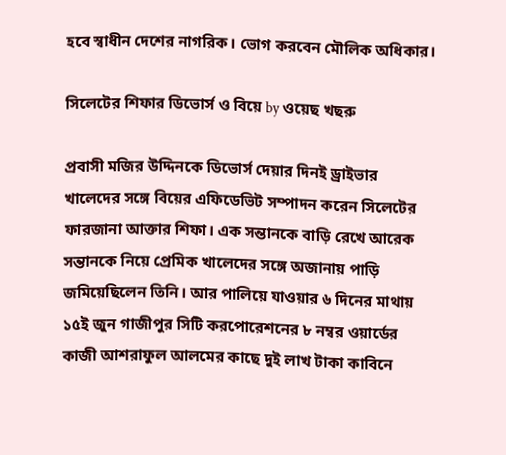হবে স্বাধীন দেশের নাগরিক। ভোগ করবেন মৌলিক অধিকার।

সিলেটের শিফার ডিভোর্স ও বিয়ে by ওয়েছ খছরু

প্রবাসী মজির উদ্দিনকে ডিভোর্স দেয়ার দিনই ড্রাইভার খালেদের সঙ্গে বিয়ের এফিডেভিট সম্পাদন করেন সিলেটের ফারজানা আক্তার শিফা। এক সন্তানকে বাড়ি রেখে আরেক সন্তানকে নিয়ে প্রেমিক খালেদের সঙ্গে অজানায় পাড়ি জমিয়েছিলেন তিনি। আর পালিয়ে যাওয়ার ৬ দিনের মাথায় ১৫ই জুন গাজীপুর সিটি করপোরেশনের ৮ নম্বর ওয়ার্ডের কাজী আশরাফুল আলমের কাছে দুই লাখ টাকা কাবিনে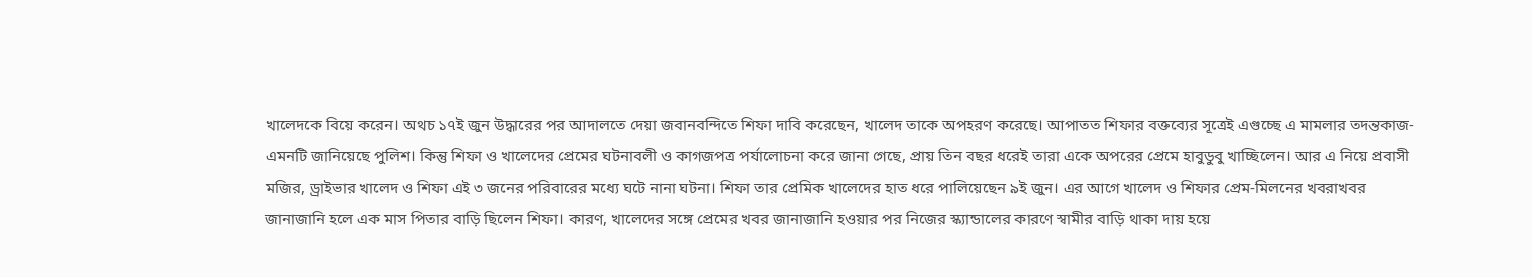খালেদকে বিয়ে করেন। অথচ ১৭ই জুন উদ্ধারের পর আদালতে দেয়া জবানবন্দিতে শিফা দাবি করেছেন, খালেদ তাকে অপহরণ করেছে। আপাতত শিফার বক্তব্যের সূত্রেই এগুচ্ছে এ মামলার তদন্তকাজ- এমনটি জানিয়েছে পুলিশ। কিন্তু শিফা ও খালেদের প্রেমের ঘটনাবলী ও কাগজপত্র পর্যালোচনা করে জানা গেছে, প্রায় তিন বছর ধরেই তারা একে অপরের প্রেমে হাবুডুবু খাচ্ছিলেন। আর এ নিয়ে প্রবাসী মজির, ড্রাইভার খালেদ ও শিফা এই ৩ জনের পরিবারের মধ্যে ঘটে নানা ঘটনা। শিফা তার প্রেমিক খালেদের হাত ধরে পালিয়েছেন ৯ই জুন। এর আগে খালেদ ও শিফার প্রেম-মিলনের খবরাখবর জানাজানি হলে এক মাস পিতার বাড়ি ছিলেন শিফা। কারণ, খালেদের সঙ্গে প্রেমের খবর জানাজানি হওয়ার পর নিজের স্ক্যান্ডালের কারণে স্বামীর বাড়ি থাকা দায় হয়ে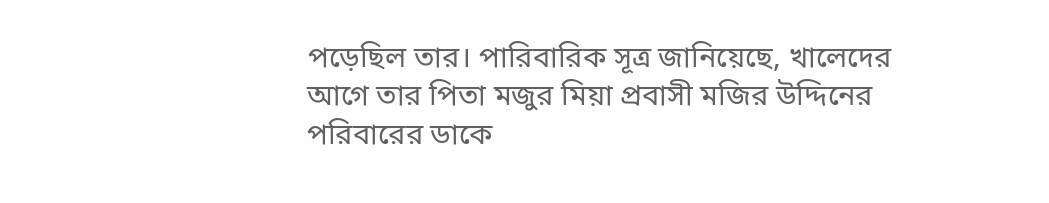পড়েছিল তার। পারিবারিক সূত্র জানিয়েছে, খালেদের আগে তার পিতা মজুর মিয়া প্রবাসী মজির উদ্দিনের পরিবারের ডাকে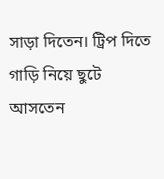সাড়া দিতেন। ট্রিপ দিতে গাড়ি নিয়ে ছুটে আসতেন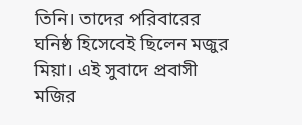তিনি। তাদের পরিবারের ঘনিষ্ঠ হিসেবেই ছিলেন মজুর মিয়া। এই সুবাদে প্রবাসী মজির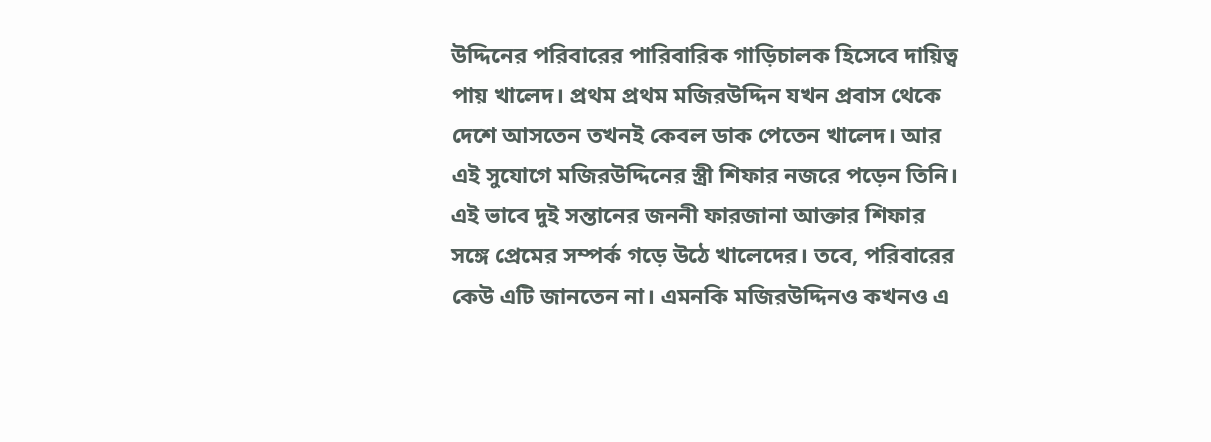উদ্দিনের পরিবারের পারিবারিক গাড়িচালক হিসেবে দায়িত্ব পায় খালেদ। প্রথম প্রথম মজিরউদ্দিন যখন প্রবাস থেকে দেশে আসতেন তখনই কেবল ডাক পেতেন খালেদ। আর এই সুযোগে মজিরউদ্দিনের স্ত্রী শিফার নজরে পড়েন তিনি। এই ভাবে দুই সন্তানের জননী ফারজানা আক্তার শিফার সঙ্গে প্রেমের সম্পর্ক গড়ে উঠে খালেদের। তবে, পরিবারের কেউ এটি জানতেন না। এমনকি মজিরউদ্দিনও কখনও এ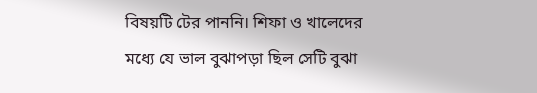বিষয়টি টের পাননি। শিফা ও খালেদের মধ্যে যে ভাল বুঝাপড়া ছিল সেটি বুঝা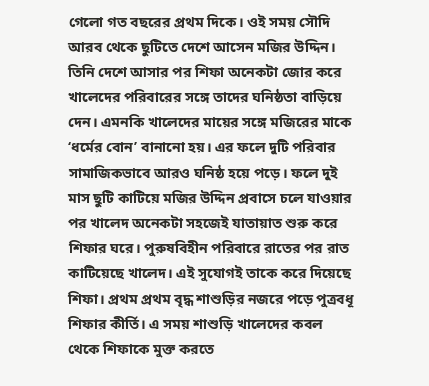গেলো গত বছরের প্রথম দিকে। ওই সময় সৌদি আরব থেকে ছুটিতে দেশে আসেন মজির উদ্দিন। তিনি দেশে আসার পর শিফা অনেকটা জোর করে খালেদের পরিবারের সঙ্গে তাদের ঘনিষ্ঠতা বাড়িয়ে দেন। এমনকি খালেদের মায়ের সঙ্গে মজিরের মাকে ‘ধর্মের বোন’ বানানো হয়। এর ফলে দুটি পরিবার সামাজিকভাবে আরও ঘনিষ্ঠ হয়ে পড়ে। ফলে দুই মাস ছুটি কাটিয়ে মজির উদ্দিন প্রবাসে চলে যাওয়ার পর খালেদ অনেকটা সহজেই যাতায়াত শুরু করে শিফার ঘরে। পুরুষবিহীন পরিবারে রাতের পর রাত কাটিয়েছে খালেদ। এই সুযোগই তাকে করে দিয়েছে শিফা। প্রথম প্রথম বৃদ্ধ শাশুড়ির নজরে পড়ে পুত্রবধূ শিফার কীর্তি। এ সময় শাশুড়ি খালেদের কবল থেকে শিফাকে মুক্ত করতে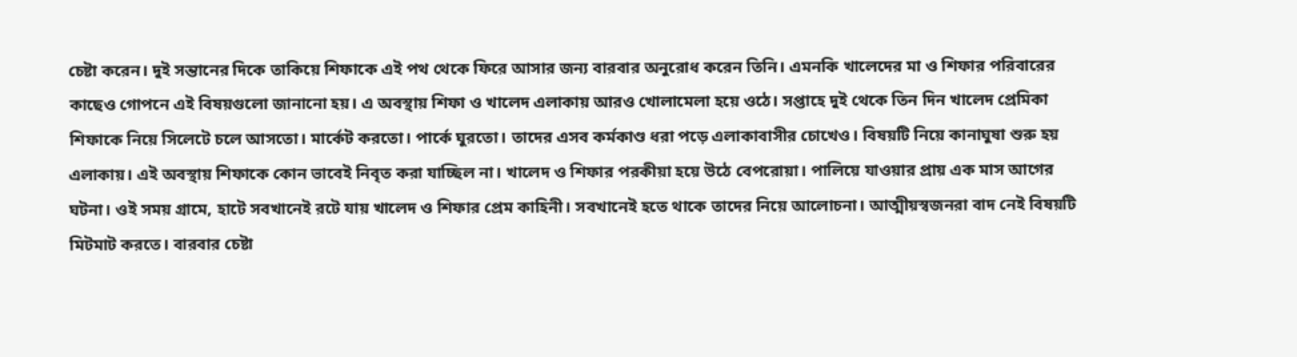চেষ্টা করেন। দুই সন্তানের দিকে তাকিয়ে শিফাকে এই পথ থেকে ফিরে আসার জন্য বারবার অনুরোধ করেন তিনি। এমনকি খালেদের মা ও শিফার পরিবারের কাছেও গোপনে এই বিষয়গুলো জানানো হয়। এ অবস্থায় শিফা ও খালেদ এলাকায় আরও খোলামেলা হয়ে ওঠে। সপ্তাহে দুই থেকে তিন দিন খালেদ প্রেমিকা শিফাকে নিয়ে সিলেটে চলে আসতো। মার্কেট করতো। পার্কে ঘুরতো। তাদের এসব কর্মকাণ্ড ধরা পড়ে এলাকাবাসীর চোখেও। বিষয়টি নিয়ে কানাঘুষা শুরু হয় এলাকায়। এই অবস্থায় শিফাকে কোন ভাবেই নিবৃত করা যাচ্ছিল না। খালেদ ও শিফার পরকীয়া হয়ে উঠে বেপরোয়া। পালিয়ে যাওয়ার প্রায় এক মাস আগের ঘটনা। ওই সময় গ্রামে, হাটে সবখানেই রটে যায় খালেদ ও শিফার প্রেম কাহিনী। সবখানেই হতে থাকে তাদের নিয়ে আলোচনা। আত্মীয়স্বজনরা বাদ নেই বিষয়টি মিটমাট করতে। বারবার চেষ্টা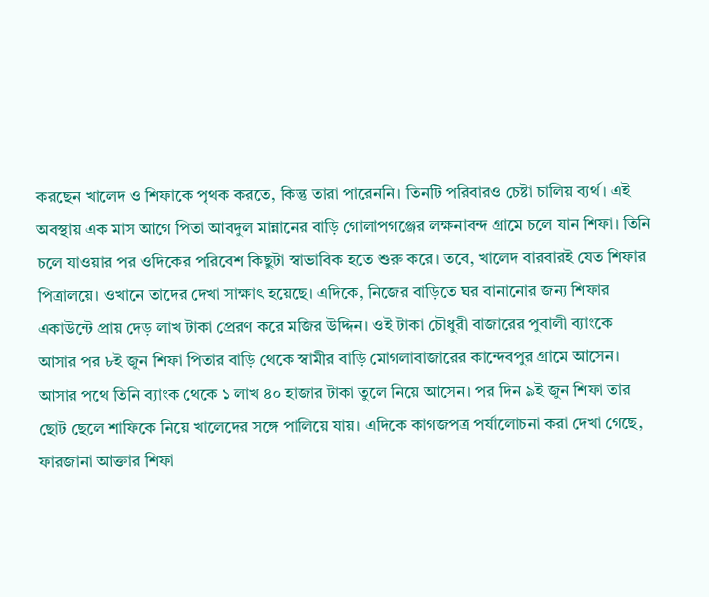করছেন খালেদ ও শিফাকে পৃথক করতে, কিন্তু তারা পারেননি। তিনটি পরিবারও চেষ্টা চালিয় ব্যর্থ। এই অবস্থায় এক মাস আগে পিতা আবদুল মান্নানের বাড়ি গোলাপগঞ্জের লক্ষনাবন্দ গ্রামে চলে যান শিফা। তিনি চলে যাওয়ার পর ওদিকের পরিবেশ কিছুটা স্বাভাবিক হতে শুরু করে। তবে, খালেদ বারবারই যেত শিফার পিত্রালয়ে। ওখানে তাদের দেখা সাক্ষাৎ হয়েছে। এদিকে, নিজের বাড়িতে ঘর বানানোর জন্য শিফার একাউন্টে প্রায় দেড় লাখ টাকা প্রেরণ করে মজির উদ্দিন। ওই টাকা চৌধুরী বাজারের পুবালী ব্যাংকে আসার পর ৮ই জুন শিফা পিতার বাড়ি থেকে স্বামীর বাড়ি মোগলাবাজারের কান্দেবপুর গ্রামে আসেন। আসার পথে তিনি ব্যাংক থেকে ১ লাখ ৪০ হাজার টাকা তুলে নিয়ে আসেন। পর দিন ৯ই জুন শিফা তার ছোট ছেলে শাফিকে নিয়ে খালেদের সঙ্গে পালিয়ে যায়। এদিকে কাগজপত্র পর্যালোচনা করা দেখা গেছে, ফারজানা আক্তার শিফা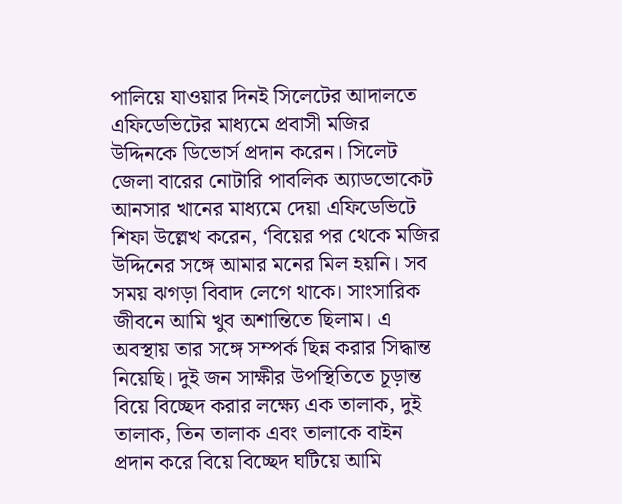পালিয়ে যাওয়ার দিনই সিলেটের আদালতে এফিডেভিটের মাধ্যমে প্রবাসী মজির উদ্দিনকে ডিভোর্স প্রদান করেন। সিলেট জেলা বারের নোটারি পাবলিক অ্যাডভোকেট আনসার খানের মাধ্যমে দেয়া এফিডেভিটে শিফা উল্লেখ করেন, ‘বিয়ের পর থেকে মজির উদ্দিনের সঙ্গে আমার মনের মিল হয়নি। সব সময় ঝগড়া বিবাদ লেগে থাকে। সাংসারিক জীবনে আমি খুব অশান্তিতে ছিলাম। এ অবস্থায় তার সঙ্গে সম্পর্ক ছিন্ন করার সিদ্ধান্ত নিয়েছি। দুই জন সাক্ষীর উপস্থিতিতে চূড়ান্ত বিয়ে বিচ্ছেদ করার লক্ষ্যে এক তালাক, দুই তালাক, তিন তালাক এবং তালাকে বাইন প্রদান করে বিয়ে বিচ্ছেদ ঘটিয়ে আমি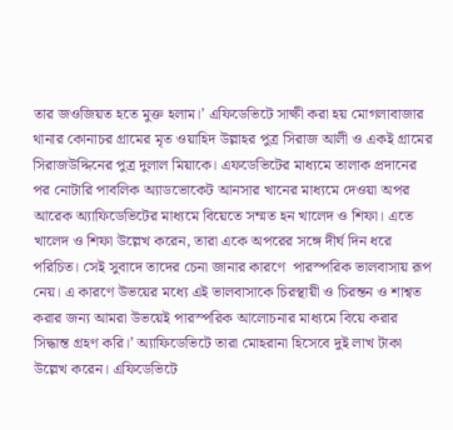তার জওজিয়ত হতে মুক্ত হলাম।’ এফিডেভিটে সাক্ষী করা হয় মোগলাবাজার থানার কোনাচর গ্রামের মৃত ওয়াহিদ উল্লাহর পুত্র সিরাজ আলী ও একই গ্রামের সিরাজউদ্দিনের পুত্র দুলাল মিয়াকে। এফডেভিটের মাধ্যমে তালাক প্রদানের পর নোটারি পাবলিক অ্যাডভোকেট আনসার খানের মাধ্যমে দেওয়া অপর আরেক অ্যাফিডেভিটের মাধ্যমে বিয়েতে সম্মত হন খালেদ ও শিফা। এতে খালেদ ও শিফা উল্লেখ করেন, তারা একে অপরের সঙ্গে দীর্ঘ দিন ধরে পরিচিত। সেই সুবাদে তাদের চেনা জানার কারণে  পারস্পরিক ভালবাসায় রূপ নেয়। এ কারণে উভয়ের মধ্যে এই ভালবাসাকে চিরস্থায়ী ও চিরন্তন ও শাশ্বত করার জন্য আমরা উভয়েই পারস্পরিক আলোচনার মাধ্যমে বিয়ে করার সিদ্ধান্ত গ্রহণ করি।’ অ্যাফিডেভিটে তারা মোহরানা হিসেবে দুই লাখ টাকা উল্লেখ করেন। এফিডেভিটে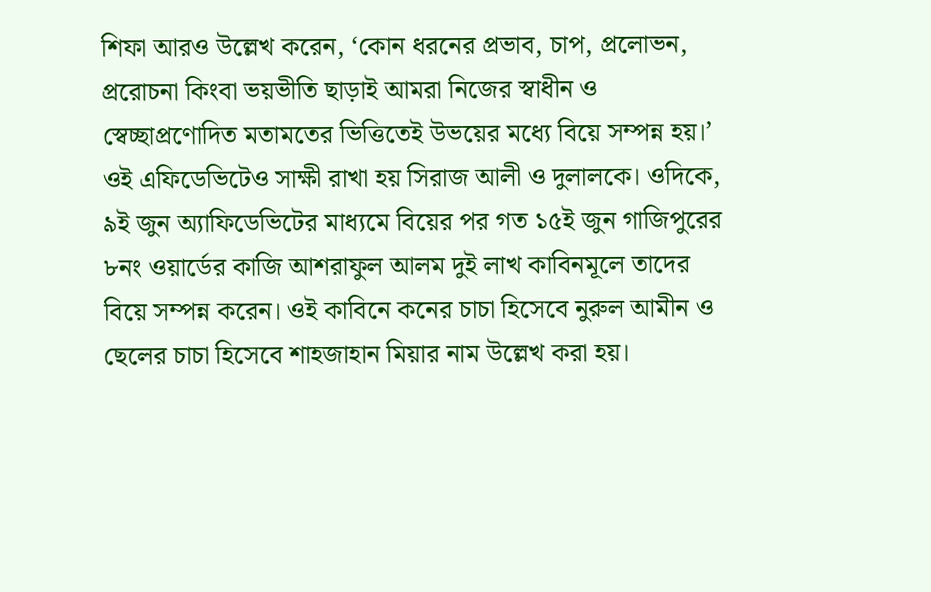শিফা আরও উল্লেখ করেন, ‘কোন ধরনের প্রভাব, চাপ, প্রলোভন, প্ররোচনা কিংবা ভয়ভীতি ছাড়াই আমরা নিজের স্বাধীন ও স্বেচ্ছাপ্রণোদিত মতামতের ভিত্তিতেই উভয়ের মধ্যে বিয়ে সম্পন্ন হয়।’ ওই এফিডেভিটেও সাক্ষী রাখা হয় সিরাজ আলী ও দুলালকে। ওদিকে, ৯ই জুন অ্যাফিডেভিটের মাধ্যমে বিয়ের পর গত ১৫ই জুন গাজিপুরের ৮নং ওয়ার্ডের কাজি আশরাফুল আলম দুই লাখ কাবিনমূলে তাদের বিয়ে সম্পন্ন করেন। ওই কাবিনে কনের চাচা হিসেবে নুরুল আমীন ও ছেলের চাচা হিসেবে শাহজাহান মিয়ার নাম উল্লেখ করা হয়।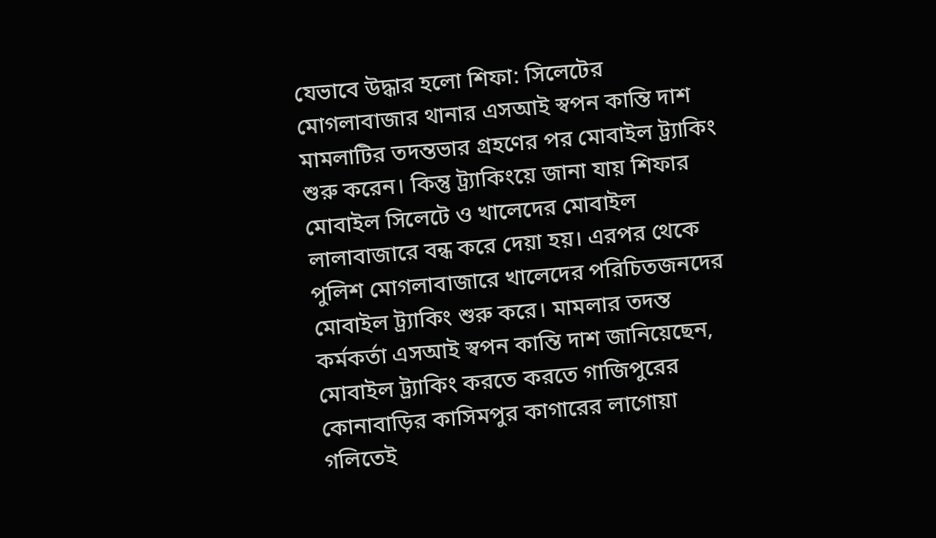যেভাবে উদ্ধার হলো শিফা: সিলেটের মোগলাবাজার থানার এসআই স্বপন কান্তি দাশ মামলাটির তদন্তভার গ্রহণের পর মোবাইল ট্র্যাকিং শুরু করেন। কিন্তু ট্র্যাকিংয়ে জানা যায় শিফার মোবাইল সিলেটে ও খালেদের মোবাইল লালাবাজারে বন্ধ করে দেয়া হয়। এরপর থেকে পুলিশ মোগলাবাজারে খালেদের পরিচিতজনদের মোবাইল ট্র্যাকিং শুরু করে। মামলার তদন্ত কর্মকর্তা এসআই স্বপন কান্তি দাশ জানিয়েছেন, মোবাইল ট্র্যাকিং করতে করতে গাজিপুরের কোনাবাড়ির কাসিমপুর কাগারের লাগোয়া গলিতেই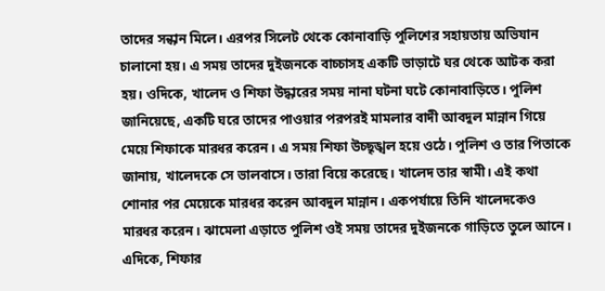তাদের সন্ধান মিলে। এরপর সিলেট থেকে কোনাবাড়ি পুলিশের সহায়তায় অভিযান চালানো হয়। এ সময় তাদের দুইজনকে বাচ্চাসহ একটি ভাড়াটে ঘর থেকে আটক করা হয়। ওদিকে, খালেদ ও শিফা উদ্ধারের সময় নানা ঘটনা ঘটে কোনাবাড়িতে। পুলিশ জানিয়েছে, একটি ঘরে তাদের পাওয়ার পরপরই মামলার বাদী আবদুল মান্নান গিয়ে মেয়ে শিফাকে মারধর করেন। এ সময় শিফা উচ্ছৃঙ্খল হয়ে ওঠে। পুলিশ ও তার পিতাকে জানায়, খালেদকে সে ভালবাসে। তারা বিয়ে করেছে। খালেদ তার স্বামী। এই কথা শোনার পর মেয়েকে মারধর করেন আবদুল মান্নান। একপর্যায়ে তিনি খালেদকেও মারধর করেন। ঝামেলা এড়াতে পুলিশ ওই সময় তাদের দুইজনকে গাড়িতে তুলে আনে। এদিকে, শিফার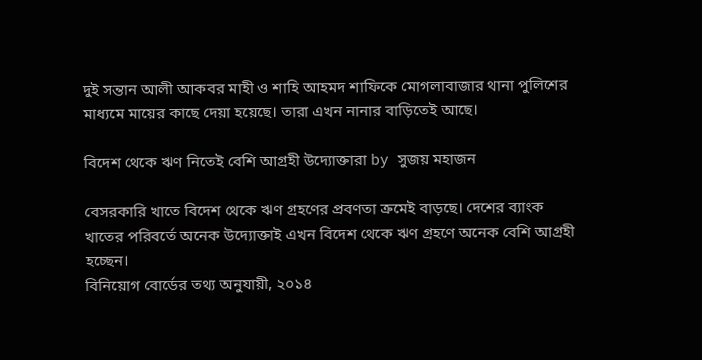দুই সন্তান আলী আকবর মাহী ও শাহি আহমদ শাফিকে মোগলাবাজার থানা পুলিশের মাধ্যমে মায়ের কাছে দেয়া হয়েছে। তারা এখন নানার বাড়িতেই আছে।

বিদেশ থেকে ঋণ নিতেই বেশি আগ্রহী উদ্যোক্তারা by সুজয় মহাজন

বেসরকারি খাতে বিদেশ থেকে ঋণ গ্রহণের প্রবণতা ক্রমেই বাড়ছে। দেশের ব্যাংক খাতের পরিবর্তে অনেক উদ্যোক্তাই এখন বিদেশ থেকে ঋণ গ্রহণে অনেক বেশি আগ্রহী হচ্ছেন।
বিনিয়োগ বোর্ডের তথ্য অনুযায়ী, ২০১৪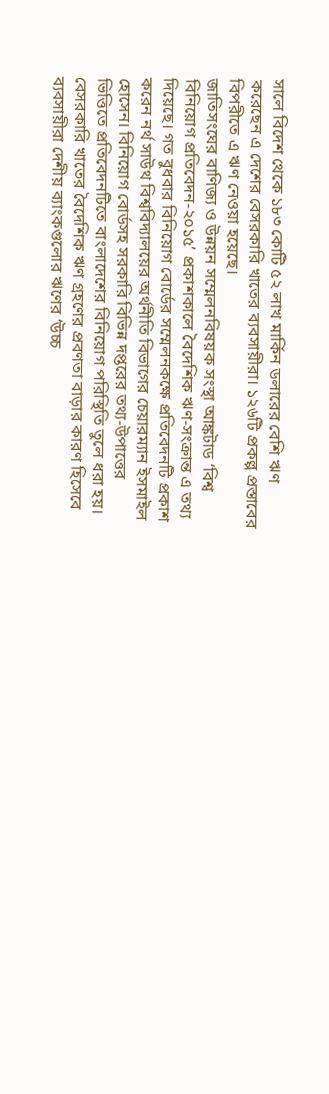সালে বিদেশ থেকে ১৮৩ কোটি ৫২ লাখ মার্কিন ডলারের বেশি ঋণ করেছেন এ দেশের বেসরকারি খাতের ব্যবসায়ীরা। ১২৬টি প্রকল্প প্রস্তাবের বিপরীতে এ ঋণ নেওয়া হয়েছে।
জাতিসংঘের বাণিজ্য ও উন্নয়ন সম্মেলনবিষয়ক সংস্থা আঙ্কটাড ‘বিশ্ব বিনিয়োগ প্রতিবেদন-২০১৫’ প্রকাশকালে বৈদেশিক ঋণ-সংক্রান্ত এ তথ্য দিয়েছে। গত বুধবার বিনিয়োগ বোর্ডের সম্মেলনকক্ষে প্রতিবেদনটি প্রকাশ করেন নর্থ সাউথ বিশ্ববিদ্যালয়ের অর্থনীতি বিভাগের চেয়ারম্যান ইসমাইল হোসেন। বিনিয়োগ বোর্ডসহ সরকারি বিভিন্ন দপ্তরের তথ্য-উপাত্তের ভিত্তিতে প্রতিবেদনটিতে বাংলাদেশের বিনিয়োগ পরিস্থিতি তুলে ধরা হয়।
বেসরকারি খাতের বৈদেশিক ঋণ গ্রহণের প্রবণতা বাড়ার কারণ হিসেবে ব্যবসায়ীরা দেশীয় ব্যাংকগুলোর ঋণের ‘উচ্চ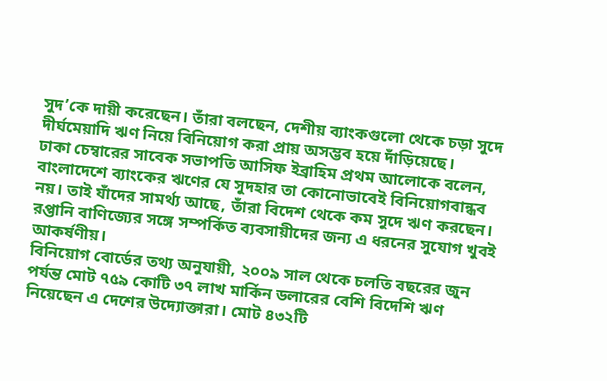সুদ’কে দায়ী করেছেন। তাঁরা বলছেন, দেশীয় ব্যাংকগুলো থেকে চড়া সুদে দীর্ঘমেয়াদি ঋণ নিয়ে বিনিয়োগ করা প্রায় অসম্ভব হয়ে দাঁড়িয়েছে।
ঢাকা চেম্বারের সাবেক সভাপতি আসিফ ইব্রাহিম প্রথম আলোকে বলেন, বাংলাদেশে ব্যাংকের ঋণের যে সুদহার তা কোনোভাবেই বিনিয়োগবান্ধব নয়। তাই যাঁদের সামর্থ্য আছে, তাঁরা বিদেশ থেকে কম সুদে ঋণ করছেন। রপ্তানি বাণিজ্যের সঙ্গে সম্পর্কিত ব্যবসায়ীদের জন্য এ ধরনের সুযোগ খুবই আকর্ষণীয়।
বিনিয়োগ বোর্ডের তথ্য অনুযায়ী, ২০০৯ সাল থেকে চলতি বছরের জুন পর্যন্ত মোট ৭৫৯ কোটি ৩৭ লাখ মার্কিন ডলারের বেশি বিদেশি ঋণ নিয়েছেন এ দেশের উদ্যোক্তারা। মোট ৪৩২টি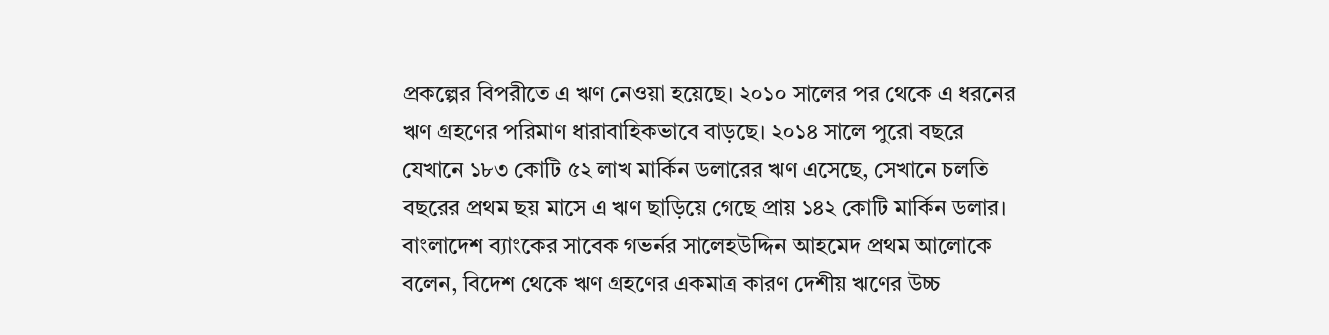প্রকল্পের বিপরীতে এ ঋণ নেওয়া হয়েছে। ২০১০ সালের পর থেকে এ ধরনের ঋণ গ্রহণের পরিমাণ ধারাবাহিকভাবে বাড়ছে। ২০১৪ সালে পুরো বছরে যেখানে ১৮৩ কোটি ৫২ লাখ মার্কিন ডলারের ঋণ এসেছে, সেখানে চলতি বছরের প্রথম ছয় মাসে এ ঋণ ছাড়িয়ে গেছে প্রায় ১৪২ কোটি মার্কিন ডলার।
বাংলাদেশ ব্যাংকের সাবেক গভর্নর সালেহউদ্দিন আহমেদ প্রথম আলোকে বলেন, বিদেশ থেকে ঋণ গ্রহণের একমাত্র কারণ দেশীয় ঋণের উচ্চ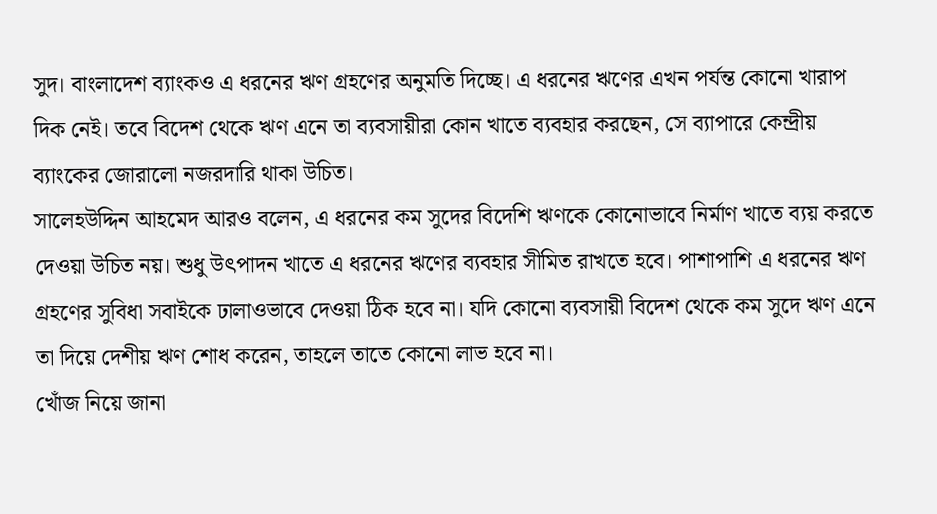সুদ। বাংলাদেশ ব্যাংকও এ ধরনের ঋণ গ্রহণের অনুমতি দিচ্ছে। এ ধরনের ঋণের এখন পর্যন্ত কোনো খারাপ দিক নেই। তবে বিদেশ থেকে ঋণ এনে তা ব্যবসায়ীরা কোন খাতে ব্যবহার করছেন, সে ব্যাপারে কেন্দ্রীয় ব্যাংকের জোরালো নজরদারি থাকা উচিত।
সালেহউদ্দিন আহমেদ আরও বলেন, এ ধরনের কম সুদের বিদেশি ঋণকে কোনোভাবে নির্মাণ খাতে ব্যয় করতে দেওয়া উচিত নয়। শুধু উৎপাদন খাতে এ ধরনের ঋণের ব্যবহার সীমিত রাখতে হবে। পাশাপাশি এ ধরনের ঋণ গ্রহণের সুবিধা সবাইকে ঢালাওভাবে দেওয়া ঠিক হবে না। যদি কোনো ব্যবসায়ী বিদেশ থেকে কম সুদে ঋণ এনে তা দিয়ে দেশীয় ঋণ শোধ করেন, তাহলে তাতে কোনো লাভ হবে না।
খোঁজ নিয়ে জানা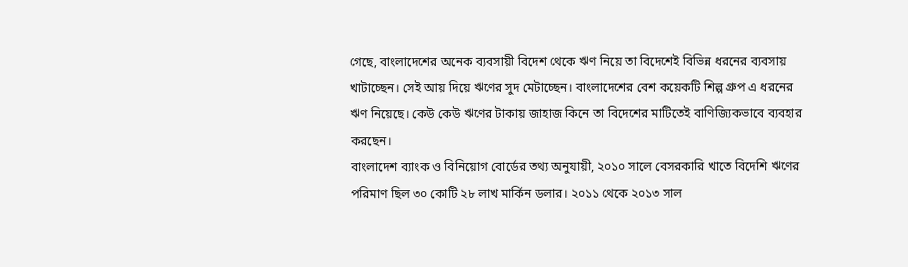গেছে, বাংলাদেশের অনেক ব্যবসায়ী বিদেশ থেকে ঋণ নিয়ে তা বিদেশেই বিভিন্ন ধরনের ব্যবসায় খাটাচ্ছেন। সেই আয় দিয়ে ঋণের সুদ মেটাচ্ছেন। বাংলাদেশের বেশ কয়েকটি শিল্প গ্রুপ এ ধরনের ঋণ নিয়েছে। কেউ কেউ ঋণের টাকায় জাহাজ কিনে তা বিদেশের মাটিতেই বাণিজ্যিকভাবে ব্যবহার করছেন।
বাংলাদেশ ব্যাংক ও বিনিয়োগ বোর্ডের তথ্য অনুযায়ী, ২০১০ সালে বেসরকারি খাতে বিদেশি ঋণের পরিমাণ ছিল ৩০ কোটি ২৮ লাখ মার্কিন ডলার। ২০১১ থেকে ২০১৩ সাল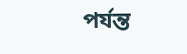পর্যন্ত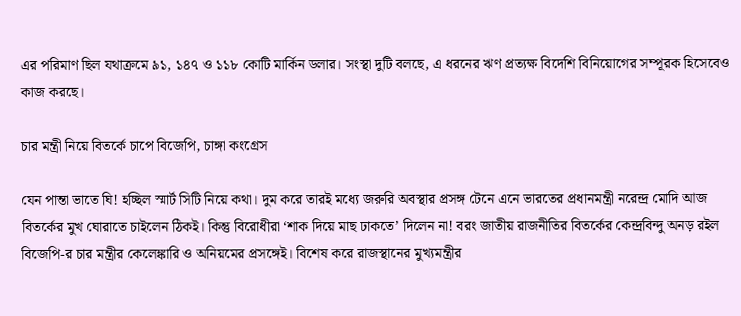এর পরিমাণ ছিল যথাক্রমে ৯১, ১৪৭ ও ১১৮ কোটি মার্কিন ডলার। সংস্থা দুটি বলছে, এ ধরনের ঋণ প্রত্যক্ষ বিদেশি বিনিয়োগের সম্পূরক হিসেবেও কাজ করছে।

চার মন্ত্রী নিয়ে বিতর্কে চাপে বিজেপি, চাঙ্গা কংগ্রেস

যেন পান্তা ভাতে ঘি! হচ্ছিল স্মার্ট সিটি নিয়ে কথা। দুম করে তারই মধ্যে জরুরি অবস্থার প্রসঙ্গ টেনে এনে ভারতের প্রধানমন্ত্রী নরেন্দ্র মোদি আজ বিতর্কের মুখ ঘোরাতে চাইলেন ঠিকই। কিন্তু বিরোধীরা ‘শাক দিয়ে মাছ ঢাকতে’ দিলেন না! বরং জাতীয় রাজনীতির বিতর্কের কেন্দ্রবিন্দু অনড় রইল বিজেপি-র চার মন্ত্রীর কেলেঙ্কারি ও অনিয়মের প্রসঙ্গেই। বিশেষ করে রাজস্থানের মুখ্যমন্ত্রীর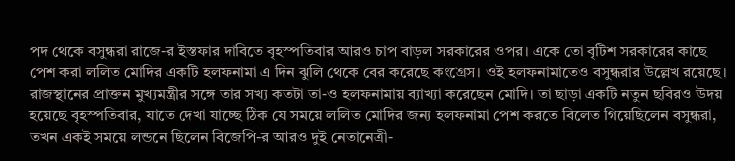পদ থেকে বসুন্ধরা রাজে-র ইস্তফার দাবিতে বৃহস্পতিবার আরও চাপ বাড়ল সরকারের ওপর। একে তো বৃটিশ সরকারের কাছে পেশ করা ললিত মোদির একটি হলফনামা এ দিন ঝুলি থেকে বের করেছে কংগ্রেস। ওই হলফনামাতেও বসুন্ধরার উল্লেখ রয়েছে। রাজস্থানের প্রাক্তন মুখ্যমন্ত্রীর সঙ্গে তার সখ্য কতটা তা-ও হলফনামায় ব্যাখ্যা করেছেন মোদি। তা ছাড়া একটি নতুন ছবিরও উদয় হয়েছে বৃহস্পতিবার, যাতে দেখা যাচ্ছে ঠিক যে সময়ে ললিত মোদির জন্য হলফনামা পেশ করতে বিলেত গিয়েছিলেন বসুন্ধরা, তখন একই সময়ে লন্ডনে ছিলেন বিজেপি-র আরও দুই নেতানেত্রী-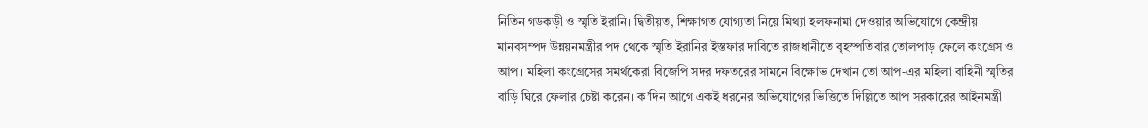নিতিন গডকড়ী ও স্মৃতি ইরানি। দ্বিতীয়ত, শিক্ষাগত যোগ্যতা নিয়ে মিথ্যা হলফনামা দেওয়ার অভিযোগে কেন্দ্রীয় মানবসম্পদ উন্নয়নমন্ত্রীর পদ থেকে স্মৃতি ইরানির ইস্তফার দাবিতে রাজধানীতে বৃহস্পতিবার তোলপাড় ফেলে কংগ্রেস ও আপ। মহিলা কংগ্রেসের সমর্থকেরা বিজেপি সদর দফতরের সামনে বিক্ষোভ দেখান তো আপ-এর মহিলা বাহিনী স্মৃতির বাড়ি ঘিরে ফেলার চেষ্টা করেন। ক’দিন আগে একই ধরনের অভিযোগের ভিত্তিতে দিল্লিতে আপ সরকারের আইনমন্ত্রী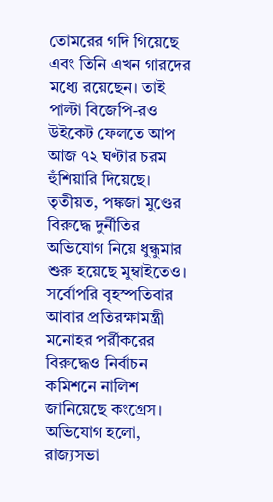তোমরের গদি গিয়েছে এবং তিনি এখন গারদের মধ্যে রয়েছেন। তাই পাল্টা বিজেপি-রও উইকেট ফেলতে আপ আজ ৭২ ঘণ্টার চরম হুঁশিয়ারি দিয়েছে। তৃতীয়ত, পঙ্কজা মুণ্ডের বিরুদ্ধে দুর্নীতির অভিযোগ নিয়ে ধুন্ধুমার শুরু হয়েছে মুম্বাইতেও। সর্বোপরি বৃহস্পতিবার আবার প্রতিরক্ষামন্ত্রী মনোহর পর্রীকরের বিরুদ্ধেও নির্বাচন কমিশনে নালিশ জানিয়েছে কংগ্রেস। অভিযোগ হলো, রাজ্যসভা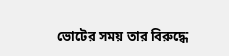ভোটের সময় তার বিরুদ্ধে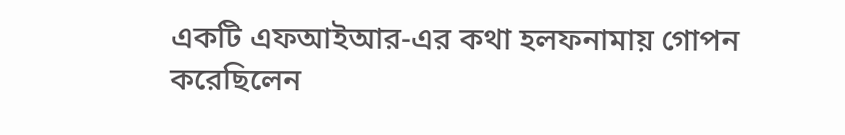একটি এফআইআর-এর কথা হলফনামায় গোপন করেছিলেন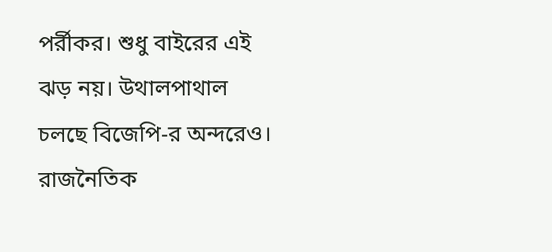পর্রীকর। শুধু বাইরের এই ঝড় নয়। উথালপাথাল চলছে বিজেপি-র অন্দরেও। রাজনৈতিক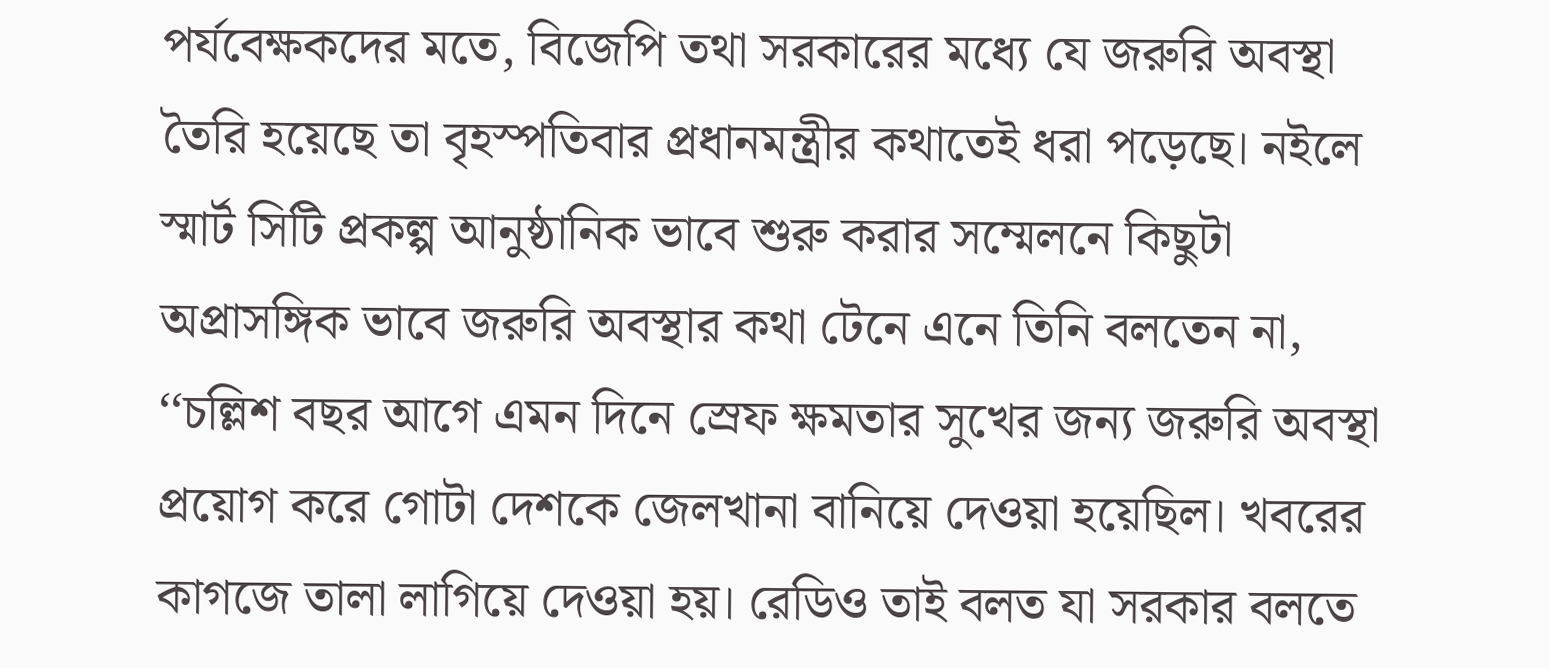পর্যবেক্ষকদের মতে, বিজেপি তথা সরকারের মধ্যে যে জরুরি অবস্থা তৈরি হয়েছে তা বৃহস্পতিবার প্রধানমন্ত্রীর কথাতেই ধরা পড়েছে। নইলে স্মার্ট সিটি প্রকল্প আনুষ্ঠানিক ভাবে শুরু করার সম্মেলনে কিছুটা অপ্রাসঙ্গিক ভাবে জরুরি অবস্থার কথা টেনে এনে তিনি বলতেন না, ‘‘চল্লিশ বছর আগে এমন দিনে স্রেফ ক্ষমতার সুখের জন্য জরুরি অবস্থা প্রয়োগ করে গোটা দেশকে জেলখানা বানিয়ে দেওয়া হয়েছিল। খবরের কাগজে তালা লাগিয়ে দেওয়া হয়। রেডিও তাই বলত যা সরকার বলতে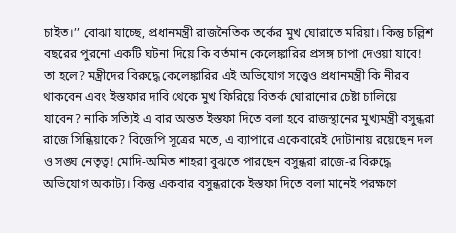চাইত।’’ বোঝা যাচ্ছে, প্রধানমন্ত্রী রাজনৈতিক তর্কের মুখ ঘোরাতে মরিয়া। কিন্তু চল্লিশ বছরের পুরনো একটি ঘটনা দিয়ে কি বর্তমান কেলেঙ্কারির প্রসঙ্গ চাপা দেওয়া যাবে! তা হলে? মন্ত্রীদের বিরুদ্ধে কেলেঙ্কারির এই অভিযোগ সত্ত্বেও প্রধানমন্ত্রী কি নীরব থাকবেন এবং ইস্তফার দাবি থেকে মুখ ফিরিয়ে বিতর্ক ঘোরানোর চেষ্টা চালিয়ে যাবেন? নাকি সত্যিই এ বার অন্তত ইস্তফা দিতে বলা হবে রাজস্থানের মুখ্যমন্ত্রী বসুন্ধরা রাজে সিন্ধিয়াকে? বিজেপি সূত্রের মতে, এ ব্যাপারে একেবারেই দোটানায় রয়েছেন দল ও সঙ্ঘ নেতৃত্ব! মোদি-অমিত শাহরা বুঝতে পারছেন বসুন্ধরা রাজে-র বিরুদ্ধে অভিযোগ অকাট্য। কিন্তু একবার বসুন্ধরাকে ইস্তফা দিতে বলা মানেই পরক্ষণে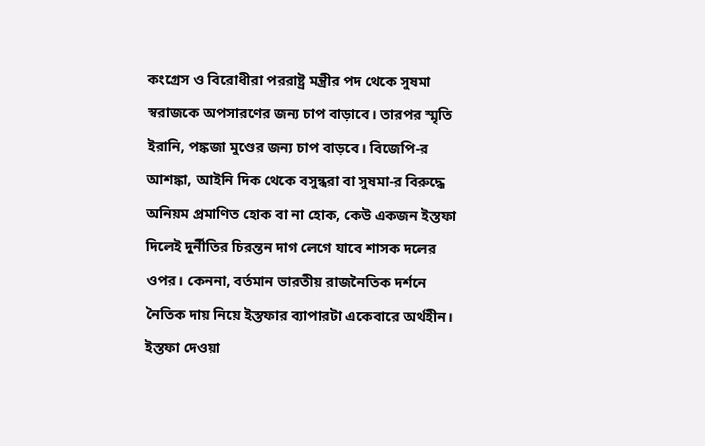কংগ্রেস ও বিরোধীরা পররাষ্ট্র মন্ত্রীর পদ থেকে সুষমা স্বরাজকে অপসারণের জন্য চাপ বাড়াবে। তারপর স্মৃতি ইরানি, পঙ্কজা মুণ্ডের জন্য চাপ বাড়বে। বিজেপি-র আশঙ্কা, আইনি দিক থেকে বসুন্ধরা বা সুষমা-র বিরুদ্ধে অনিয়ম প্রমাণিত হোক বা না হোক, কেউ একজন ইস্তফা দিলেই দুর্নীতির চিরন্তন দাগ লেগে যাবে শাসক দলের ওপর। কেননা, বর্তমান ভারতীয় রাজনৈতিক দর্শনে নৈতিক দায় নিয়ে ইস্তফার ব্যাপারটা একেবারে অর্থহীন। ইস্তফা দেওয়া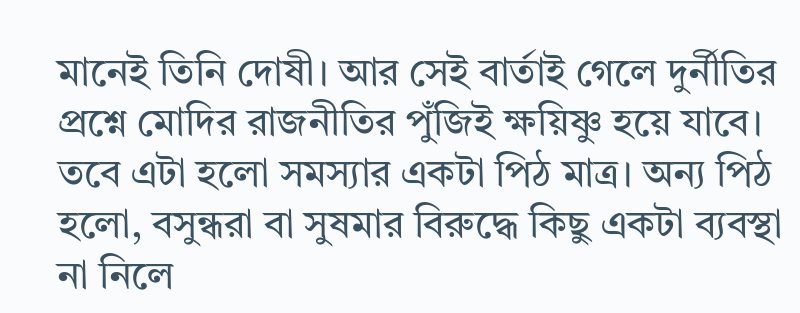মানেই তিনি দোষী। আর সেই বার্তাই গেলে দুর্নীতির প্রশ্নে মোদির রাজনীতির পুঁজিই ক্ষয়িষ্ণু হয়ে যাবে। তবে এটা হলো সমস্যার একটা পিঠ মাত্র। অন্য পিঠ হলো, বসুন্ধরা বা সুষমার বিরুদ্ধে কিছু একটা ব্যবস্থা না নিলে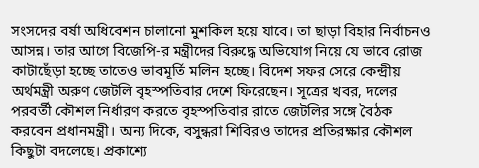সংসদের বর্ষা অধিবেশন চালানো মুশকিল হয়ে যাবে। তা ছাড়া বিহার নির্বাচনও আসন্ন। তার আগে বিজেপি-র মন্ত্রীদের বিরুদ্ধে অভিযোগ নিয়ে যে ভাবে রোজ কাটাছেঁড়া হচ্ছে তাতেও ভাবমূর্তি মলিন হচ্ছে। বিদেশ সফর সেরে কেন্দ্রীয় অর্থমন্ত্রী অরুণ জেটলি বৃহস্পতিবার দেশে ফিরেছেন। সূত্রের খবর, দলের পরবর্তী কৌশল নির্ধারণ করতে বৃহস্পতিবার রাতে জেটলির সঙ্গে বৈঠক করবেন প্রধানমন্ত্রী। অন্য দিকে, বসুন্ধরা শিবিরও তাদের প্রতিরক্ষার কৌশল কিছুটা বদলেছে। প্রকাশ্যে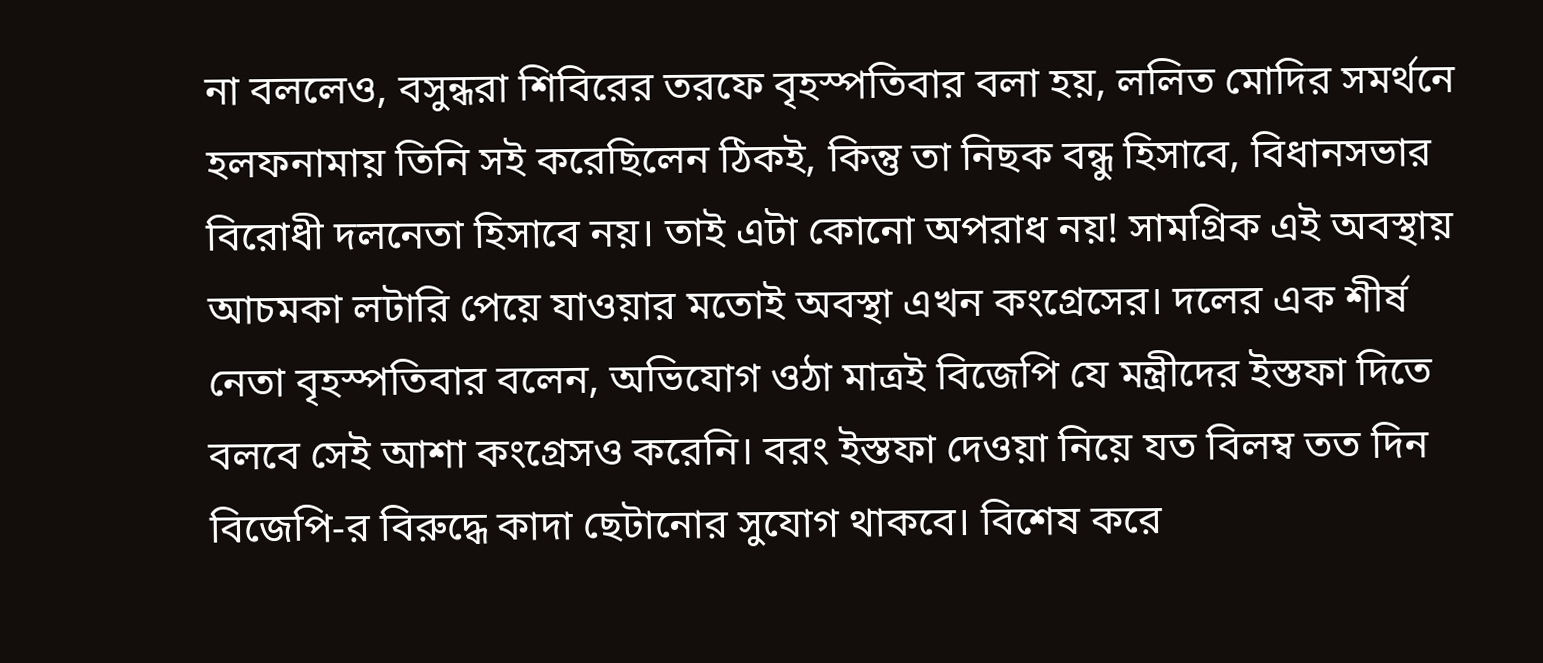না বললেও, বসুন্ধরা শিবিরের তরফে বৃহস্পতিবার বলা হয়, ললিত মোদির সমর্থনে হলফনামায় তিনি সই করেছিলেন ঠিকই, কিন্তু তা নিছক বন্ধু হিসাবে, বিধানসভার বিরোধী দলনেতা হিসাবে নয়। তাই এটা কোনো অপরাধ নয়! সামগ্রিক এই অবস্থায় আচমকা লটারি পেয়ে যাওয়ার মতোই অবস্থা এখন কংগ্রেসের। দলের এক শীর্ষ নেতা বৃহস্পতিবার বলেন, অভিযোগ ওঠা মাত্রই বিজেপি যে মন্ত্রীদের ইস্তফা দিতে বলবে সেই আশা কংগ্রেসও করেনি। বরং ইস্তফা দেওয়া নিয়ে যত বিলম্ব তত দিন বিজেপি-র বিরুদ্ধে কাদা ছেটানোর সুযোগ থাকবে। বিশেষ করে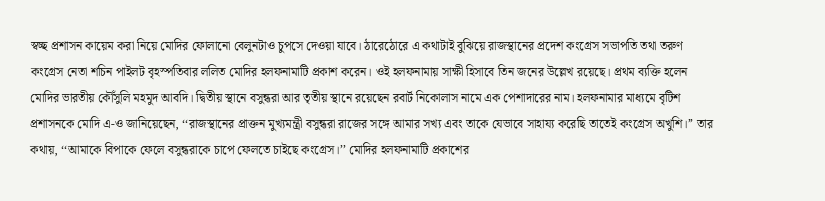স্বচ্ছ প্রশাসন কায়েম করা নিয়ে মোদির ফোলানো বেলুনটাও চুপসে দেওয়া যাবে। ঠারেঠোরে এ কথাটাই বুঝিয়ে রাজস্থানের প্রদেশ কংগ্রেস সভাপতি তথা তরুণ কংগ্রেস নেতা শচিন পাইলট বৃহস্পতিবার ললিত মোদির হলফনামাটি প্রকাশ করেন। ওই হলফনামায় সাক্ষী হিসাবে তিন জনের উল্লেখ রয়েছে। প্রথম ব্যক্তি হলেন মোদির ভারতীয় কৌঁসুলি মহমুদ আবদি। দ্বিতীয় স্থানে বসুন্ধরা আর তৃতীয় স্থানে রয়েছেন রবার্ট নিকোলাস নামে এক পেশাদারের নাম। হলফনামার মাধ্যমে বৃটিশ প্রশাসনকে মোদি এ-ও জানিয়েছেন, ‘‘রাজস্থানের প্রাক্তন মুখ্যমন্ত্রী বসুন্ধরা রাজের সঙ্গে আমার সখ্য এবং তাকে যেভাবে সাহায্য করেছি তাতেই কংগ্রেস অখুশি।’’ তার কথায়, ‘‘আমাকে বিপাকে ফেলে বসুন্ধরাকে চাপে ফেলতে চাইছে কংগ্রেস।’’ মোদির হলফনামাটি প্রকাশের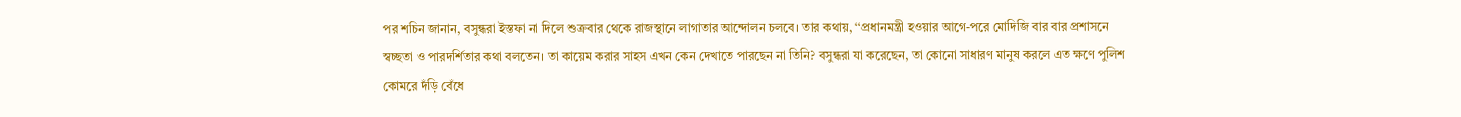পর শচিন জানান, বসুন্ধরা ইস্তফা না দিলে শুক্রবার থেকে রাজস্থানে লাগাতার আন্দোলন চলবে। তার কথায়, ‘‘প্রধানমন্ত্রী হওয়ার আগে-পরে মোদিজি বার বার প্রশাসনে স্বচ্ছতা ও পারদর্শিতার কথা বলতেন। তা কায়েম করার সাহস এখন কেন দেখাতে পারছেন না তিনি? বসুন্ধরা যা করেছেন, তা কোনো সাধারণ মানুষ করলে এত ক্ষণে পুলিশ কোমরে দঁড়ি বেঁধে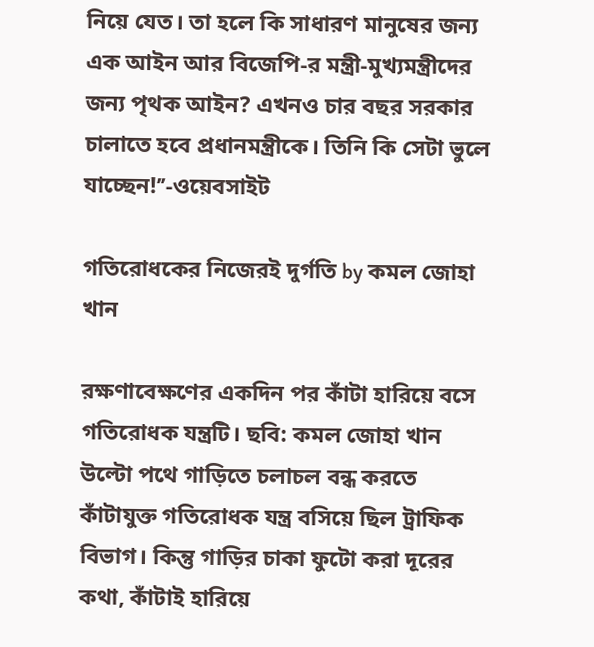নিয়ে যেত। তা হলে কি সাধারণ মানুষের জন্য এক আইন আর বিজেপি-র মন্ত্রী-মুখ্যমন্ত্রীদের জন্য পৃথক আইন? এখনও চার বছর সরকার চালাতে হবে প্রধানমন্ত্রীকে। তিনি কি সেটা ভুলে যাচ্ছেন!’’-ওয়েবসাইট

গতিরোধকের নিজেরই দুর্গতি by কমল জোহা খান

রক্ষণাবেক্ষণের একদিন পর কাঁটা হারিয়ে বসে
গতিরোধক যন্ত্রটি। ছবি: কমল জোহা খান
উল্টো পথে গাড়িতে চলাচল বন্ধ করতে কাঁটাযুক্ত গতিরোধক যন্ত্র বসিয়ে ছিল ট্রাফিক বিভাগ। কিন্তু গাড়ির চাকা ফুটো করা দূরের কথা, কাঁটাই হারিয়ে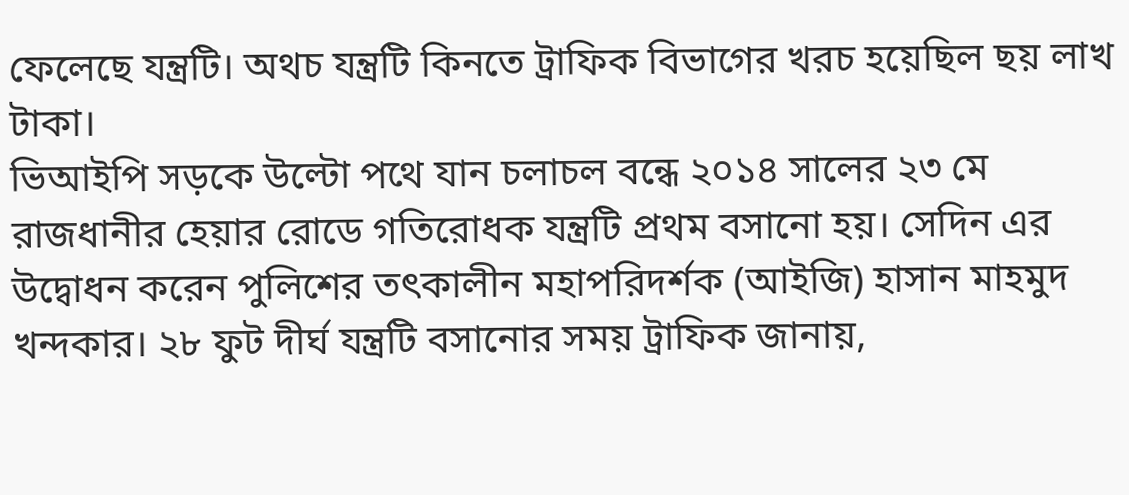ফেলেছে যন্ত্রটি। অথচ যন্ত্রটি কিনতে ট্রাফিক বিভাগের খরচ হয়েছিল ছয় লাখ টাকা।
ভিআইপি সড়কে উল্টো পথে যান চলাচল বন্ধে ২০১৪ সালের ২৩ মে রাজধানীর হেয়ার রোডে গতিরোধক যন্ত্রটি প্রথম বসানো হয়। সেদিন এর উদ্বোধন করেন পুলিশের তৎকালীন মহাপরিদর্শক (আইজি) হাসান মাহমুদ খন্দকার। ২৮ ফুট দীর্ঘ যন্ত্রটি বসানোর সময় ট্রাফিক জানায়,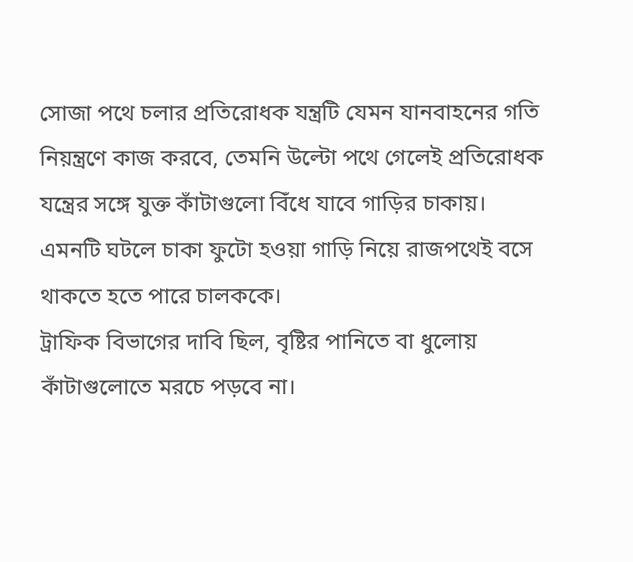সোজা পথে চলার প্রতিরোধক যন্ত্রটি যেমন যানবাহনের গতি নিয়ন্ত্রণে কাজ করবে, তেমনি উল্টো পথে গেলেই প্রতিরোধক যন্ত্রের সঙ্গে যুক্ত কাঁটাগুলো বিঁধে যাবে গাড়ির চাকায়। এমনটি ঘটলে চাকা ফুটো হওয়া গাড়ি নিয়ে রাজপথেই বসে থাকতে হতে পারে চালককে।
ট্রাফিক বিভাগের দাবি ছিল, বৃষ্টির পানিতে বা ধুলোয় কাঁটাগুলোতে মরচে পড়বে না।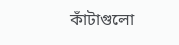কাঁটাগুলো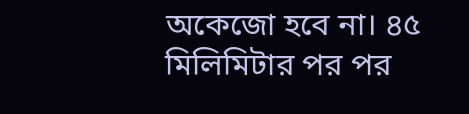অকেজো হবে না। ৪৫ মিলিমিটার পর পর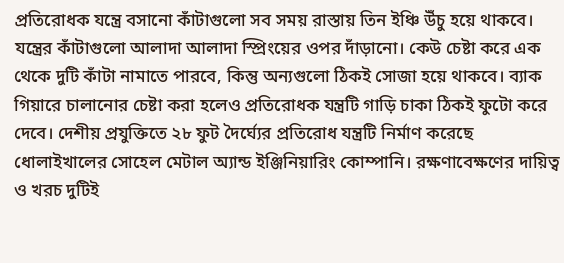প্রতিরোধক যন্ত্রে বসানো কাঁটাগুলো সব সময় রাস্তায় তিন ইঞ্চি উঁচু হয়ে থাকবে। যন্ত্রের কাঁটাগুলো আলাদা আলাদা স্প্রিংয়ের ওপর দাঁড়ানো। কেউ চেষ্টা করে এক থেকে দুটি কাঁটা নামাতে পারবে, কিন্তু অন্যগুলো ঠিকই সোজা হয়ে থাকবে। ব্যাক গিয়ারে চালানোর চেষ্টা করা হলেও প্রতিরোধক যন্ত্রটি গাড়ি চাকা ঠিকই ফুটো করে দেবে। দেশীয় প্রযুক্তিতে ২৮ ফুট দৈর্ঘ্যের প্রতিরোধ যন্ত্রটি নির্মাণ করেছে ধোলাইখালের সোহেল মেটাল অ্যান্ড ইঞ্জিনিয়ারিং কোম্পানি। রক্ষণাবেক্ষণের দায়িত্ব ও খরচ দুটিই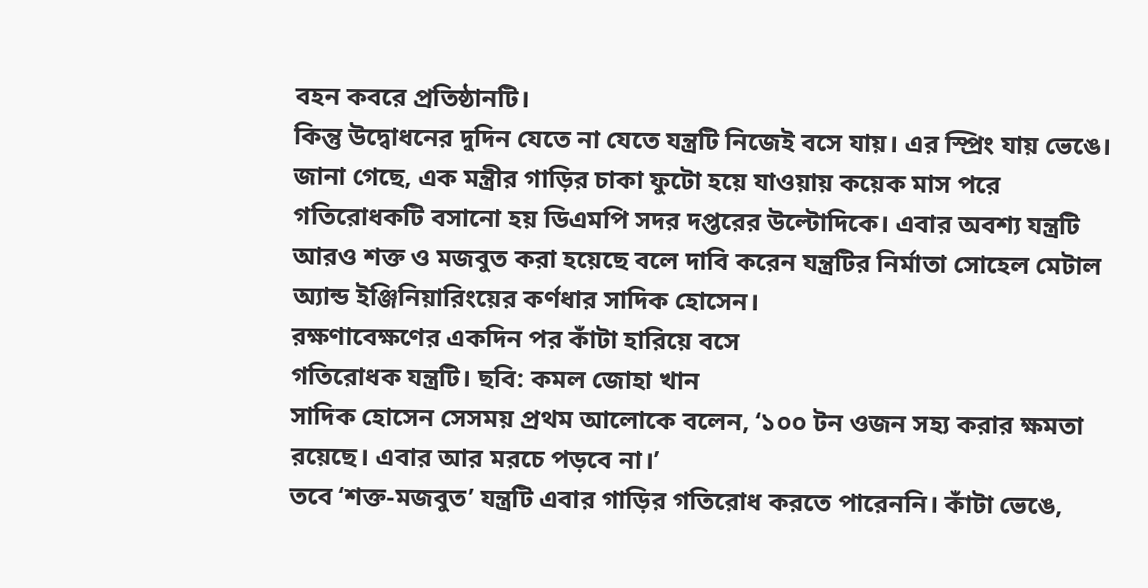বহন কবরে প্রতিষ্ঠানটি।
কিন্তু উদ্বোধনের দুদিন যেতে না যেতে যন্ত্রটি নিজেই বসে যায়। এর স্প্রিং যায় ভেঙে।
জানা গেছে, এক মন্ত্রীর গাড়ির চাকা ফুটো হয়ে যাওয়ায় কয়েক মাস পরে গতিরোধকটি বসানো হয় ডিএমপি সদর দপ্তরের উল্টোদিকে। এবার অবশ্য যন্ত্রটি আরও শক্ত ও মজবুত করা হয়েছে বলে দাবি করেন যন্ত্রটির নির্মাতা সোহেল মেটাল অ্যান্ড ইঞ্জিনিয়ারিংয়ের কর্ণধার সাদিক হোসেন।
রক্ষণাবেক্ষণের একদিন পর কাঁটা হারিয়ে বসে
গতিরোধক যন্ত্রটি। ছবি: কমল জোহা খান
সাদিক হোসেন সেসময় প্রথম আলোকে বলেন, ‘১০০ টন ওজন সহ্য করার ক্ষমতা রয়েছে। এবার আর মরচে পড়বে না।’
তবে ‘শক্ত-মজবুত’ যন্ত্রটি এবার গাড়ির গতিরোধ করতে পারেননি। কাঁটা ভেঙে,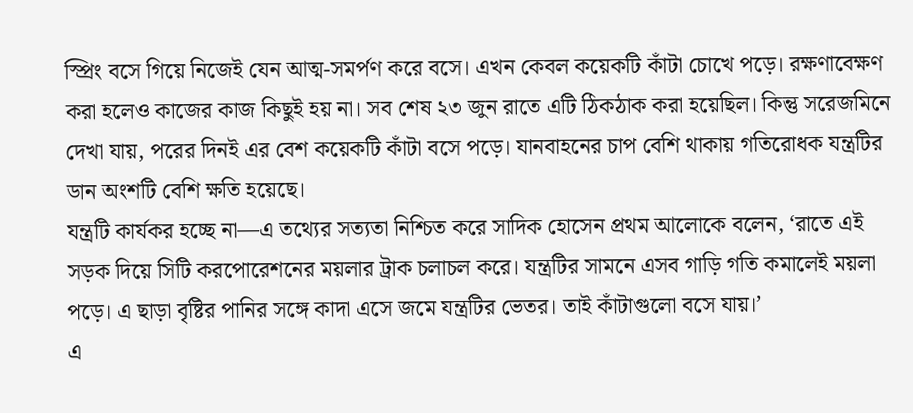স্প্রিং বসে গিয়ে নিজেই যেন আত্ম-সমর্পণ করে বসে। এখন কেবল কয়েকটি কাঁটা চোখে পড়ে। রক্ষণাবেক্ষণ করা হলেও কাজের কাজ কিছুই হয় না। সব শেষ ২৩ জুন রাতে এটি ঠিকঠাক করা হয়েছিল। কিন্তু সরেজমিনে দেখা যায়, পরের দিনই এর বেশ কয়েকটি কাঁটা বসে পড়ে। যানবাহনের চাপ বেশি থাকায় গতিরোধক যন্ত্রটির ডান অংশটি বেশি ক্ষতি হয়েছে।
যন্ত্রটি কার্যকর হচ্ছে না—এ তথ্যের সত্যতা নিশ্চিত করে সাদিক হোসেন প্রথম আলোকে বলেন, ‘রাতে এই সড়ক দিয়ে সিটি করপোরেশনের ময়লার ট্রাক চলাচল করে। যন্ত্রটির সামনে এসব গাড়ি গতি কমালেই ময়লা পড়ে। এ ছাড়া বৃষ্টির পানির সঙ্গে কাদা এসে জমে যন্ত্রটির ভেতর। তাই কাঁটাগুলো বসে যায়।’
এ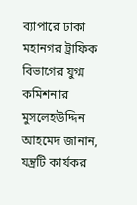ব্যাপারে ঢাকা মহানগর ট্রাফিক বিভাগের যুগ্ম কমিশনার মুসলেহউদ্দিন আহমেদ জানান, যন্ত্রটি কার্যকর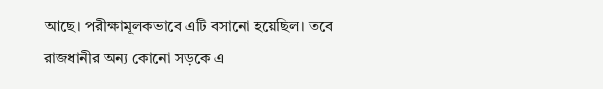আছে। পরীক্ষামূলকভাবে এটি বসানো হয়েছিল। তবে রাজধানীর অন্য কোনো সড়কে এ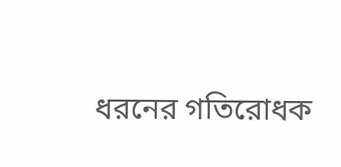ধরনের গতিরোধক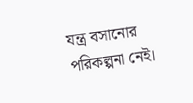যন্ত্র বসানোর পরিকল্পনা নেই।